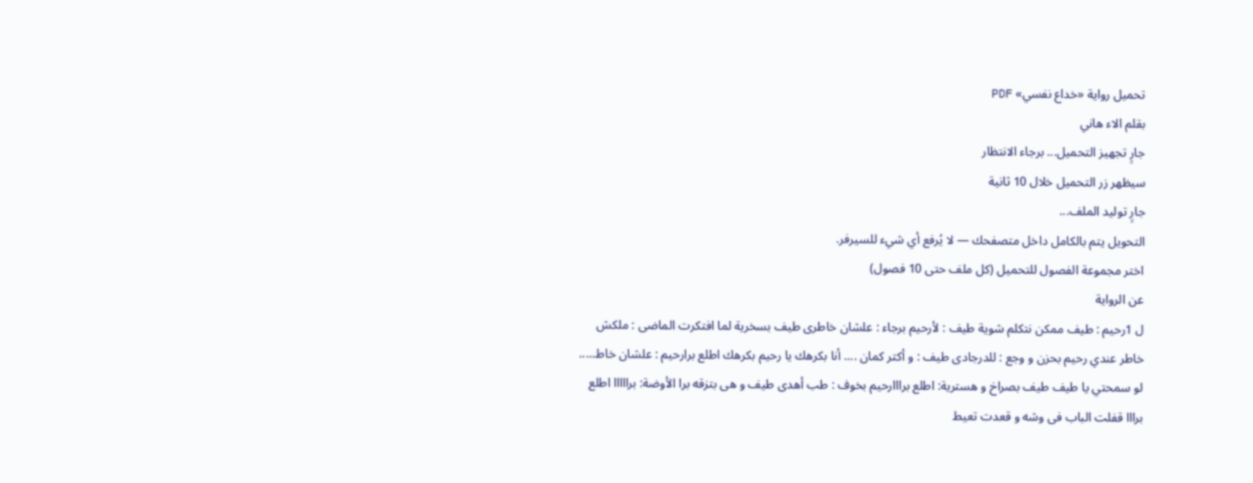تحميل رواية «خداع نفسي» PDF
بقلم الاء هاني
جارٍ تجهيز التحميل... برجاء الانتظار
سيظهر زر التحميل خلال 10 ثانية
جارٍ توليد الملف...
التحويل يتم بالكامل داخل متصفحك — لا يُرفع أي شيء للسيرفر.
اختر مجموعة الفصول للتحميل (كل ملف حتى 10 فصول)
عن الرواية
ل 1رحيم : طيف ممكن نتكلم شوية طيف : لأرحيم برجاء : علشان خاطرى طيف بسخرية لما افتكرت الماضى : ملكش خاطر عندي رحيم بحزن و وجع : للدرجادى طيف : و أكتر كمان .... أنا بكرهك يا رحيم بكرهك اطلع برارحيم : علشان خاط..... لو سمحتي يا طيف طيف بصراخ و هسترية: اطلع برااارحيم بخوف : طب أهدى طيف و هى بتزقه برا الأوضة: برااااا اطلع برااا قفلت الباب فى وشه و قعدت تعيط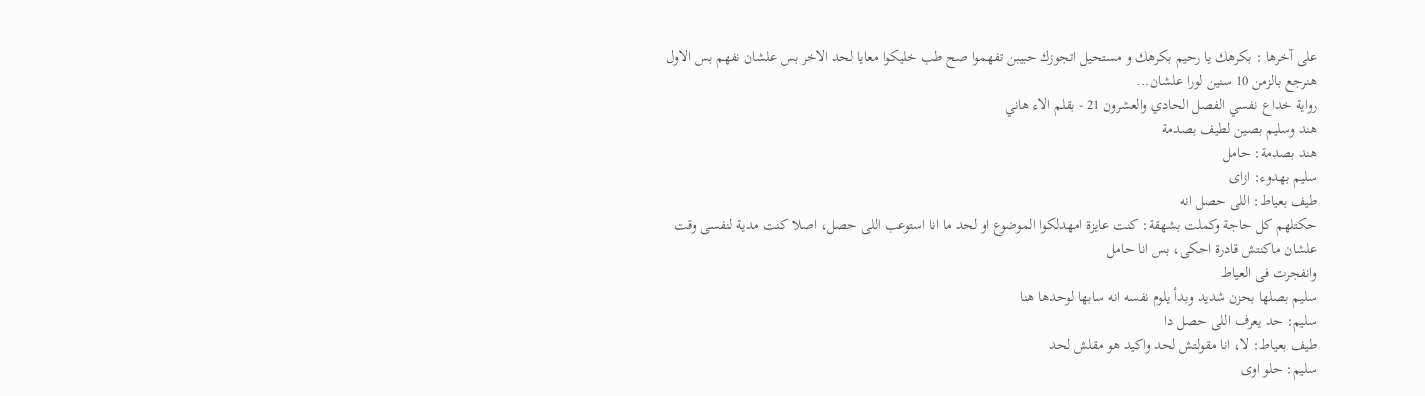على آخرها : بكرهك يا رحيم بكرهك و مستحيل اتجوزك حبيبن تفهموا صح طب خليكوا معايا لحد الاخر بس علشان نفهم بس الاول هنرجع بالزمن 10 سنين لورا علشان...
رواية خداع نفسي الفصل الحادي والعشرون 21 - بقلم الاء هاني
هند وسليم بصين لطيف بصدمة
هند بصدمة: حامل
سليم بهدوء: ازاى
طيف بعياط: اللى حصل انه
حكتلهم كل حاجة وكملت بشهقة: كنت عايزة امهدلكوا الموضوع او لحد ما انا استوعب اللى حصل، اصلا كنت مدية لنفسى وقت علشان ماكنتش قادرة احكى، بس انا حامل
وانفجرت فى العياط
سليم بصلها بحزن شديد وبدأ يلوم نفسه انه سابها لوحدها هنا
سليم: حد يعرف اللى حصل دا
طيف بعياط: لا، انا مقولتش لحد واكيد هو مقلش لحد
سليم: حلو اوى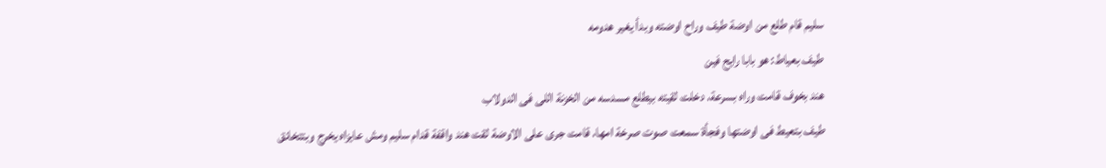سليم قام طلع من اوضة طيف وراح اوضته وبدأ يغير هدومه
طيف بعياط: هو بابا رايح فين
هند بخوف قامت وراه بسرعة، دخلت لقيته بيطلع مسدسه من الخزنة اللى فى الدولاب
طيف بتعيط فى اوضتها وفجأة سمعت صوت صرخة امها، قامت جرى على الاوضة لقت هند واقفة قدام سليم ومش عايزاه يخرج وبتتخانق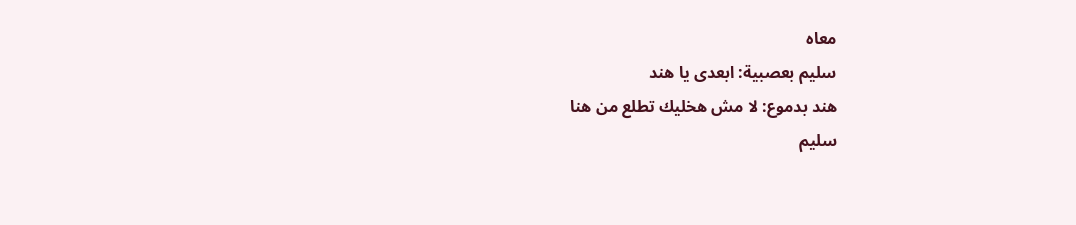معاه
سليم بعصبية: ابعدى يا هند
هند بدموع: لا مش هخليك تطلع من هنا
سليم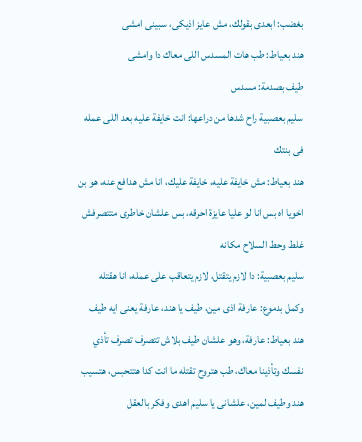بغضب: ابعدى بقولك، مش عايز اذيكى، سبينى امشى
هند بعياط: طب هات المسدس اللى معاك دا وامشى
طيف بصدمة: مسدس
سليم بعصبية راح شدها من دراعها: انت خايفة عليه بعد اللى عمله فى بنتك
هند بعياط: مش خايفة عليه، خايفة عليك، انا مش هدافع عنه، هو بن اخويا اه بس انا لو عليا عايزة احرقه، بس علشان خاطرى متتصرفش غلط وحط السلاح مكانه
سليم بعصبية: دا لازم يتقتل، لازم يتعاقب على عمله، انا هقتله
وكمل بدموع: عارفة اذى مين، طيف يا هند، عارفة يعنى ايه طيف
هند بعياط: عارفة، وهو علشان طيف بلاش تتصرف تصرف تأذي نفسك وتأذينا معاك، طب هتروح تقتله ما انت كدا هتتحبس، هتسيب هند وطيف لمين، علشانى يا سليم اهدى وفكر بالعقل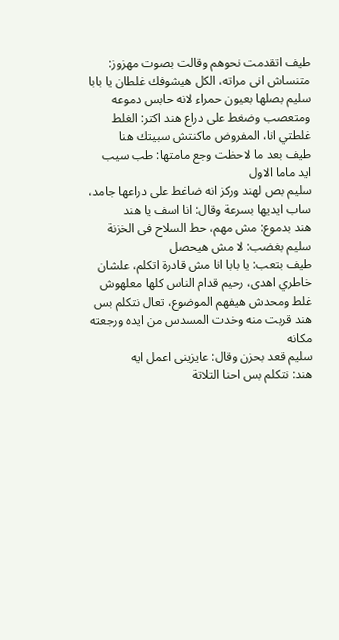طيف اتقدمت نحوهم وقالت بصوت مهزوز: متنساش انى مراته، الكل هيشوفك غلطان يا بابا
سليم بصلها بعيون حمراء لانه حابس دموعه ومتعصب وضغط على دراع هند اكتر: الغلط غلطتي انا، المفروض ماكنتش سبيتك هنا
طيف بعد ما لاحظت وجع مامتها: طب سيب ايد ماما الاول
سليم بص لهند وركز انه ضاغط على دراعها جامد، ساب ايديها بسرعة وقال: انا اسف يا هند
هند بدموع: مش مهم، حط السلاح فى الخزنة
سليم بغضب: لا مش هيحصل
طيف بتعب: يا بابا انا مش قادرة اتكلم، علشان خاطري اهدى، رحيم قدام الناس كلها معلهوش غلط ومحدش هيفهم الموضوع، تعال نتكلم بس
هند قربت منه وخدت المسدس من ايده ورجعته مكانه
سليم قعد بحزن وقال: عايزينى اعمل ايه
هند: نتكلم بس احنا التلاتة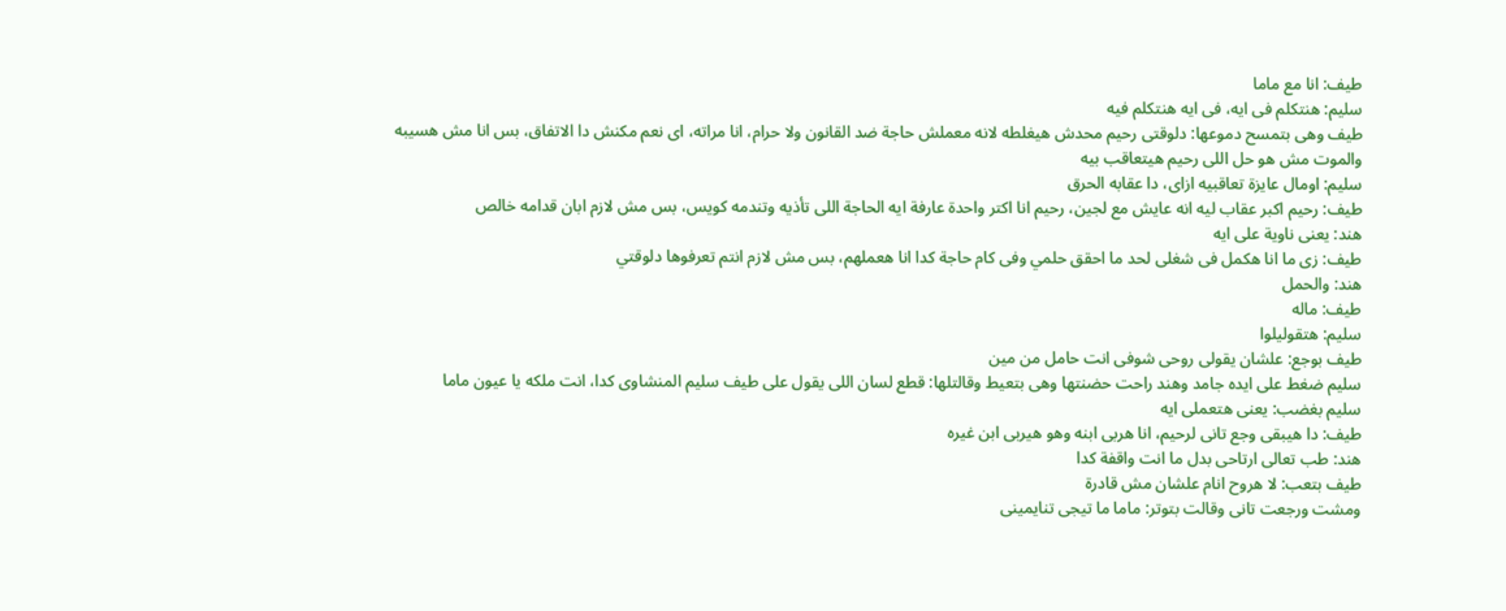طيف: انا مع ماما
سليم: هنتكلم فى ايه، فى ايه هنتكلم فيه
طيف وهى بتمسح دموعها: دلوقتى رحيم محدش هيغلطه لانه معملش حاجة ضد القانون ولا حرام، انا مراته، اى نعم مكنش دا الاتفاق، بس انا مش هسيبه والموت مش هو حل اللى رحيم هيتعاقب بيه
سليم: اومال عايزة تعاقبيه ازاى، دا عقابه الحرق
طيف: رحيم اكبر عقاب ليه انه عايش مع لجين، رحيم انا اكتر واحدة عارفة ايه الحاجة اللى تأذيه وتندمه كويس، بس مش لازم ابان قدامه خالص
هند: يعنى ناوية على ايه
طيف: زى ما انا هكمل فى شغلى لحد ما احقق حلمي وفى كام حاجة كدا انا هعملهم، بس مش لازم انتم تعرفوها دلوقتي
هند: والحمل
طيف: ماله
سليم: هتقوليلوا
طيف بوجع: علشان يقولى روحى شوفى انت حامل من مين
سليم ضغط على ايده جامد وهند راحت حضنتها وهى بتعيط وقالتلها: قطع لسان اللى يقول على طيف سليم المنشاوى كدا، انت ملكه يا عيون ماما
سليم بغضب: يعنى هتعملى ايه
طيف: دا هيبقى وجع تانى لرحيم، انا هربى ابنه وهو هيربى ابن غيره
هند: طب تعالى ارتاحى بدل ما انت واقفة كدا
طيف بتعب: لا هروح انام علشان مش قادرة
ومشت ورجعت تانى وقالت بتوتر: ماما ما تيجى تنايمينى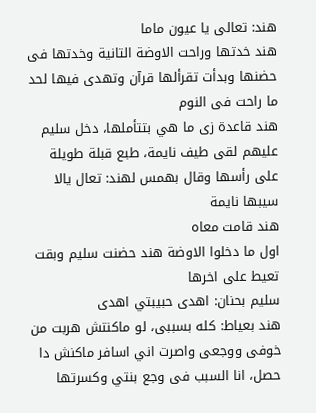هند: تعالى يا عيون ماما
هند خدتها وراحت الاوضة التانية وخدتها فى حضنها وبدأت تقرألها قرآن وتهدى فيها لحد ما راحت فى النوم
هند قاعدة زى ما هي بتتأملها، دخل سليم عليهم لقى طيف نايمة، طبع قبلة طويلة على رأسها وقال بهمس لهند: تعال يالا سيبها نايمة
هند قامت معاه
اول ما دخلوا الاوضة هند حضنت سليم وبقت تعيط على اخرها
سليم بحنان: اهدى حبيبتي اهدى
هند بعياط: كله بسببى، لو ماكنتش هربت من خوفى ووجعى واصرت اني اسافر ماكنش دا حصل، انا السبب فى وجع بنتي وكسرتها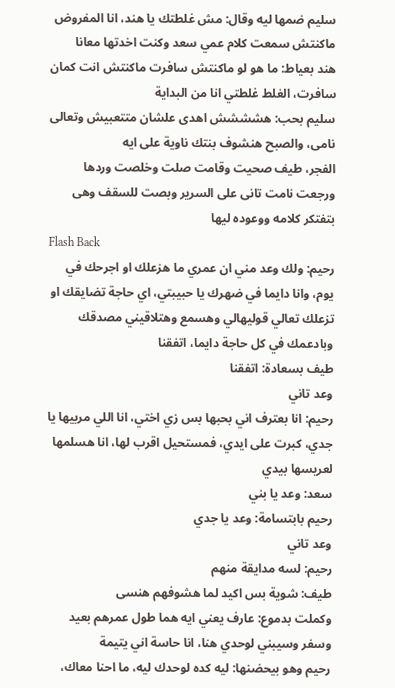سليم ضمها ليه وقال: مش غلطتك يا هند، انا المفروض ماكنتش سمعت كلام عمي سعد وكنت اخدتها معانا
هند بعياط: ما هو لو ماكنتش سافرت ماكنتش انت كمان سافرت، الغلط غلطتي انا من البداية
سليم بحب: هشششش اهدى علشان متتعبيش وتعالى نامى، والصبح هنشوف بنتك ناوية على ايه
الفجر، طيف صحيت وقامت صلت وخلصت وردها ورجعت نامت تانى على السرير وبصت للسقف وهى بتفتكر كلامه ووعوده ليها
Flash Back
رحيم: ولك وعد مني ان عمري ما هزعلك او اجرحك في يوم، وانا دايما في ضهرك يا حبيبتي، اي حاجة تضايقك او تزعلك تعالي قوليهالي وهسمع وهتلاقيني مصدقك وبادعمك في كل حاجة دايما، اتفقنا
طيف بسعادة: اتفقنا
وعد تاني
رحيم: انا بعترف اني بحبها بس زي اختي، انا اللي مربيها يا جدي، كبرت على ايدي، فمستحيل اقرب لها، انا هسلمها لعريسها بيدي
سعد: وعد يا بني
رحيم بابتسامة: وعد يا جدي
وعد تاني
رحيم: لسه مدايقة منهم
طيف: شوية بس اكيد لما هشوفهم هنسى
وكملت بدموع: عارف يعني ايه هما طول عمرهم بعيد وسفر وسيبني لوحدي هنا، انا حاسة اني يتيمة
رحيم وهو بيحضنها: ليه كده لوحدك ليه، ما احنا معاك،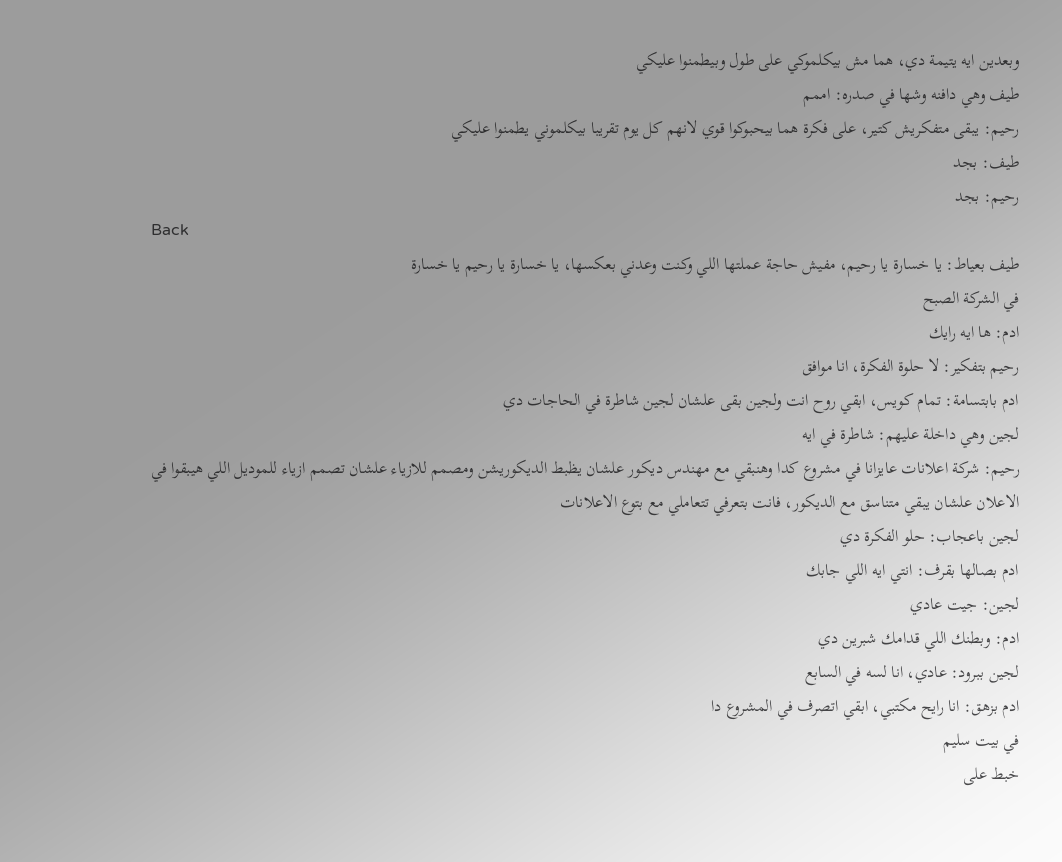وبعدين ايه يتيمة دي، هما مش بيكلموكي على طول وبيطمنوا عليكي
طيف وهي دافنه وشها في صدره: اممم
رحيم: يبقى متفكريش كتير، على فكرة هما بيحبوكوا قوي لانهم كل يوم تقريبا بيكلموني يطمنوا عليكي
طيف: بجد
رحيم: بجد
Back
طيف بعياط: يا خسارة يا رحيم، مفيش حاجة عملتها اللي وكنت وعدني بعكسها، يا خسارة يا رحيم يا خسارة
في الشركة الصبح
ادم: ها ايه رايك
رحيم بتفكير: لا حلوة الفكرة، انا موافق
ادم بابتسامة: تمام كويس، ابقي روح انت ولجين بقى علشان لجين شاطرة في الحاجات دي
لجين وهي داخلة عليهم: شاطرة في ايه
رحيم: شركة اعلانات عايزانا في مشروع كدا وهنبقي مع مهندس ديكور علشان يظبط الديكوريشن ومصمم للازياء علشان تصمم ازياء للموديل اللي هيبقوا في الاعلان علشان يبقي متناسق مع الديكور، فانت بتعرفي تتعاملي مع بتوع الاعلانات
لجين باعجاب: حلو الفكرة دي
ادم بصالها بقرف: انتي ايه اللي جابك
لجين: جيت عادي
ادم: وبطنك اللي قدامك شبرين دي
لجين ببرود: عادي، انا لسه في السابع
ادم بزهق: انا رايح مكتبي، ابقي اتصرف في المشروع دا
في بيت سليم
خبط على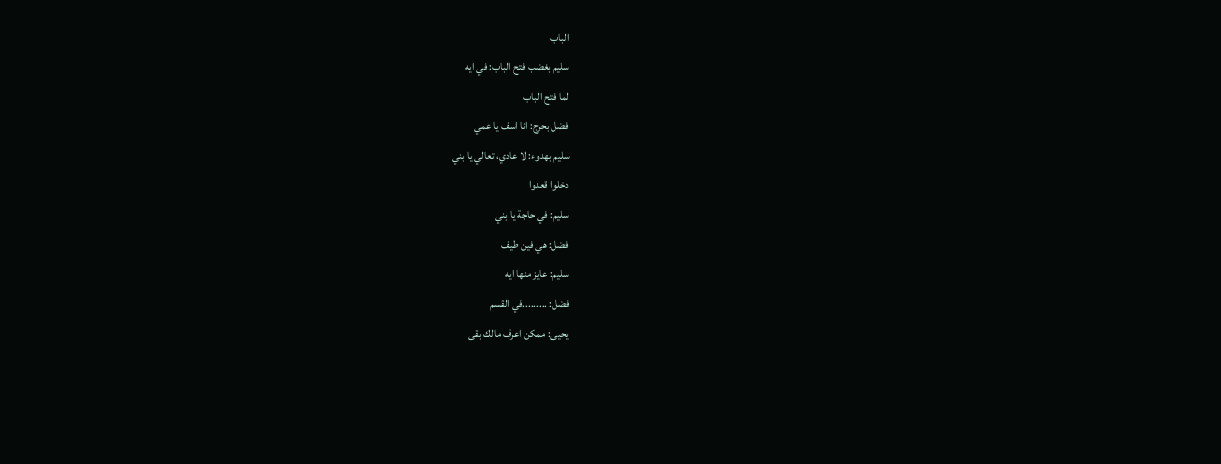الباب
سليم بغضب فتح الباب: في ايه
لما فتح الباب
فضل بحرج: انا اسف يا عمي
سليم بهدوء: لا عادي، تعالي يا بني
دخلوا قعدوا
سليم: في حاجة يا بني
فضل: هي فين طيف
سليم: عايز منها ايه
فضل: .........في القسم
يحيى: ممكن اعرف مالك بقى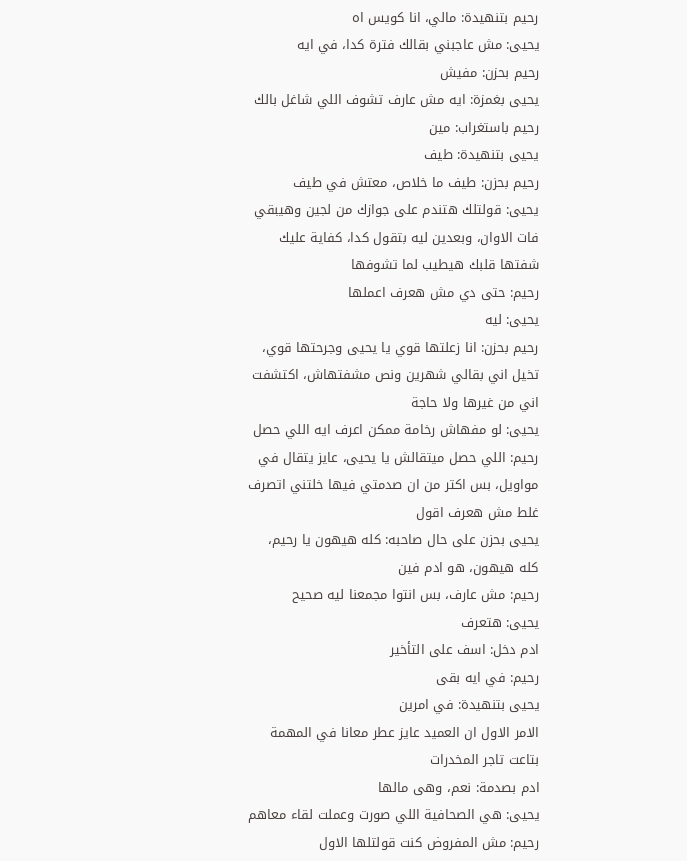رحيم بتنهيدة: مالي، انا كويس اه
يحيى: مش عاجبني بقالك فترة كدا، في ايه
رحيم بحزن: مفيش
يحيى بغمزة: ايه مش عارف تشوف اللي شاغل بالك
رحيم باستغراب: مين
يحيى بتنهيدة: طيف
رحيم بحزن: طيف ما خلاص، معتش في طيف
يحيى: قولتلك هتندم على جوازك من لجين وهيبقي فات الاوان، وبعدين ليه بتقول كدا، كفاية عليك شفتها قلبك هيطيب لما تشوفها
رحيم: حتى دي مش هعرف اعملها
يحيى: ليه
رحيم بحزن: انا زعلتها قوي يا يحيى وجرحتها قوي، تخيل اني بقالي شهرين ونص مشفتهاش، اكتشفت اني من غيرها ولا حاجة
يحيى: لو مفهاش رخامة ممكن اعرف ايه اللي حصل
رحيم: اللي حصل ميتقالش يا يحيى، عايز يتقال في مواويل، بس اكتر من ان صدمتي فيها خلتني اتصرف غلط مش هعرف اقول
يحيى بحزن على حال صاحبه: كله هيهون يا رحيم، كله هيهون، هو ادم فين
رحيم: مش عارف، بس انتوا مجمعنا ليه صحيح
يحيى: هتعرف
ادم دخل: اسف على التأخير
رحيم: في ايه بقى
يحيى بتنهيدة: في امرين
الامر الاول ان العميد عايز عطر معانا في المهمة بتاعت تاجر المخدرات
ادم بصدمة: نعم، وهى مالها
يحيى: هي الصحافية اللي صورت وعملت لقاء معاهم
رحيم: مش المفروض كنت قولتلها الاول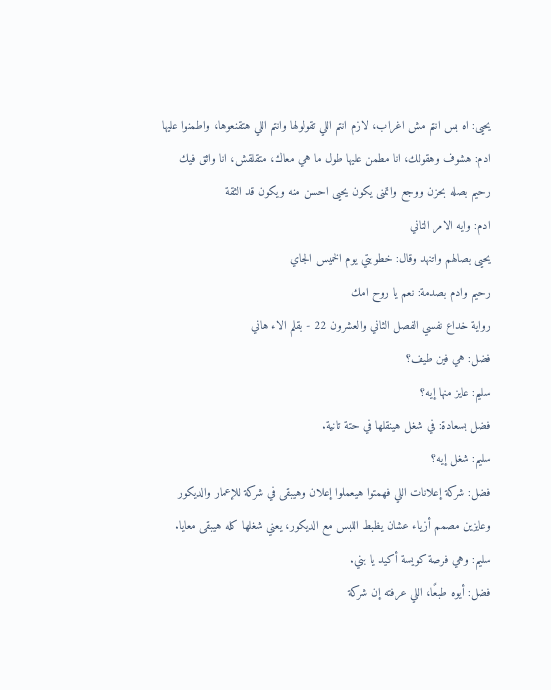يحيى: اه بس انتم مش اغراب، لازم انتم اللي تقولولها وانتم اللي هتقنعوها، واطمنوا عليها
ادم: هشوف وهقولك، انا مطمن عليها طول ما هي معاك، متقلقش، انا واثق فيك
رحيم بصله بحزن ووجع واتمنى يكون يحيى احسن منه ويكون قد الثقة
ادم: وايه الامر التاني
يحيى بصالهم واتنهد وقال: خطوبتي يوم الخميس الجاي
رحيم وادم بصدمة: نعم يا روح امك
رواية خداع نفسي الفصل الثاني والعشرون 22 - بقلم الاء هاني
فضل: هي فين طيف؟
سليم: عايز منها إيه؟
فضل بسعادة: في شغل هينقلها في حتة تانية.
سليم: شغل إيه؟
فضل: شركة إعلانات اللي فهمتوا هيعملوا إعلان وهيبقى في شركة للإعمار والديكور وعايزين مصمم أزياء عشان يظبط اللبس مع الديكور، يعني شغلها كله هيبقى معايا.
سليم: وهي فرصة كويسة أكيد يا بني.
فضل: أيوه طبعًا، اللي عرفته إن شركة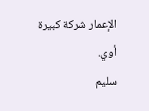الإعمار شركة كبيرة أوي.
سليم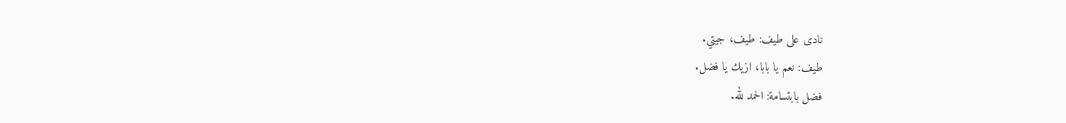نادى على طيف: طيف، جيتي.
طيف: نعم يا بابا، ازيك يا فضل.
فضل بابتسامة: الحمد لله.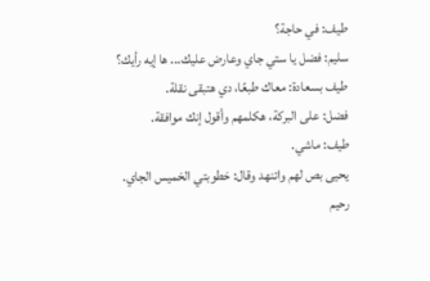طيف: في حاجة؟
سليم: فضل يا ستي جاي وعارض عليك... ها إيه رأيك؟
طيف بسعادة: معاك طبعًا، دي هتبقى نقلة.
فضل: على البركة، هكلمهم وأقول إنك موافقة.
طيف: ماشي.
يحيى بص لهم واتنهد وقال: خطوبتي الخميس الجاي.
رحيم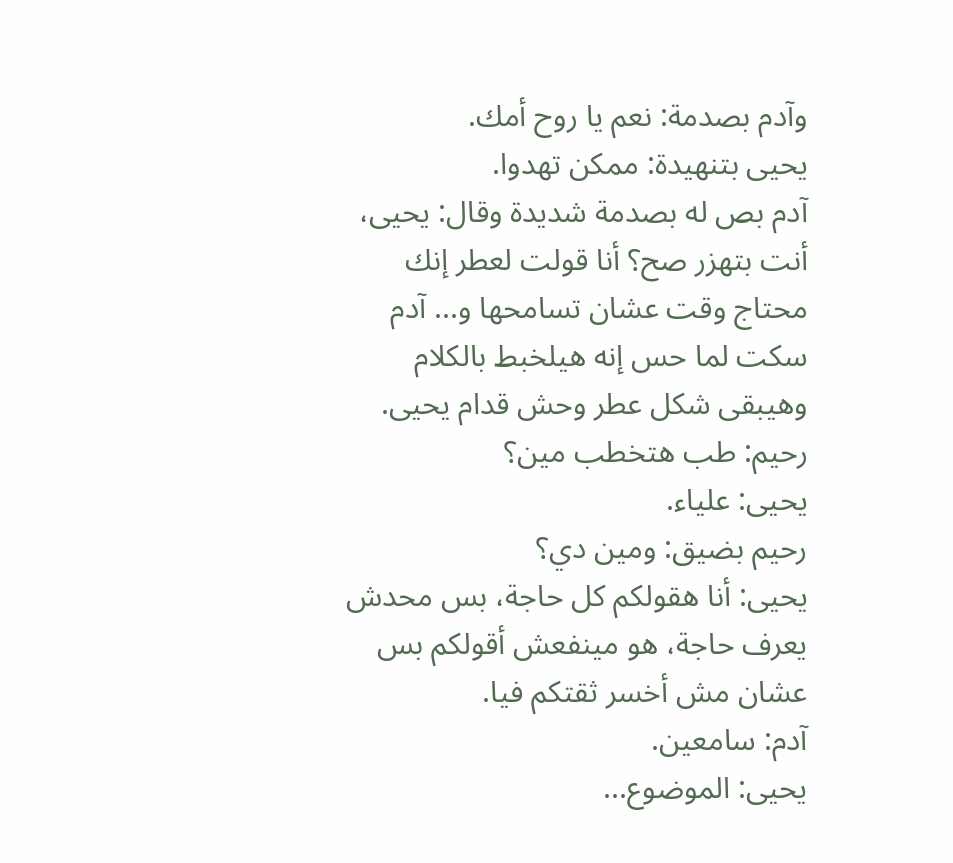وآدم بصدمة: نعم يا روح أمك.
يحيى بتنهيدة: ممكن تهدوا.
آدم بص له بصدمة شديدة وقال: يحيى، أنت بتهزر صح؟ أنا قولت لعطر إنك محتاج وقت عشان تسامحها و... آدم سكت لما حس إنه هيلخبط بالكلام وهيبقى شكل عطر وحش قدام يحيى.
رحيم: طب هتخطب مين؟
يحيى: علياء.
رحيم بضيق: ومين دي؟
يحيى: أنا هقولكم كل حاجة، بس محدش يعرف حاجة، هو مينفعش أقولكم بس عشان مش أخسر ثقتكم فيا.
آدم: سامعين.
يحيى: الموضوع...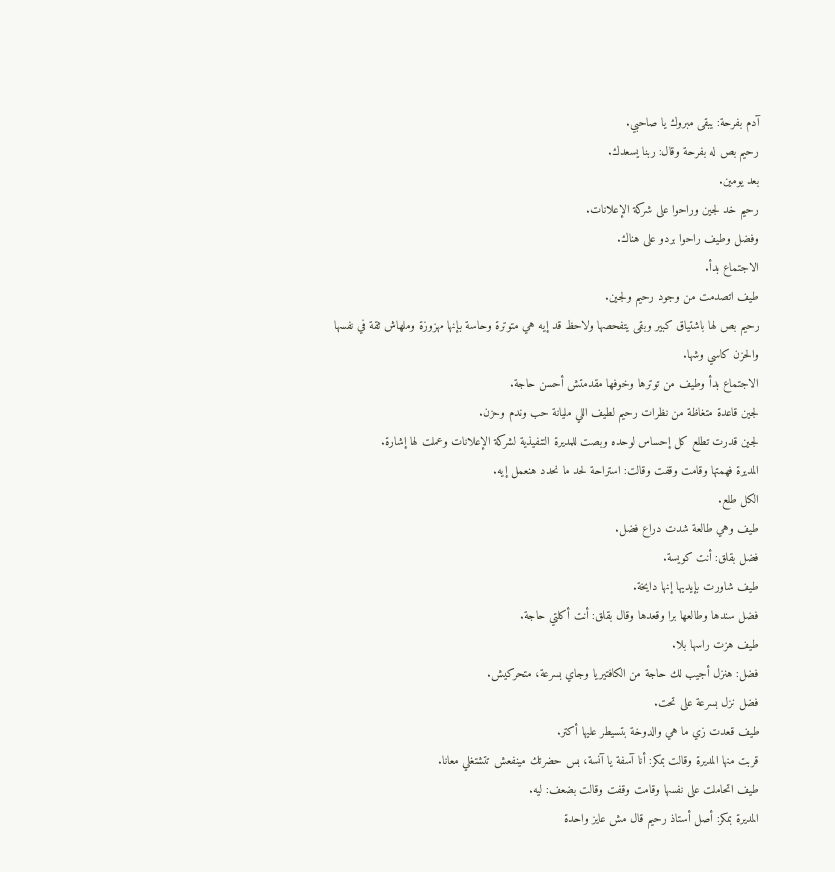آدم بفرحة: يبقى مبروك يا صاحبي.
رحيم بص له بفرحة وقال: ربنا يسعدك.
بعد يومين.
رحيم خد لجين وراحوا على شركة الإعلانات.
وفضل وطيف راحوا بردو على هناك.
الاجتماع بدأ.
طيف اتصدمت من وجود رحيم ولجين.
رحيم بص لها باشتياق كبير وبقى يتفحصها ولاحظ قد إيه هي متوترة وحاسة بإنها مهزوزة وملهاش ثقة في نفسها والحزن كاسي وشها.
الاجتماع بدأ وطيف من توترها وخوفها مقدمتش أحسن حاجة.
لجين قاعدة متغاظة من نظرات رحيم لطيف اللي مليانة حب وندم وحزن.
لجين قدرت تطلع كل إحساس لوحده وبصت للمديرة التنفيذية لشركة الإعلانات وعملت لها إشارة.
المديرة فهمتها وقامت وقفت وقالت: استراحة لحد ما نحدد هنعمل إيه.
الكل طلع.
طيف وهي طالعة شدت دراع فضل.
فضل بقلق: أنت كويسة.
طيف شاورت بإيديها إنها دايخة.
فضل سندها وطالعها برا وقعدها وقال بقلق: أنت أكلتي حاجة.
طيف هزت راسها بلا.
فضل: هنزل أجيب لك حاجة من الكافتيريا وجاي بسرعة، متحركيش.
فضل نزل بسرعة على تحت.
طيف قعدت زي ما هي والدوخة بتسيطر عليها أكتر.
قربت منها المديرة وقالت بمكر: أنا آسفة يا آنسة، بس حضرتك مينفعش تتشتغلي معانا.
طيف اتحاملت على نفسها وقامت وقفت وقالت بضعف: ليه.
المديرة بمكر: أصل أستاذ رحيم قال مش عايز واحدة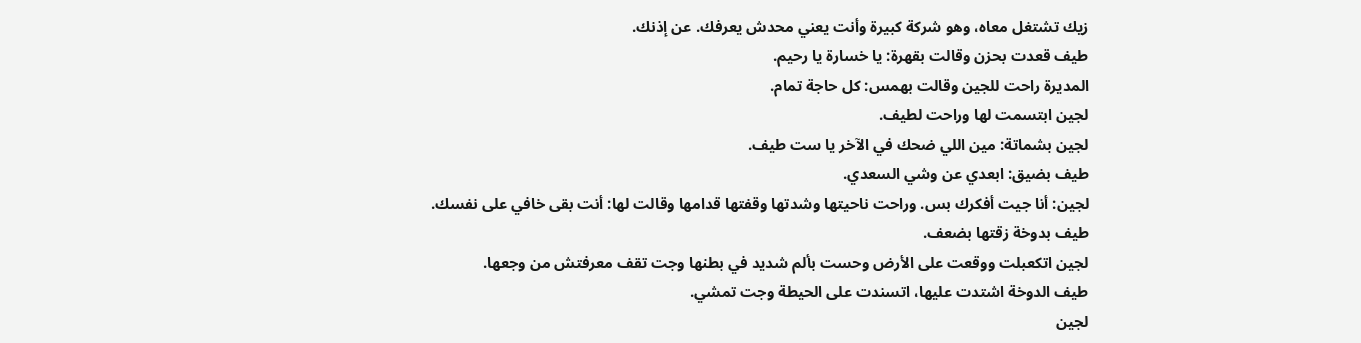زيك تشتغل معاه، وهو شركة كبيرة وأنت يعني محدش يعرفك. عن إذنك.
طيف قعدت بحزن وقالت بقهرة: يا خسارة يا رحيم.
المديرة راحت للجين وقالت بهمس: كل حاجة تمام.
لجين ابتسمت لها وراحت لطيف.
لجين بشماتة: مين اللي ضحك في الآخر يا ست طيف.
طيف بضيق: ابعدي عن وشي السعدي.
لجين: أنا جيت أفكرك بس. وراحت ناحيتها وشدتها وقفتها قدامها وقالت لها: أنت بقى خافي على نفسك.
طيف بدوخة زقتها بضعف.
لجين اتكعبلت ووقعت على الأرض وحست بألم شديد في بطنها وجت تقف معرفتش من وجعها.
طيف الدوخة اشتدت عليها، اتسندت على الحيطة وجت تمشي.
لجين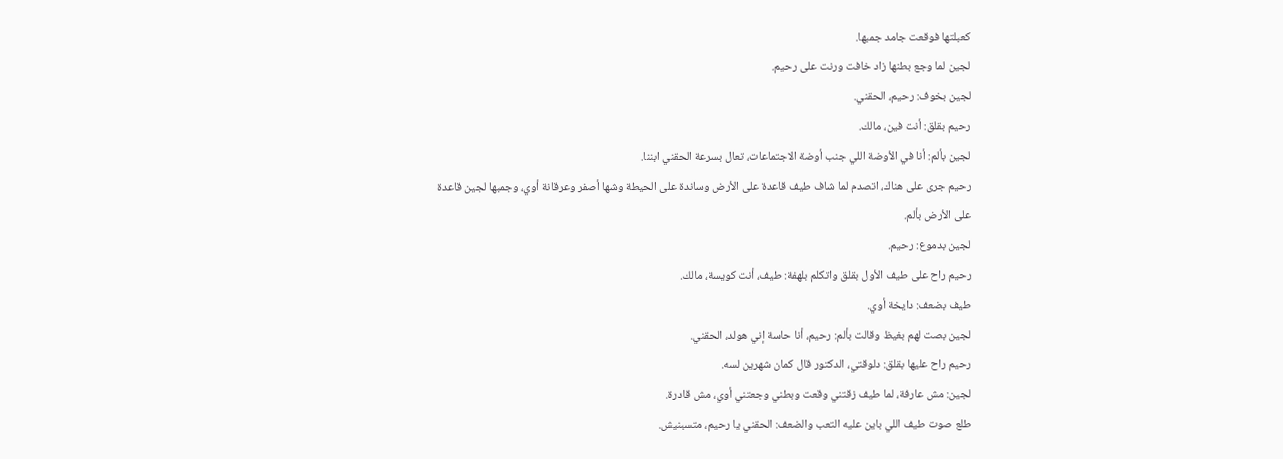كعبلتها فوقعت جامد جمبها.
لجين لما وجع بطنها زاد خافت ورنت على رحيم.
لجين بخوف: رحيم، الحقني.
رحيم بقلق: أنت فين، مالك.
لجين بألم: أنا في الأوضة اللي جنب أوضة الاجتماعات، تعال بسرعة الحقني ابننا.
رحيم جرى على هناك، اتصدم لما شاف طيف قاعدة على الأرض وساندة على الحيطة وشها أصفر وعرقانة أوي، وجمبها لجين قاعدة على الأرض بألم.
لجين بدموع: رحيم.
رحيم راح على طيف الأول بقلق واتكلم بلهفة: طيف، أنت كويسة، مالك.
طيف بضعف: دايخة أوي.
لجين بصت لهم بغيظ وقالت بألم: رحيم، أنا حاسة إني هولد، الحقني.
رحيم راح عليها بقلق: دلوقتي، الدكتور قال كمان شهرين لسه.
لجين: مش عارفة، لما طيف زقتني وقعت وبطني وجعتني أوي، مش قادرة.
طلع صوت طيف اللي باين عليه التعب والضعف: الحقني يا رحيم، متسبنيش.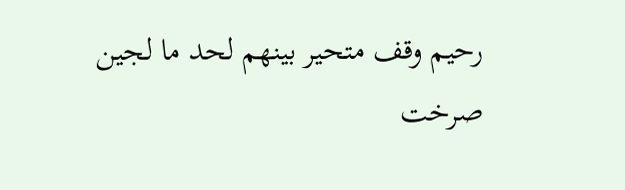رحيم وقف متحير بينهم لحد ما لجين صرخت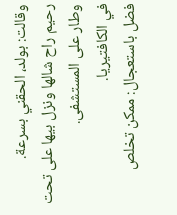وقالت: بولد، الحقني بسرعة.
رحيم راح شالها ونزل بيها على تحت وطار على المستشفى.
في الكافتيريا.
فضل باستعجال: ممكن تخلص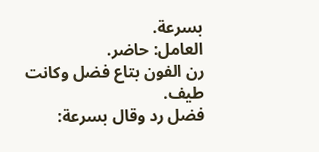بسرعة.
العامل: حاضر.
رن الفون بتاع فضل وكانت طيف.
فضل رد وقال بسرعة: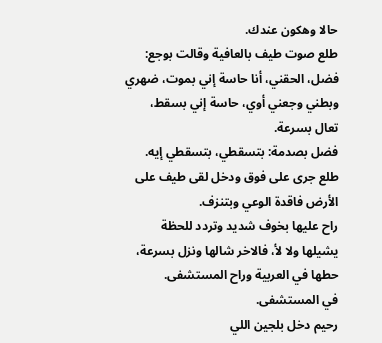حالا وهكون عندك.
طلع صوت طيف بالعافية وقالت بوجع: فضل، الحقني، أنا حاسة إني بموت، ضهري وبطني وجعني أوي، حاسة إني بسقط، تعال بسرعة.
فضل بصدمة: بتسقطي، بتسقطي إيه.
طلع جرى على فوق ودخل لقى طيف على الأرض فاقدة الوعي وبتنزف.
راح عليها بخوف شديد وتردد للحظة يشيلها ولا لأ، فالاخر شالها ونزل بسرعة، حطها في العربية وراح المستشفى.
في المستشفى.
رحيم دخل بلجين اللي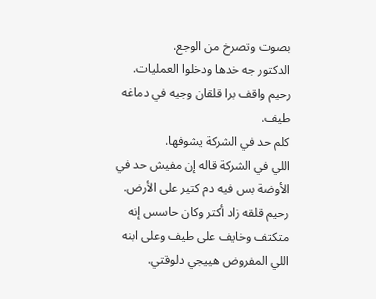بصوت وتصرخ من الوجع.
الدكتور جه خدها ودخلوا العمليات.
رحيم واقف برا قلقان وجيه في دماغه طيف.
كلم حد في الشركة يشوفها.
اللي في الشركة قاله إن مفيش حد في الأوضة بس فيه دم كتير على الأرض.
رحيم قلقه زاد أكتر وكان حاسس إنه متكتف وخايف على طيف وعلى ابنه اللي المفروض هييجي دلوقتي.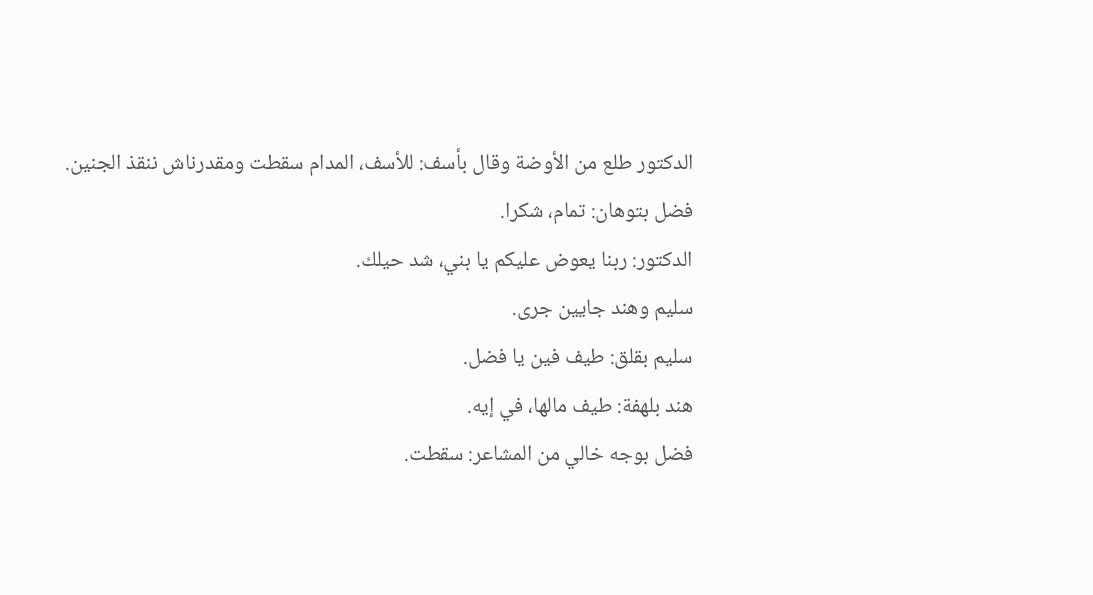الدكتور طلع من الأوضة وقال بأسف: للأسف، المدام سقطت ومقدرناش ننقذ الجنين.
فضل بتوهان: تمام، شكرا.
الدكتور: ربنا يعوض عليكم يا بني، شد حيلك.
سليم وهند جايين جرى.
سليم بقلق: طيف فين يا فضل.
هند بلهفة: طيف مالها، في إيه.
فضل بوجه خالي من المشاعر: سقطت.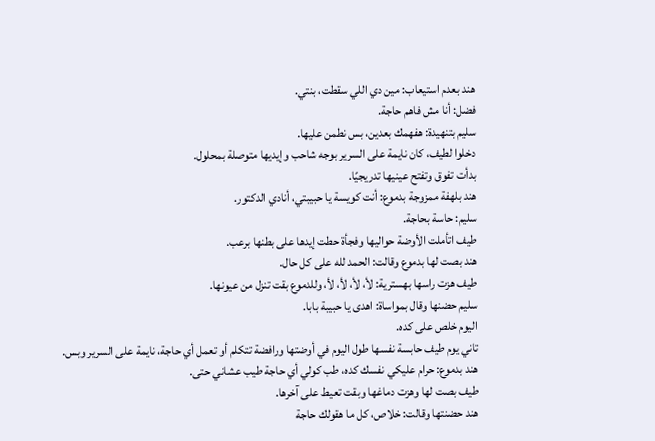هند بعدم استيعاب: مين دي اللي سقطت، بنتي.
فضل: أنا مش فاهم حاجة.
سليم بتنهيدة: هفهمك بعدين، بس نطمن عليها.
دخلوا لطيف، كان نايمة على السرير بوجه شاحب وإيديها متوصلة بمحلول.
بدأت تفوق وتفتح عينيها تدريجيًا.
هند بلهفة ممزوجة بدموع: أنت كويسة يا حبيبتي، أنادي الدكتور.
سليم: حاسة بحاجة.
طيف اتأملت الأوضة حواليها وفجأة حطت إيدها على بطنها برعب.
هند بصت لها بدموع وقالت: الحمد لله على كل حال.
طيف هزت راسها بهسترية: لأ، لأ، لأ، لأ، وللدموع بقت تنزل من عيونها.
سليم حضنها وقال بمواساة: اهدى يا حبيبة بابا.
اليوم خلص على كده.
تاني يوم طيف حابسة نفسها طول اليوم في أوضتها ورافضة تتكلم أو تعمل أي حاجة، نايمة على السرير وبس.
هند بدموع: حرام عليكي نفسك كده، طب كولي أي حاجة طيب عشاني حتى.
طيف بصت لها وهزت دماغها وبقت تعيط على آخرها.
هند حضنتها وقالت: خلاص، كل ما هقولك حاجة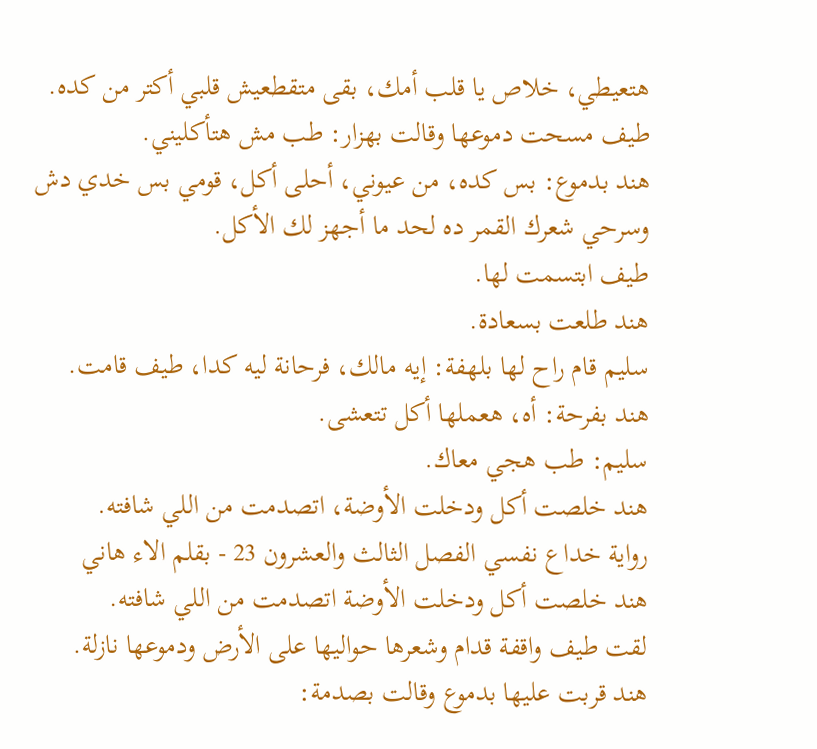هتعيطي، خلاص يا قلب أمك، بقى متقطعيش قلبي أكتر من كده.
طيف مسحت دموعها وقالت بهزار: طب مش هتأكليني.
هند بدموع: بس كده، من عيوني، أحلى أكل، قومي بس خدي دش وسرحي شعرك القمر ده لحد ما أجهز لك الأكل.
طيف ابتسمت لها.
هند طلعت بسعادة.
سليم قام راح لها بلهفة: إيه مالك، فرحانة ليه كدا، طيف قامت.
هند بفرحة: أه، هعملها أكل تتعشى.
سليم: طب هجي معاك.
هند خلصت أكل ودخلت الأوضة، اتصدمت من اللي شافته.
رواية خداع نفسي الفصل الثالث والعشرون 23 - بقلم الاء هاني
هند خلصت أكل ودخلت الأوضة اتصدمت من اللي شافته.
لقت طيف واقفة قدام وشعرها حواليها على الأرض ودموعها نازلة.
هند قربت عليها بدموع وقالت بصدمة: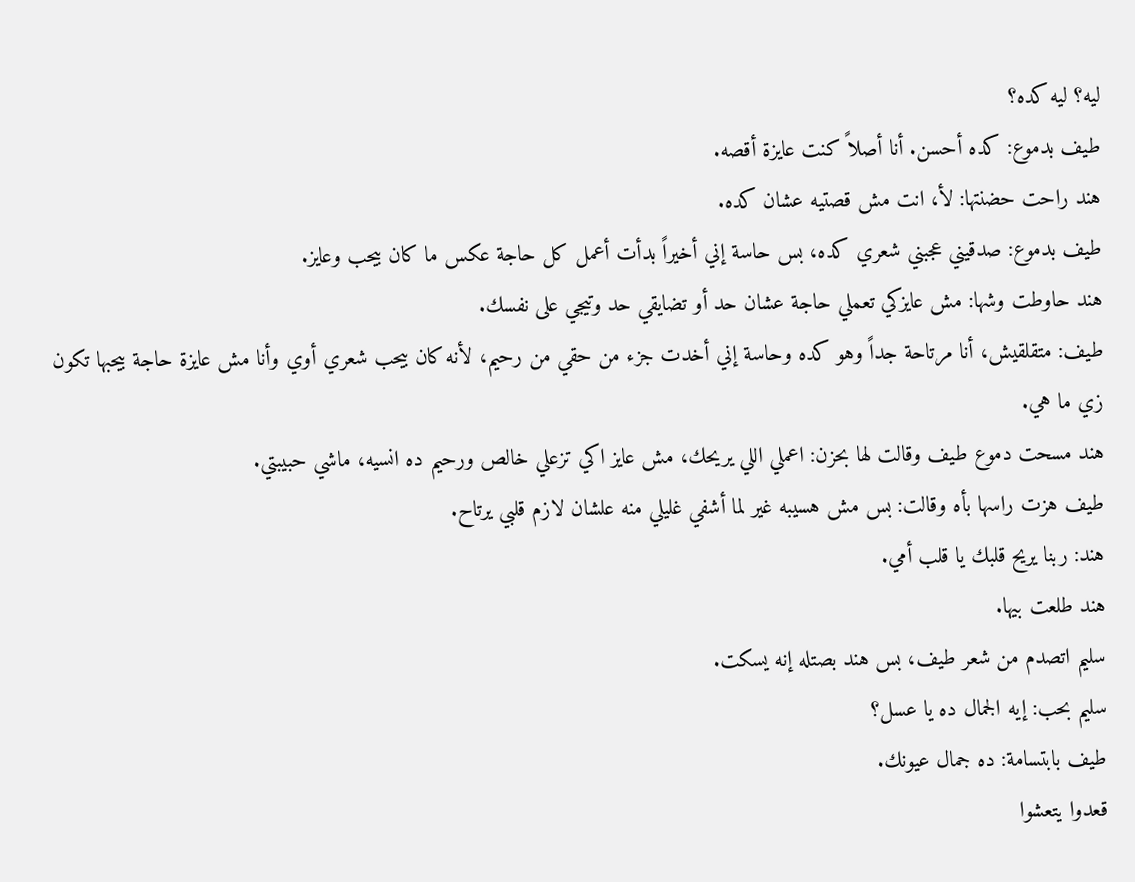ليه؟ ليه كده؟
طيف بدموع: كده أحسن. أنا أصلاً كنت عايزة أقصه.
هند راحت حضنتها: لأ، انت مش قصتيه عشان كده.
طيف بدموع: صدقيني عجبني شعري كده، بس حاسة إني أخيراً بدأت أعمل كل حاجة عكس ما كان بيحب وعايز.
هند حاوطت وشها: مش عايزكي تعملي حاجة عشان حد أو تضايقي حد وتيجي على نفسك.
طيف: متقلقيش، أنا مرتاحة جداً وهو كده وحاسة إني أخدت جزء من حقي من رحيم، لأنه كان بيحب شعري أوي وأنا مش عايزة حاجة بيحبها تكون زي ما هي.
هند مسحت دموع طيف وقالت لها بحزن: اعملي اللي يريحك، مش عايز اكي تزعلي خالص ورحيم ده انسيه، ماشي حبيبتي.
طيف هزت راسها بأه وقالت: بس مش هسيبه غير لما أشفي غليلي منه علشان لازم قلبي يرتاح.
هند: ربنا يريح قلبك يا قلب أمي.
هند طلعت بيها.
سليم اتصدم من شعر طيف، بس هند بصتله إنه يسكت.
سليم بحب: إيه الجمال ده يا عسل؟
طيف بابتسامة: ده جمال عيونك.
قعدوا يتعشوا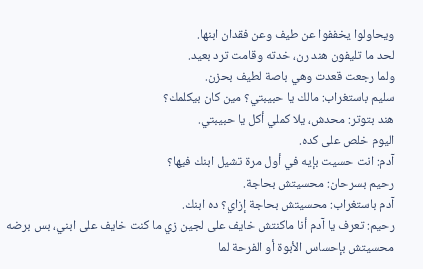ويحاولوا يخففوا عن طيف وعن فقدان ابنها.
لحد ما تليفون هند رن، خدته وقامت ترد بعيد.
ولما رجعت قعدت وهي باصة لطيف بحزن.
سليم باستغراب: مالك يا حبيبتي؟ مين كان بيكلمك؟
هند بتوتر: محدش، يلا كملي أكل يا حبيبتي.
اليوم خلص على كده.
آدم: انت حسيت بإيه في أول مرة تشيل ابنك فيها؟
رحيم بسرحان: محسيتش بحاجة.
آدم باستغراب: محسيتش بحاجة إزاي؟ ده ابنك.
رحيم: تعرف يا آدم أنا ماكنتش خايف على لجين زي ما كنت خايف على ابني، بس برضه محسيتش بإحساس الأبوة أو الفرحة لما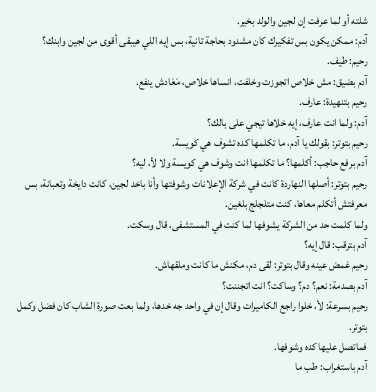شلته أو لما عرفت إن لجين والولد بخير.
آدم: ممكن يكون بس تفكيرك كان مشدود بحاجة تانية، بس إيه اللي هيبقى أقوى من لجين وابنك؟
رحيم: طيف.
آدم بضيق: مش خلاص اتجوزت وخلفت، انساها خلاص، مَعَادش ينفع.
رحيم بتنهيدة: عارف.
آدم: ولما انت عارف، إيه خلاها تيجي على بالك؟
رحيم بتوتر: بقولك يا آدم، ما تكلمها كده تشوف هي كويسة.
آدم برفع حاجب: أكلمها؟ ما تكلمها انت وشوف هي كويسة ولا لأ، ليه؟
رحيم بتوتر: أصلها النهاردة كانت في شركة الإعلانات وشوفتها وأنا باخد لجين، كانت دايخة وتعبانة، بس معرفتش أتكلم معاها، كنت متلجلج بلغين.
ولما كلمت حد من الشركة يشوفها لما كنت في المستشفى، قال وسكت.
آدم بترقب: قال إيه؟
رحيم غمض عينه وقال بتوتر: لقى دم، مكنش ما كانت وملقهاش.
آدم بصدمة: نعم؟ دم؟ وساكت؟ انت اتجننت؟
رحيم بسرعة: لأ، خلوا راجع الكاميرات وقال إن في واحد جه خدها، ولما بعت صورة الشاب كان فضل وكمل بتوتر.
فماتصل عليها كده وشوفها.
آدم باستغراب: طب ما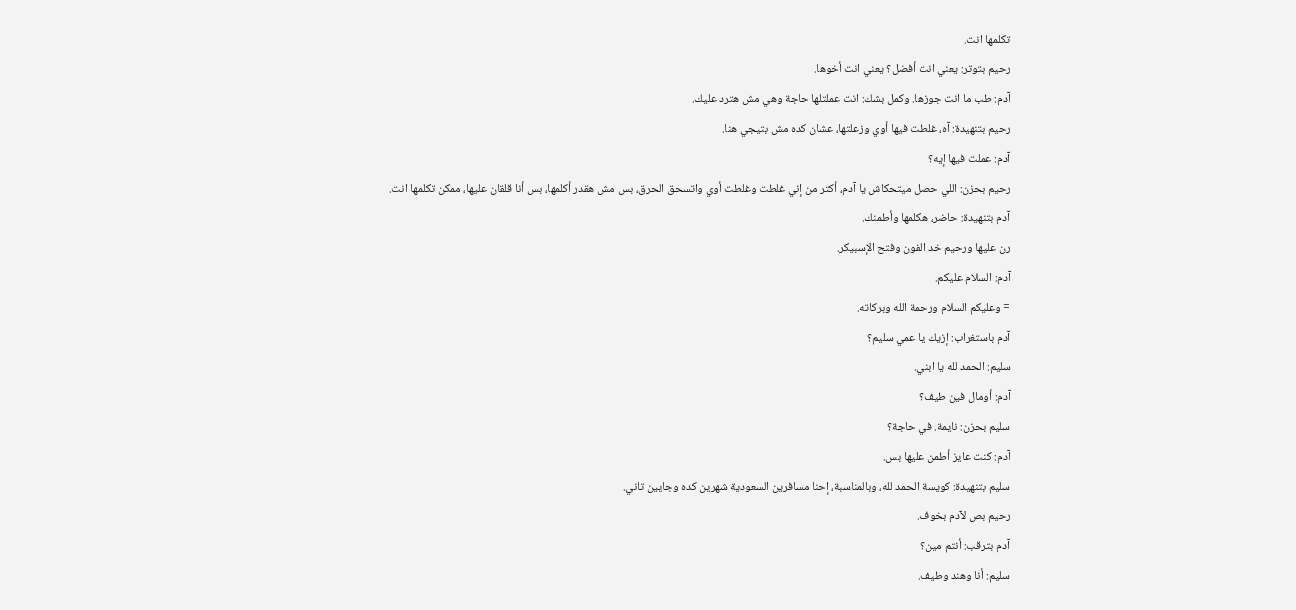تكلمها انت.
رحيم بتوتر: يعني انت أفضل؟ يعني انت أخوها.
آدم: طب ما انت جوزها. وكمل بشك: انت عملتلها حاجة وهي مش هترد عليك.
رحيم بتنهيدة: آه، غلطت فيها أوي وزعلتها، عشان كده مش بتيجي هنا.
آدم: عملت فيها إيه؟
رحيم بحزن: اللي حصل ميتحكاش يا آدم، أكتر من إني غلطت وغلطت أوي واتسحق الحرق، بس مش هقدر أكلمها، بس أنا قلقان عليها، ممكن تكلمها انت.
آدم بتنهيدة: حاضر، هكلمها وأطمنك.
رن عليها ورحيم خد الفون وفتح الإسبيكر.
آدم: السلام عليكم.
= وعليكم السلام ورحمة الله وبركاته.
آدم باستغراب: إزيك يا عمي سليم؟
سليم: الحمد لله يا ابني.
آدم: أومال فين طيف؟
سليم بحزن: نايمة. في حاجة؟
آدم: كنت عايز أطمن عليها بس.
سليم بتنهيدة: كويسة الحمد لله، وبالمناسبة، إحنا مسافرين السعودية شهرين كده وجايين تاني.
رحيم بص لآدم بخوف.
آدم بترقب: أنتم مين؟
سليم: أنا وهند وطيف.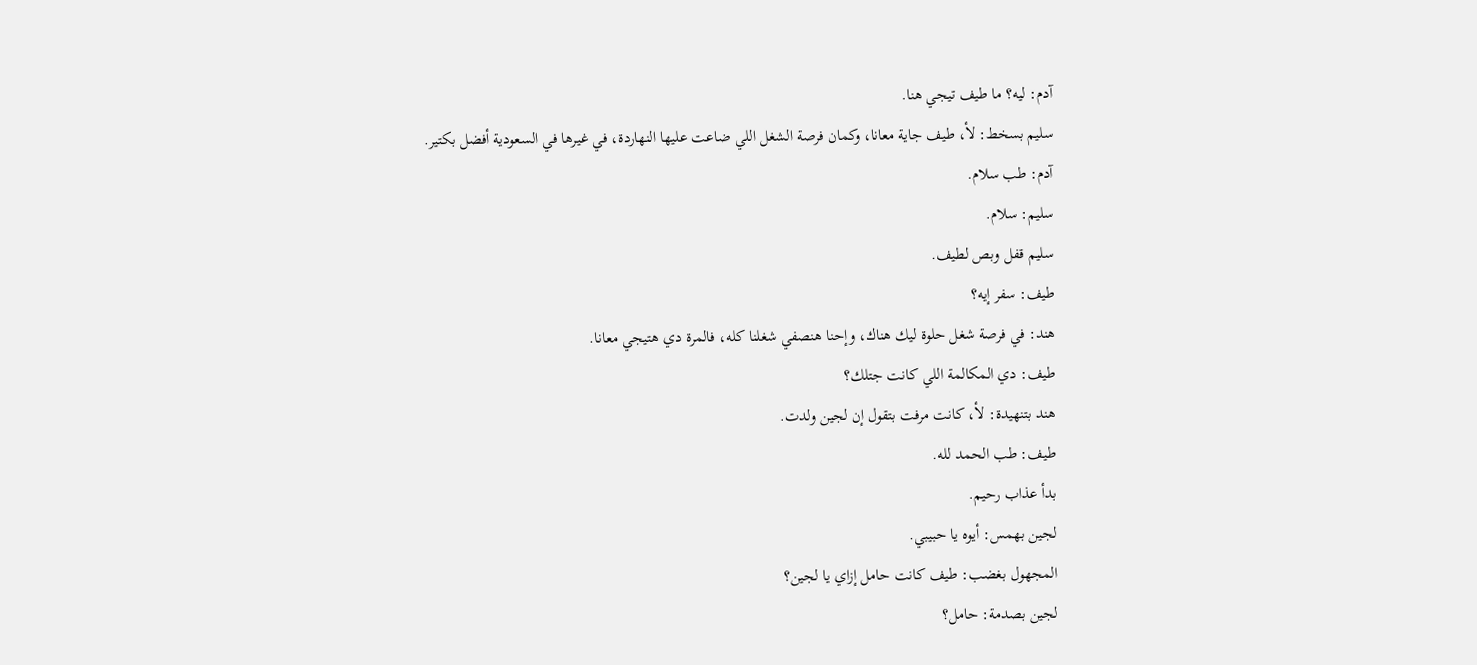آدم: ليه؟ ما طيف تيجي هنا.
سليم بسخط: لأ، طيف جاية معانا، وكمان فرصة الشغل اللي ضاعت عليها النهاردة، في غيرها في السعودية أفضل بكتير.
آدم: طب سلام.
سليم: سلام.
سليم قفل وبص لطيف.
طيف: سفر إيه؟
هند: في فرصة شغل حلوة ليك هناك، وإحنا هنصفي شغلنا كله، فالمرة دي هتيجي معانا.
طيف: دي المكالمة اللي كانت جتلك؟
هند بتنهيدة: لأ، كانت مرفت بتقول إن لجين ولدت.
طيف: طب الحمد لله.
بدأ عذاب رحيم.
لجين بهمس: أيوه يا حبيبي.
المجهول بغضب: طيف كانت حامل إزاي يا لجين؟
لجين بصدمة: حامل؟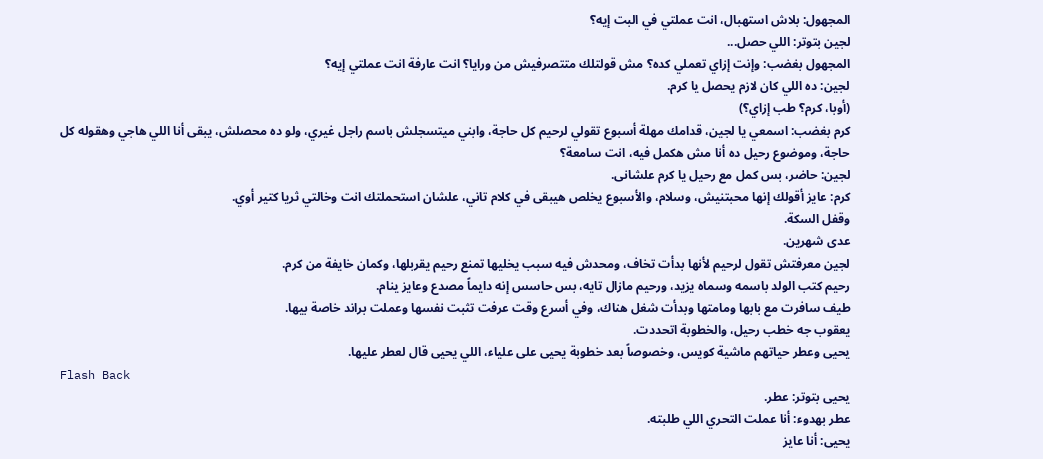المجهول: بلاش استهبال، انت عملتي في البت إيه؟
لجين بتوتر: اللي حصل...
المجهول بغضب: وإنت إزاي تعملي كده؟ مش قولتلك متتصرفيش من ورايا؟ انت عارفة انت عملتي إيه؟
لجين: ده اللي كان لازم يحصل يا كرم.
(أوبا، كرم؟ طب إزاي؟)
كرم بغضب: اسمعي يا لجين، قدامك مهلة أسبوع تقولي لرحيم كل حاجة، وابني ميتسجلش باسم راجل غيري، ولو ده محصلش، يبقى أنا اللي هاجي وهقوله كل حاجة، وموضوع رحيل ده أنا مش هكمل فيه، انت سامعة؟
لجين: حاضر، بس كمل مع رحيل يا كرم علشانى.
كرم: عايز أقولك إنها محبتنيش، وسلام، والأسبوع يخلص هيبقى في كلام تاني، علشان استحملتك انت وخالتي ثريا كتير أوي.
وقفل السكة.
عدى شهرين.
لجين معرفتش تقول لرحيم لأنها بدأت تخاف، ومحدش فيه سبب يخليها تمنع رحيم يقربلها، وكمان خايفة من كرم.
رحيم كتب الولد باسمه وسماه يزيد، ورحيم مازال تايه، بس حاسس إنه دايماً مصدع وعايز ينام.
طيف سافرت مع بابها ومامتها وبدأت شغل هناك، وفي أسرع وقت عرفت تثبت نفسها وعملت براند خاصة بيها.
يعقوب جه خطب رحيل، والخطوبة اتحددت.
يحيى وعطر حياتهم ماشية كويس، وخصوصاً بعد خطوبة يحيى على علياء، اللي يحيى قال لعطر عليها.
Flash Back
يحيى بتوتر: عطر.
عطر بهدوء: أنا عملت التحري اللي طلبته.
يحيى: أنا عايز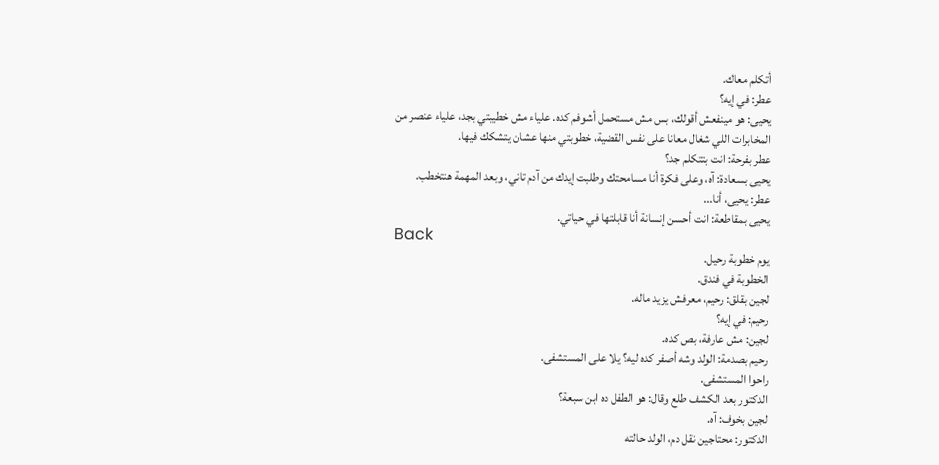أتكلم معاك.
عطر: في إيه؟
يحيى: هو مينفعش أقولك، بس مش مستحمل أشوفم كده. علياء مش خطيبتي بجد، علياء عنصر من المخابرات اللي شغال معانا على نفس القضية، خطوبتي منها عشان يتشكك فيها.
عطر بفرحة: انت بتتكلم جد؟
يحيى بسعادة: آه، وعلى فكرة أنا مسامحتك وطلبت إيدك من آدم تاني، وبعد المهمة هنتخطب.
عطر: يحيى، أنا...
يحيى بمقاطعة: انت أحسن إنسانة أنا قابلتها في حياتي.
Back
يوم خطوبة رحيل.
الخطوبة في فندق.
لجين بقلق: رحيم، معرفش يزيد ماله.
رحيم: في إيه؟
لجين: مش عارفة، بص كده.
رحيم بصدمة: الولد وشه أصفر كده ليه؟ يلا على المستشفى.
راحوا المستشفى.
الدكتور بعد الكشف طلع وقال: هو الطفل ده ابن سبعة؟
لجين بخوف: آه.
الدكتور: محتاجين نقل دم، الولد حالته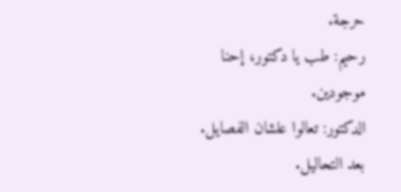حرجة.
رحيم: طب يا دكتور، إحنا موجودين.
الدكتور: تعالوا علشان الفصايل.
بعد التحاليل.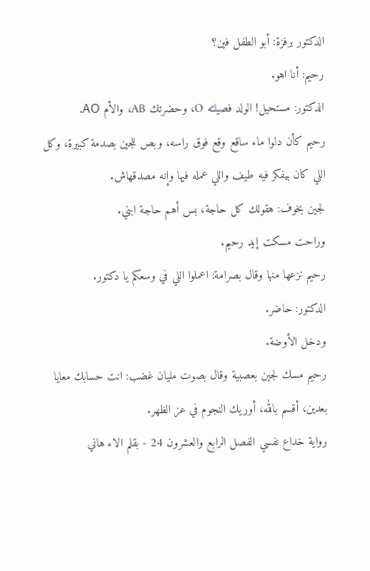الدكتور برفزة: أبو الطفل فين؟
رحيم: أنا اهو.
الدكتور: مستحيل! الولد فصيلته O، وحضرتك AB، والأم AO.
رحيم كأن دلوا ماء ساقع وقع فوق راسه، وبص للجين بصدمة كبيرة، وكل اللي كان بيفكر فيه طيف واللي عمله فيها وإنه مصدقهاش.
لجين بخوف: هقولك كل حاجة، بس أهم حاجة ابني.
وراحت مسكت إيد رحيم.
رحيم نزعها منها وقال بصرامة: اعملوا اللي في وسعكم يا دكتور.
الدكتور: حاضر.
ودخل الأوضة.
رحيم مسك لجين بعصبية وقال بصوت مليان غضب: انت حسابك معايا بعدين، أقسم بالله، أوريك النجوم في عز الظهر.
رواية خداع نفسي الفصل الرابع والعشرون 24 - بقلم الاء هاني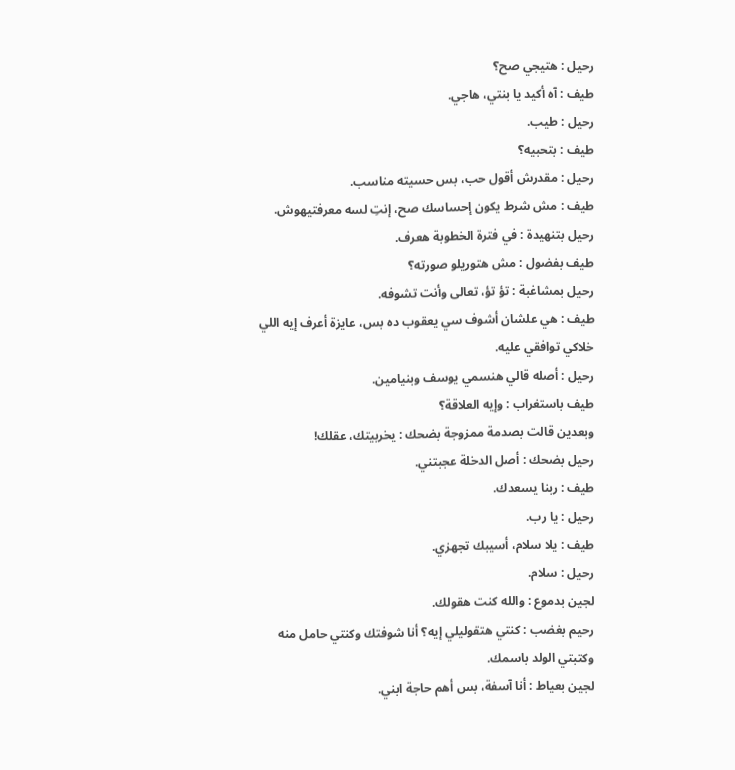رحيل : هتيجي صح؟
طيف : آه أكيد يا بنتي، هاجي.
رحيل : طيب.
طيف : بتحبيه؟
رحيل : مقدرش أقول حب، بس حسيته مناسب.
طيف : مش شرط يكون إحساسك صح، إنتِ لسه معرفتيهوش.
رحيل بتنهيدة : في فترة الخطوبة هعرف.
طيف بفضول : مش هتوريلو صورته؟
رحيل بمشاغبة : تؤ تؤ، تعالى وأنت تشوفه.
طيف : هي علشان أشوف سي يعقوب ده بس، عايزة أعرف إيه اللي خلاكي توافقي عليه.
رحيل : أصله قالي هنسمي يوسف وبنيامين.
طيف باستغراب : وإيه العلاقة؟
وبعدين قالت بصدمة ممزوجة بضحك : يخربيتك، عقلك!
رحيل بضحك : أصل الدخلة عجبتني.
طيف : ربنا يسعدك.
رحيل : يا رب.
طيف : يلا سلام، أسيبك تجهزي.
رحيل : سلام.
لجين بدموع : والله كنت هقولك.
رحيم بغضب : كنتي هتقوليلي إيه؟ أنا شوفتك وكنتي حامل منه وكتبتي الولد باسمك.
لجين بعياط : أنا آسفة، بس أهم حاجة ابني.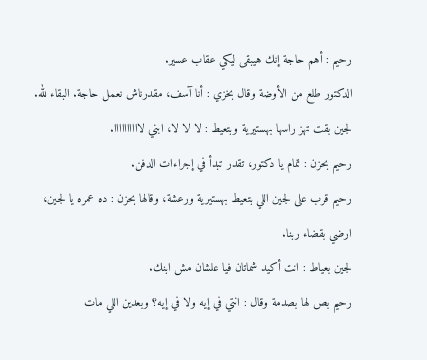رحيم : أهم حاجة إنك هيبقى ليكي عقاب عسير.
الدكتور طلع من الأوضة وقال بخزي : أنا آسف، مقدرناش نعمل حاجة. البقاء لله.
لجين بقت تهز راسها بهستيرية وبتعيط : لا لا لا، ابني لاااااااااا.
رحيم بحزن : تمام يا دكتور، تقدر تبدأ في إجراءات الدفن.
رحيم قرب على لجين اللي بتعيط بهستيرية ورعشة، وقالها بحزن : ده عمره يا لجين، ارضي بقضاء ربنا.
لجين بعياط : انت أكيد شماتان فيا علشان مش ابنك.
رحيم بص لها بصدمة وقال : انتي في إيه ولا في إيه؟ وبعدين اللي مات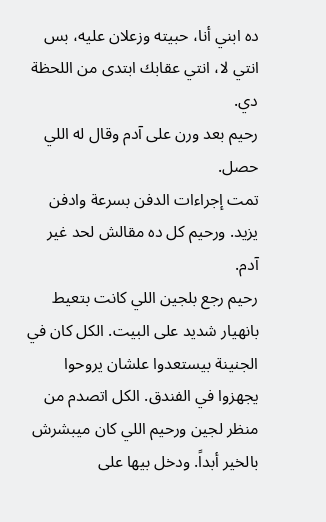ده ابني أنا، حبيته وزعلان عليه، بس انتي لا، انتي عقابك ابتدى من اللحظة دي.
رحيم بعد ورن على آدم وقال له اللي حصل.
تمت إجراءات الدفن بسرعة وادفن يزيد. ورحيم كل ده مقالش لحد غير آدم.
رحيم رجع بلجين اللي كانت بتعيط بانهيار شديد على البيت. الكل كان في الجنينة بيستعدوا علشان يروحوا يجهزوا في الفندق. الكل اتصدم من منظر لجين ورحيم اللي كان ميبشرش بالخير أبداً. ودخل بيها على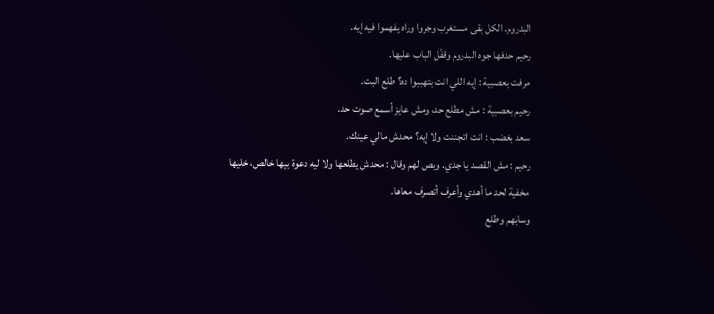البدروم. الكل بقى مستغرب وجروا وراه يفهموا فيه إيه.
رحيم حدفها جوه البدروم وقفّل الباب عليها.
مرفت بعصبية : إيه اللي انت بتهببوا ده؟ طلع البت.
رحيم بعصبية : مش مطلع حد، ومش عايز أسمع صوت حد.
سعد بغضب : انت اتجننت ولا إيه؟ محدش مالي عينك.
رحيم : مش القصد يا جدي. وبص لهم وقال : محدش يطلعها ولا ليه دعوة بيها خالص، خليها مخفية لحد ما أهدي وأعرف أتصرف معاها.
وسابهم وطلع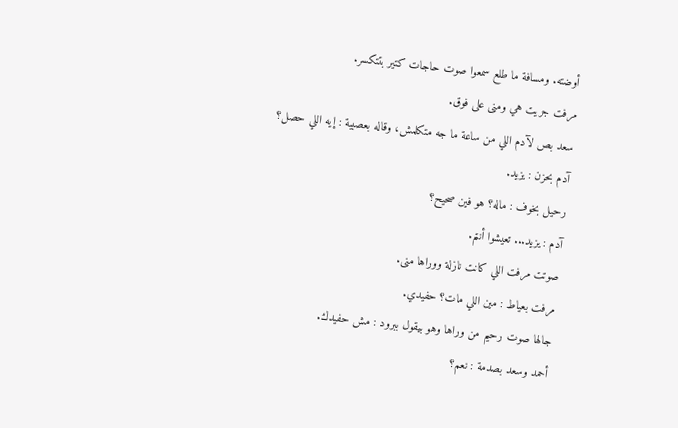أوضته. ومسافة ما طلع سمعوا صوت حاجات كتير بتتكسر.
مرفت جريت هي ومنى على فوق.
سعد بص لآدم اللي من ساعة ما جه متكلمش، وقاله بعصبية : إيه اللي حصل؟
آدم بحزن : يزيد.
رحيل بخوف : ماله؟ هو فين صحيح؟
آدم : يزيد... تعيشوا أنتم.
صوتت مرفت اللي كانت نازلة ووراها منى.
مرفت بعياط : مين اللي مات؟ حفيدي.
جالها صوت رحيم من وراها وهو بيقول ببرود : مش حفيدك.
أحمد وسعد بصدمة : نعم؟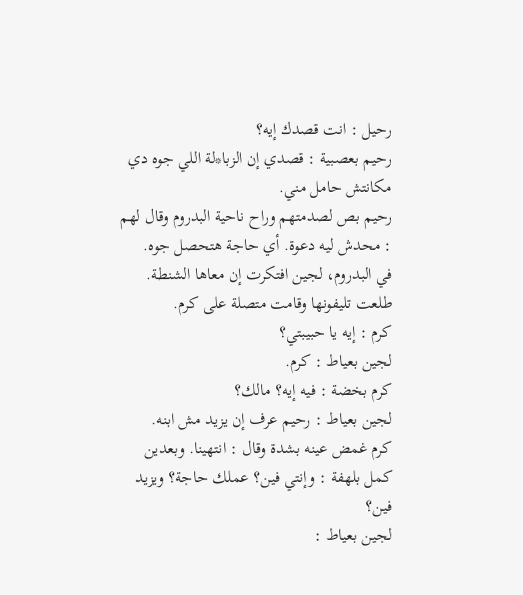رحيل : انت قصدك إيه؟
رحيم بعصبية : قصدي إن الزبا*لة اللي جوه دي مكانتش حامل مني.
رحيم بص لصدمتهم وراح ناحية البدروم وقال لهم : محدش ليه دعوة. أي حاجة هتحصل جوه.
في البدروم، لجين افتكرت إن معاها الشنطة. طلعت تليفونها وقامت متصلة على كرم.
كرم : إيه يا حبيبتي؟
لجين بعياط : كرم.
كرم بخضة : فيه إيه؟ مالك؟
لجين بعياط : رحيم عرف إن يزيد مش ابنه.
كرم غمض عينه بشدة وقال : انتهينا. وبعدين كمل بلهفة : وإنتي فين؟ عملك حاجة؟ ويزيد فين؟
لجين بعياط :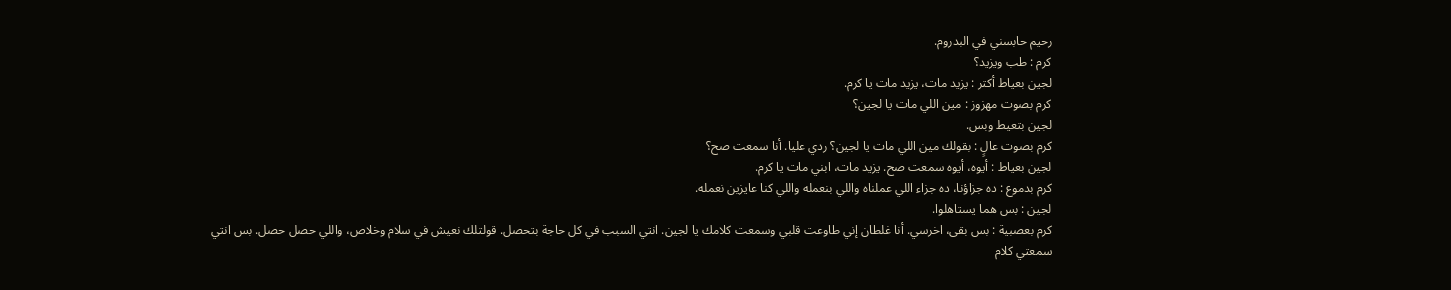رحيم حابسني في البدروم.
كرم : طب ويزيد؟
لجين بعياط أكتر : يزيد مات، يزيد مات يا كرم.
كرم بصوت مهزوز : مين اللي مات يا لجين؟
لجين بتعيط وبس.
كرم بصوت عالٍ : بقولك مين اللي مات يا لجين؟ ردي عليا. أنا سمعت صح؟
لجين بعياط : أيوه، أيوه سمعت صح. يزيد مات، ابني مات يا كرم.
كرم بدموع : ده جزاؤنا، ده جزاء اللي عملناه واللي بنعمله واللي كنا عايزين نعمله.
لجين : بس هما يستاهلوا.
كرم بعصبية : بس بقى، اخرسي. أنا غلطان إني طاوعت قلبي وسمعت كلامك يا لجين. انتي السبب في كل حاجة بتحصل. قولتلك نعيش في سلام وخلاص، واللي حصل حصل. بس انتي سمعتي كلام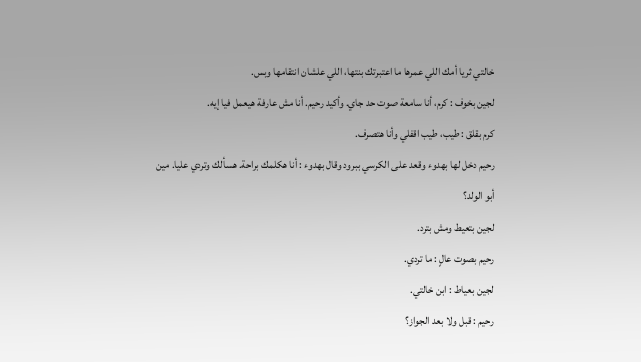خالتي ثريا أمك اللي عمرها ما اعتبرتك بنتها، اللي علشان انتقامها وبس.
لجين بخوف : كرم، أنا سامعة صوت حد جاي. وأكيد رحيم. أنا مش عارفة هيعمل فيا إيه.
كرم بقلق : طيب، طيب اقفلي وأنا هتصرف.
رحيم دخل لها بهدوء وقعد على الكرسي ببرود وقال بهدوء : أنا هكلمك براحة. هسألك وتردي عليا. مين أبو الولد؟
لجين بتعيط ومش بترد.
رحيم بصوت عالٍ : ما تردي.
لجين بعياط : ابن خالتي.
رحيم : قبل ولا بعد الجواز؟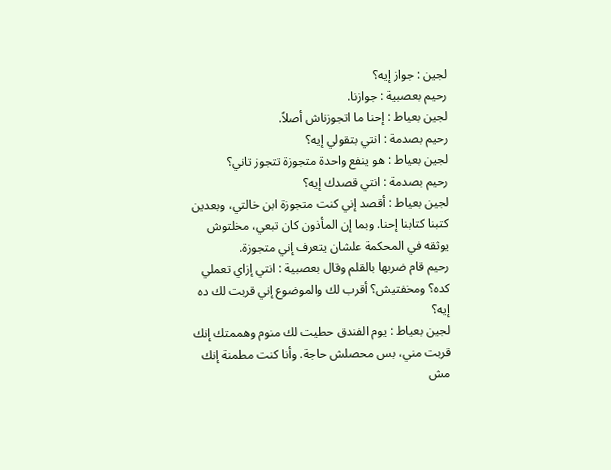لجين : جواز إيه؟
رحيم بعصبية : جوازنا.
لجين بعياط : إحنا ما اتجوزناش أصلاً.
رحيم بصدمة : انتي بتقولي إيه؟
لجين بعياط : هو ينفع واحدة متجوزة تتجوز تاني؟
رحيم بصدمة : انتي قصدك إيه؟
لجين بعياط : أقصد إني كنت متجوزة ابن خالتي، وبعدين كتبنا كتابنا إحنا. وبما إن المأذون كان تبعي، مخلتوش يوثقه في المحكمة علشان يتعرف إني متجوزة.
رحيم قام ضربها بالقلم وقال بعصبية : انتي إزاي تعملي كده؟ ومخفتيش؟ أقرب لك والموضوع إني قربت لك ده إيه؟
لجين بعياط : يوم الفندق حطيت لك منوم وهممتك إنك قربت مني، بس محصلش حاجة. وأنا كنت مطمنة إنك مش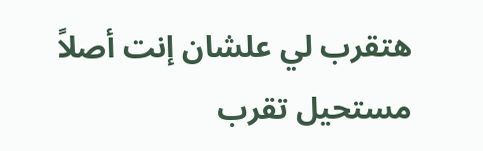هتقرب لي علشان إنت أصلاً مستحيل تقرب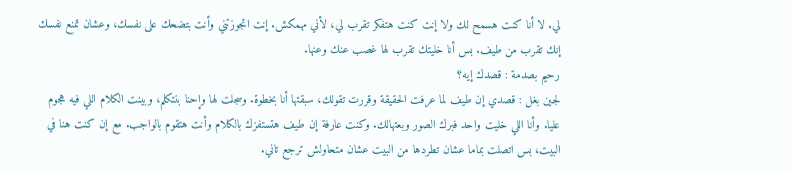لي. لا أنا كنت هسمح لك ولا إنت كنت هتفكر تقرب لي، لأني مهمكش. إنت اتجوزتني وأنت بتضحك على نفسك، وعشان تمنع نفسك إنك تقرب من طيف. بس أنا خليتك تقرب لها غصب عنك وعنها.
رحيم بصدمة : قصدك إيه؟
لجين بغل : قصدي إن طيف لما عرفت الحقيقة وقررت تقولك، سبقتها أنا بخطوة. وسجلت لها وإحنا بنتكلم، وبينت الكلام اللي فيه هجوم عليا. وأنا اللي خليت واحد فبرك الصور وبعتهالك. وكنت عارفة إن طيف هتستفزك بالكلام وأنت هتقوم بالواجب. مع إن كنت هنا في البيت، بس اتصلت بماما عشان تطردها من البيت عشان متحاولش ترجع تاني.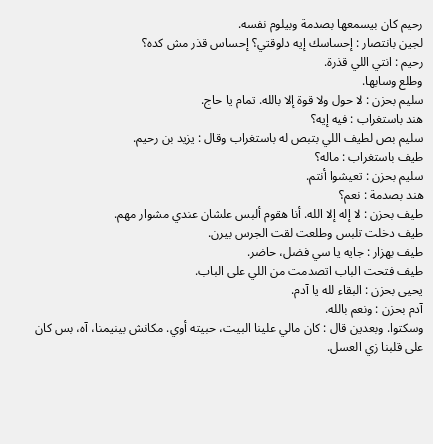رحيم كان بيسمعها بصدمة وبيلوم نفسه.
لجين بانتصار : إحساسك إيه دلوقتي؟ إحساس قذر مش كده؟
رحيم : انتي اللي قذرة.
وطلع وسابها.
سليم بحزن : لا حول ولا قوة إلا بالله. تمام يا حاج.
هند باستغراب : فيه إيه؟
سليم بص لطيف اللي بتبص له باستغراب وقال : يزيد بن رحيم.
طيف باستغراب : ماله؟
سليم بحزن : تعيشوا أنتم.
هند بصدمة : نعم؟
طيف بحزن : لا إله إلا الله. أنا هقوم ألبس علشان عندي مشوار مهم.
طيف دخلت تلبس وطلعت لقت الجرس بيرن.
طيف بهزار : جايه يا سي فضل، حاضر.
طيف فتحت الباب اتصدمت من اللي على الباب.
يحيى بحزن : البقاء لله يا آدم.
آدم بحزن : ونعم بالله.
وسكتوا. وبعدين قال : كان مالي علينا البيت، حبيته أوي. مكانش بينيمنا، آه، بس كان على قلبنا زي العسل.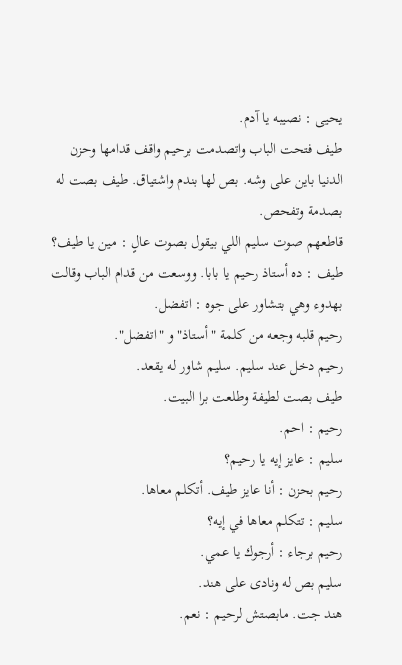يحيى : نصيبه يا آدم.
طيف فتحت الباب واتصدمت برحيم واقف قدامها وحزن الدنيا باين على وشه. بص لها بندم واشتياق. طيف بصت له بصدمة وتفحص.
قاطعهم صوت سليم اللي بيقول بصوت عالٍ : مين يا طيف؟
طيف : ده أستاذ رحيم يا بابا. ووسعت من قدام الباب وقالت بهدوء وهي بتشاور على جوه : اتفضل.
رحيم قلبه وجعه من كلمة "أستاذ" و "اتفضل".
رحيم دخل عند سليم. سليم شاور له يقعد.
طيف بصت لطيفة وطلعت برا البيت.
رحيم : احم.
سليم : عايز إيه يا رحيم؟
رحيم بحزن : أنا عايز طيف. أتكلم معاها.
سليم : تتكلم معاها في إيه؟
رحيم برجاء : أرجوك يا عمي.
سليم بص له ونادى على هند.
هند جت. مابصتش لرحيم : نعم.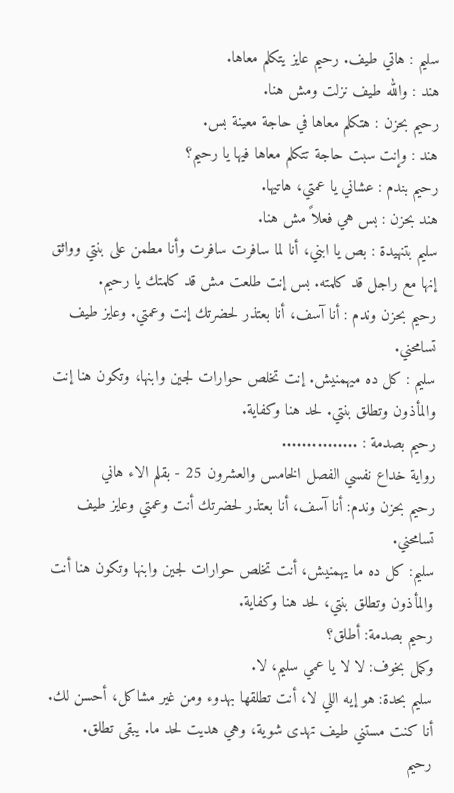سليم : هاتي طيف. رحيم عايز يتكلم معاها.
هند : والله طيف نزلت ومش هنا.
رحيم بحزن : هتكلم معاها في حاجة معينة بس.
هند : وإنت سبت حاجة تتكلم معاها فيها يا رحيم؟
رحيم بندم : عشاني يا عمتي، هاتيها.
هند بحزن : بس هي فعلاً مش هنا.
سليم بتنهيدة : بص يا ابني، أنا لما سافرت سافرت وأنا مطمن على بنتي وواثق إنها مع راجل قد كلمته. بس إنت طلعت مش قد كلمتك يا رحيم.
رحيم بحزن وندم : أنا آسف، أنا بعتذر لحضرتك إنت وعمتي. وعايز طيف تسامحني.
سليم : كل ده ميهمنيش. إنت تخلص حوارات لجين وابنها، وتكون هنا إنت والمأذون وتطلق بنتي. لحد هنا وكفاية.
رحيم بصدمة : ...............
رواية خداع نفسي الفصل الخامس والعشرون 25 - بقلم الاء هاني
رحيم بحزن وندم: أنا آسف، أنا بعتذر لحضرتك أنت وعمتي وعايز طيف تسامحني.
سليم: كل ده ما يهمنيش، أنت تخلص حوارات لجين وابنها وتكون هنا أنت والمأذون وتطلق بنتي، لحد هنا وكفاية.
رحيم بصدمة: أطلق؟
وكمل بخوف: لا لا يا عمي سليم، لا.
سليم بحدة: هو إيه اللي لا، أنت تطلقها بهدوء ومن غير مشاكل، أحسن لك. أنا كنت مستني طيف تهدى شوية، وهي هديت لحد ما. يبقى تطلق.
رحيم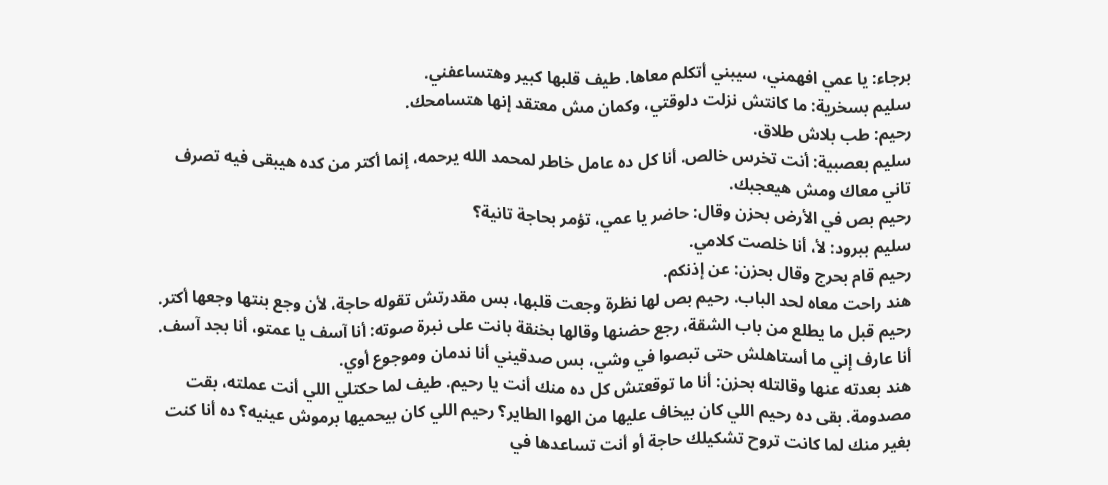برجاء: يا عمي افهمني، سيبني أتكلم معاها. طيف قلبها كبير وهتساعفني.
سليم بسخرية: ما كانتش نزلت دلوقتي، وكمان مش معتقد إنها هتسامحك.
رحيم: طب بلاش طلاق.
سليم بعصبية: أنت تخرس خالص. أنا كل ده عامل خاطر لمحمد الله يرحمه، إنما أكتر من كده هيبقى فيه تصرف تاني معاك ومش هيعجبك.
رحيم بص في الأرض بحزن وقال: حاضر يا عمي، تؤمر بحاجة تانية؟
سليم ببرود: لأ، أنا خلصت كلامي.
رحيم قام بحرج وقال بحزن: عن إذنكم.
هند راحت معاه لحد الباب. رحيم بص لها نظرة وجعت قلبها، بس مقدرتش تقوله حاجة، لأن وجع بنتها وجعها أكتر.
رحيم قبل ما يطلع من باب الشقة، رجع حضنها وقالها بخنقة بانت على نبرة صوته: أنا آسف يا عمتو، أنا بجد آسف. أنا عارف إني ما أستاهلش حتى تبصوا في وشي، بس صدقيني أنا ندمان وموجوع أوي.
هند بعدته عنها وقالتله بحزن: أنا ما توقعتش كل ده منك أنت يا رحيم. طيف لما حكتلي اللي أنت عملته، بقت مصدومة. بقى ده رحيم اللي كان بيخاف عليها من الهوا الطاير؟ رحيم اللي كان بيحميها برموش عينيه؟ ده أنا كنت بغير منك لما كانت تروح تشكيلك حاجة أو أنت تساعدها في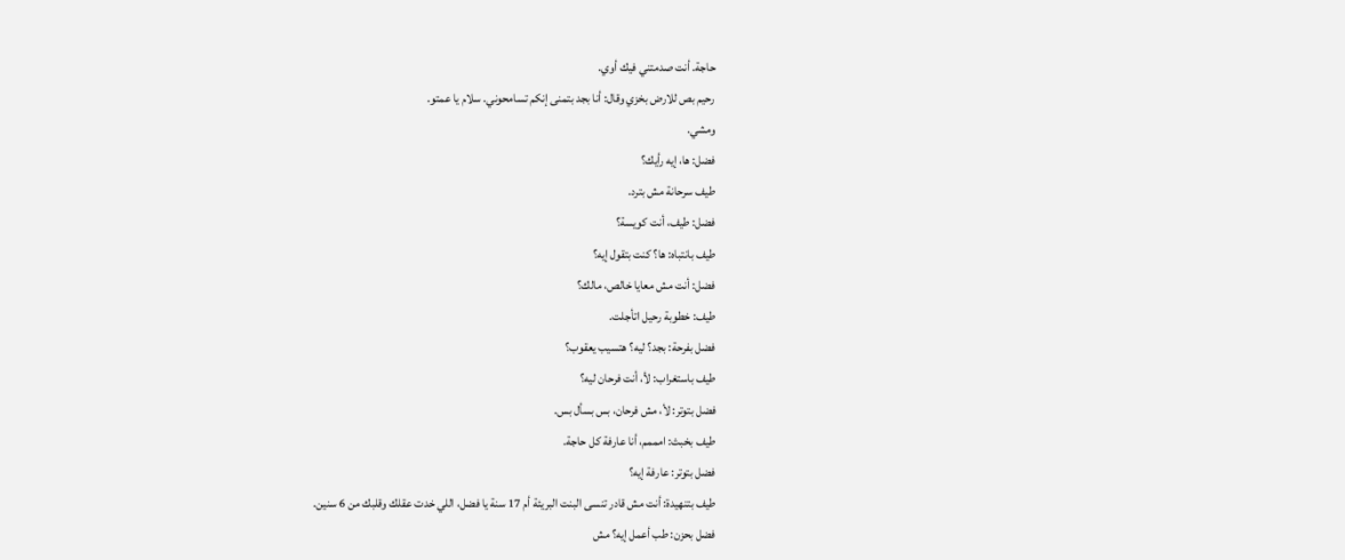حاجة. أنت صدمتني فيك أوي.
رحيم بص للارض بخزي وقال: أنا بجد بتمنى إنكم تسامحوني. سلام يا عمتو.
ومشي.
فضل: ها، إيه رأيك؟
طيف سرحانة مش بترد.
فضل: طيف، أنت كويسة؟
طيف بانتباه: ها؟ كنت بتقول إيه؟
فضل: أنت مش معايا خالص، مالك؟
طيف: خطوبة رحيل اتأجلت.
فضل بفرحة: بجد؟ ليه؟ هتسيب يعقوب؟
طيف باستغراب: لأ، أنت فرحان ليه؟
فضل بتوتر: لأ، مش فرحان، بس بسأل بس.
طيف بخبث: امممم، أنا عارفة كل حاجة.
فضل بتوتر: عارفة إيه؟
طيف بتنهيدة: أنت مش قادر تنسى البنت البريئة أم 17 سنة يا فضل، اللي خدت عقلك وقلبك من 6 سنين.
فضل بحزن: طب أعمل إيه؟ مش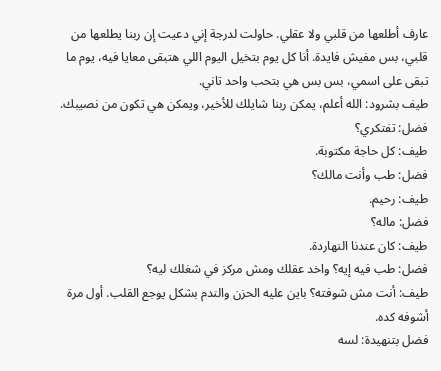عارف أطلعها من قلبي ولا عقلي. حاولت لدرجة إني دعيت إن ربنا يطلعها من قلبي، بس مفيش فايدة. أنا كل يوم بتخيل اليوم اللي هتبقى معايا فيه، يوم ما تبقى على اسمي، بس بس هي بتحب واحد تاني.
طيف بشرود: الله أعلم، يمكن ربنا شايلك للأخير، ويمكن هي تكون من نصيبك.
فضل: تفتكري؟
طيف: كل حاجة مكتوبة.
فضل: طب وأنت مالك؟
طيف: رحيم.
فضل: ماله؟
طيف: كان عندنا النهاردة.
فضل: طب فيه إيه؟ واخد عقلك ومش مركز في شغلك ليه؟
طيف: أنت مش شوفته؟ باين عليه الحزن والندم بشكل يوجع القلب. أول مرة أشوفه كده.
فضل بتنهيدة: لسه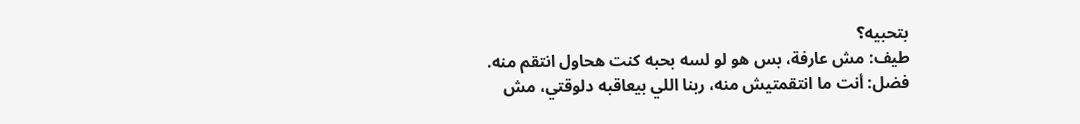بتحبيه؟
طيف: مش عارفة، بس هو لو لسه بحبه كنت هحاول انتقم منه.
فضل: أنت ما انتقمتيش منه، ربنا اللي بيعاقبه دلوقتي، مش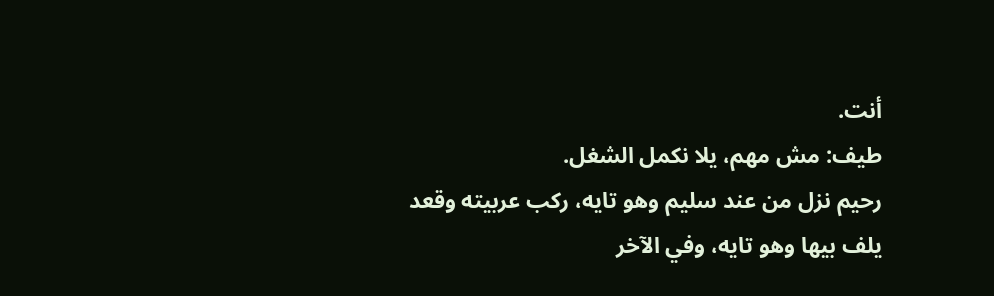أنت.
طيف: مش مهم، يلا نكمل الشغل.
رحيم نزل من عند سليم وهو تايه، ركب عربيته وقعد يلف بيها وهو تايه، وفي الآخر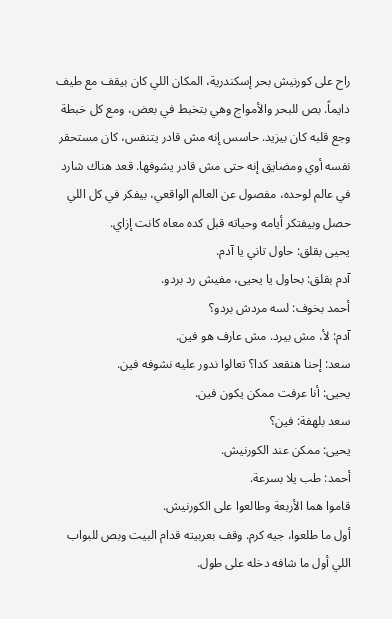راح على كورنيش بحر إسكندرية، المكان اللي كان بيقف مع طيف دايماً. بص للبحر والأمواج وهي بتخبط في بعض، ومع كل خبطة وجع قلبه كان بيزيد. حاسس إنه مش قادر يتنفس، كان مستحقر نفسه أوي ومضايق إنه حتى مش قادر يشوفها. قعد هناك شارد في عالم لوحده، مفصول عن العالم الواقعي، بيفكر في كل اللي حصل وبيفتكر أيامه وحياته قبل كده معاه كانت إزاي.
يحيى بقلق: حاول تاني يا آدم.
آدم بقلق: بحاول يا يحيى، مفيش رد بردو.
أحمد بخوف: لسه مردش بردو؟
آدم: لأ، مش بيرد. مش عارف هو فين.
سعد: إحنا هنقعد كدا؟ تعالوا ندور عليه نشوفه فين.
يحيى: أنا عرفت ممكن يكون فين.
سعد بلهفة: فين؟
يحيى: ممكن عند الكورنيش.
أحمد: طب يلا بسرعة.
قاموا هما الأربعة وطالعوا على الكورنيش.
أول ما طلعوا، جيه كرم. وقف بعربيته قدام البيت وبص للبواب اللي أول ما شافه دخله على طول.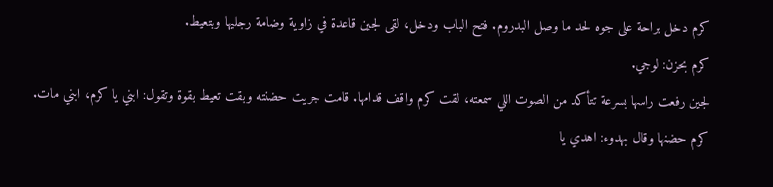كرم دخل براحة على جوه لحد ما وصل البدروم. فتح الباب ودخل، لقى لجين قاعدة في زاوية وضامة رجليها وبتعيط.
كرم بحزن: لوجي.
لجين رفعت راسها بسرعة تتأكد من الصوت اللي سمعته، لقت كرم واقف قدامها. قامت جريت حضنته وبقت تعيط بقوة وتقول: ابني يا كرم، ابني مات.
كرم حضنها وقال بهدوء: اهدي يا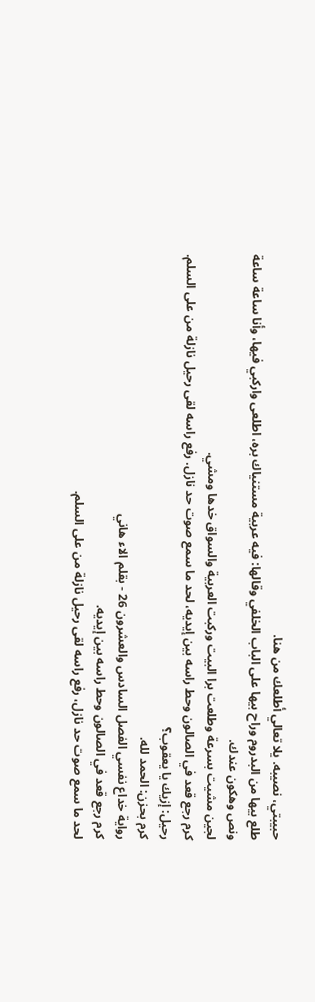حبيبتي، نصيبه. يلا تعالي أطلعك من هنا.
طلع بيها من البدروم وراح بيها على الباب الخلفي وقالها: فيه عربية مستنياك بره، اطلعى واركبي فيها، وأنا ساعة ساعة ونص وهكون عندك.
لجين مشيت بسرعة وطلعت برا البيت وركبت العربية والسواق خدها ومشي.
كرم رجع قعد في الصالون وحط راسه بين إيديه، لحد ما سمع صوت حد نازل. رفع راسه لقى رحيل نازلة من على السلم.
رحيل: إزيك يا يعقوب؟
كرم بحزن: الحمد لله.
رواية خداع نفسي الفصل السادس والعشرون 26 - بقلم الاء هاني
كرم رجع قعد في الصالون وحط راسه بين إيديه.
لحد ما سمع صوت حد نازل، رفع راسه لقى رحيل نازلة من على السلم.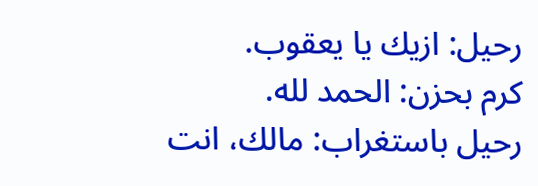رحيل: ازيك يا يعقوب.
كرم بحزن: الحمد لله.
رحيل باستغراب: مالك، انت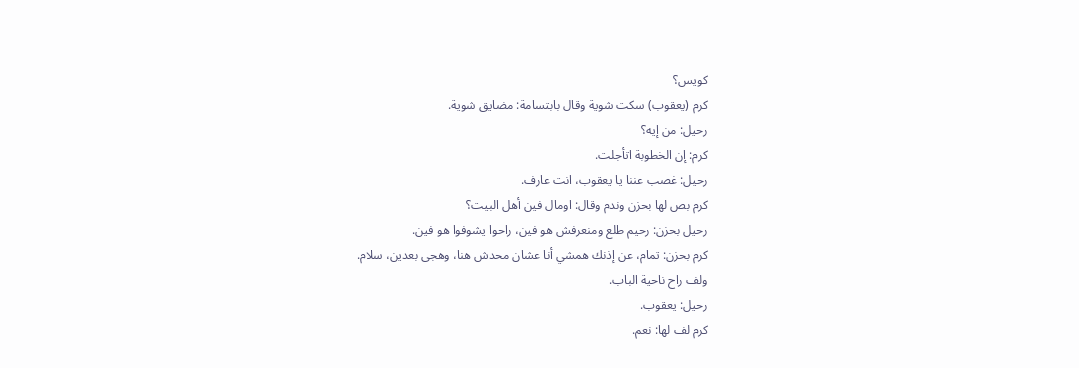كويس؟
كرم (يعقوب) سكت شوية وقال بابتسامة: مضايق شوية.
رحيل: من إيه؟
كرم: إن الخطوبة اتأجلت.
رحيل: غصب عننا يا يعقوب، انت عارف.
كرم بص لها بحزن وندم وقال: اومال فين أهل البيت؟
رحيل بحزن: رحيم طلع ومنعرفش هو فين، راحوا يشوفوا هو فين.
كرم بحزن: تمام، عن إذنك همشي أنا عشان محدش هنا، وهجى بعدين، سلام.
ولف راح ناحية الباب.
رحيل: يعقوب.
كرم لف لها: نعم.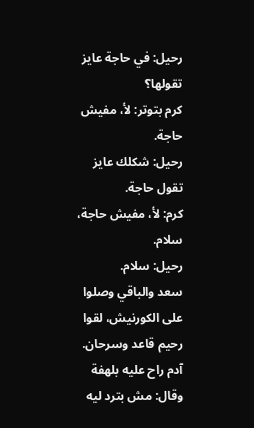رحيل: في حاجة عايز تقولها؟
كرم بتوتر: لأ، مفيش حاجة.
رحيل: شكلك عايز تقول حاجة.
كرم: لأ، مفيش حاجة، سلام.
رحيل: سلام.
سعد والباقي وصلوا على الكورنيش، لقوا رحيم قاعد وسرحان.
آدم راح عليه بلهفة وقال: مش بترد ليه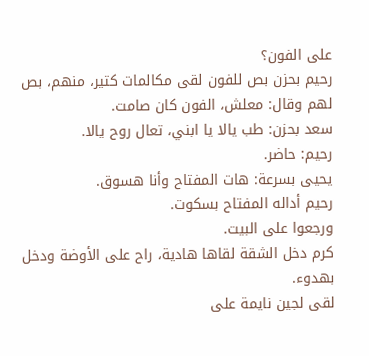على الفون؟
رحيم بحزن بص للفون لقى مكالمات كتير، منهم، بص لهم وقال: معلش، الفون كان صامت.
سعد بحزن: طب يالا يا ابني، تعال روح يالا.
رحيم: حاضر.
يحيى بسرعة: هات المفتاح وأنا هسوق.
رحيم أداله المفتاح بسكوت.
ورجعوا على البيت.
كرم دخل الشقة لقاها هادية، راح على الأوضة ودخل بهدوء.
لقى لجين نايمة على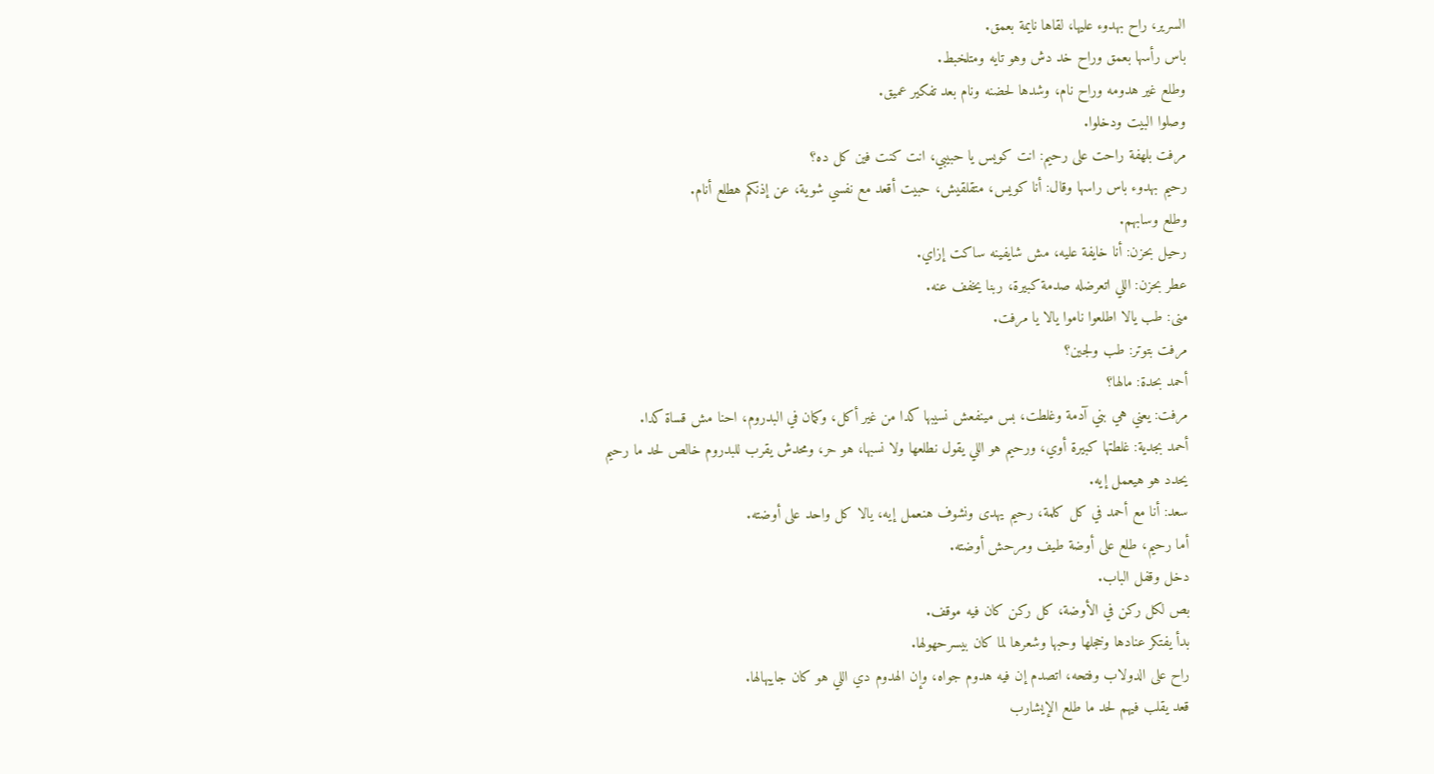السرير، راح بهدوء عليها، لقاها نايمة بعمق.
باس رأسها بعمق وراح خد دش وهو تايه ومتلخبط.
وطلع غير هدومه وراح نام، وشدها لحضنه ونام بعد تفكير عميق.
وصلوا البيت ودخلوا.
مرفت بلهفة راحت على رحيم: انت كويس يا حبيبي، انت كنت فين كل ده؟
رحيم بهدوء باس راسها وقال: أنا كويس، متقلقيش، حبيت أقعد مع نفسي شوية، عن إذنكم هطلع أنام.
وطلع وسابهم.
رحيل بحزن: أنا خايفة عليه، مش شايفينه ساكت إزاي.
عطر بحزن: اللي اتعرضله صدمة كبيرة، ربنا يخفف عنه.
منى: طب يالا اطلعوا ناموا يالا يا مرفت.
مرفت بتوتر: طب ولجين؟
أحمد بحدة: مالها؟
مرفت: يعني هي بني آدمة وغلطت، بس مينفعش نسيبها كدا من غير أكل، وكمان في البدروم، احنا مش قساة كدا.
أحمد بجدية: غلطتها كبيرة أوي، ورحيم هو اللي يقول نطلعها ولا نسبها، هو حر، ومحدش يقرب للبدروم خالص لحد ما رحيم يحدد هو هيعمل إيه.
سعد: أنا مع أحمد في كل كلمة، رحيم يهدى ونشوف هنعمل إيه، يالا كل واحد على أوضته.
أما رحيم، طلع على أوضة طيف ومرحش أوضته.
دخل وقفل الباب.
بص لكل ركن في الأوضة، كل ركن كان فيه موقف.
بدأ يفتكر عنادها وخجلها وحبها وشعرها لما كان بيسرحهولها.
راح على الدولاب وفتحه، اتصدم إن فيه هدوم جواه، وإن الهدوم دي اللي هو كان جايبهالها.
قعد يقلب فيهم لحد ما طلع الإيشارب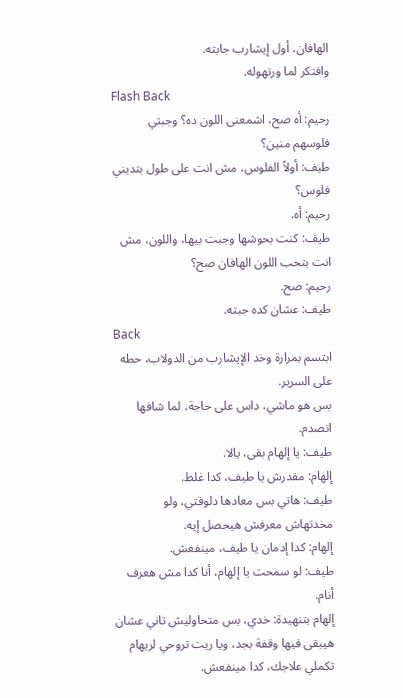الهافان، أول إيشارب جابته.
وافتكر لما ورتهوله.
Flash Back
رحيم: أه صح، اشمعنى اللون ده؟ وجبتي فلوسهم منين؟
طيف: أولاً الفلوس، مش انت على طول بتديني فلوس؟
رحيم: أه.
طيف: كنت بحوشها وجبت بيها، واللون، مش انت بتحب اللون الهافان صح؟
رحيم: صح.
طيف: عشان كده جبته.
Back
ابتسم بمرارة وخد الإيشارب من الدولاب، حطه على السرير.
بس هو ماشي، داس على حاجة، لما شافها اتصدم.
طيف: يا إلهام بقى، يالا.
إلهام: مقدرش يا طيف، كدا غلط.
طيف: هاتي بس معادها دلوقتي، ولو مخدتهاش معرفش هيحصل إيه.
إلهام: كدا إدمان يا طيف، مينفعش.
طيف: لو سمحت يا إلهام، أنا كدا مش هعرف أنام.
إلهام بتنهيدة: خدي، بس متحاوليش تاني عشان هيبقى فيها وقفة بجد، ويا ريت تروحي لريهام تكملي علاجك، كدا مينفعش.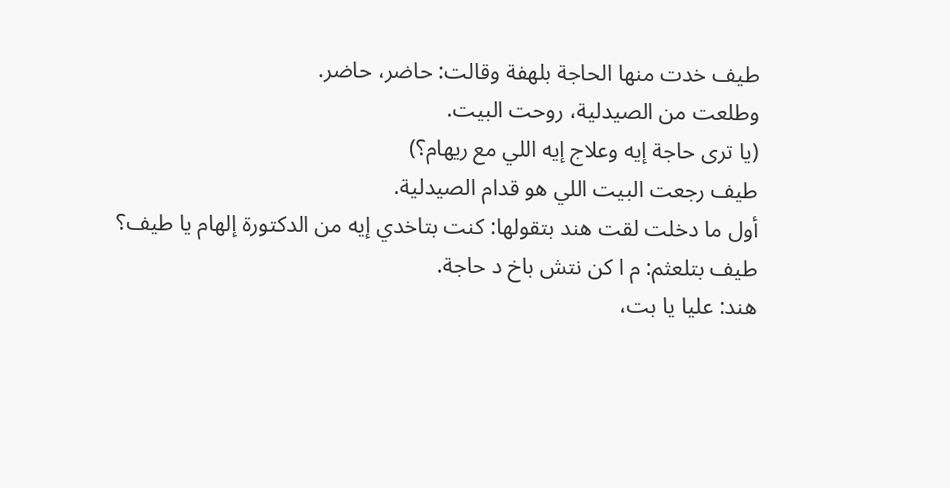طيف خدت منها الحاجة بلهفة وقالت: حاضر، حاضر.
وطلعت من الصيدلية، روحت البيت.
(يا ترى حاجة إيه وعلاج إيه اللي مع ريهام؟)
طيف رجعت البيت اللي هو قدام الصيدلية.
أول ما دخلت لقت هند بتقولها: كنت بتاخدي إيه من الدكتورة إلهام يا طيف؟
طيف بتلعثم: م ا كن نتش باخ د حاجة.
هند: عليا يا بت،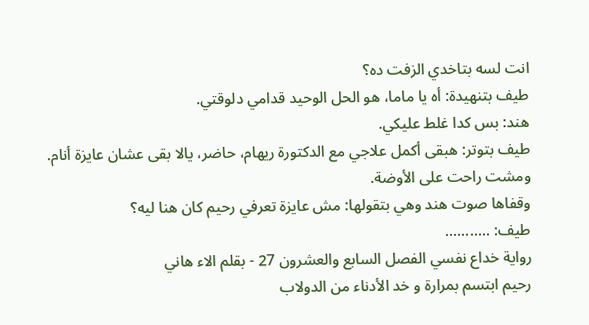انت لسه بتاخدي الزفت ده؟
طيف بتنهيدة: أه يا ماما، هو الحل الوحيد قدامي دلوقتي.
هند: بس كدا غلط عليكي.
طيف بتوتر: هبقى أكمل علاجي مع الدكتورة ريهام، حاضر، يالا بقى عشان عايزة أنام.
ومشت راحت على الأوضة.
وقفاها صوت هند وهي بتقولها: مش عايزة تعرفي رحيم كان هنا ليه؟
طيف: ...........
رواية خداع نفسي الفصل السابع والعشرون 27 - بقلم الاء هاني
رحيم ابتسم بمرارة و خد الأدناء من الدولاب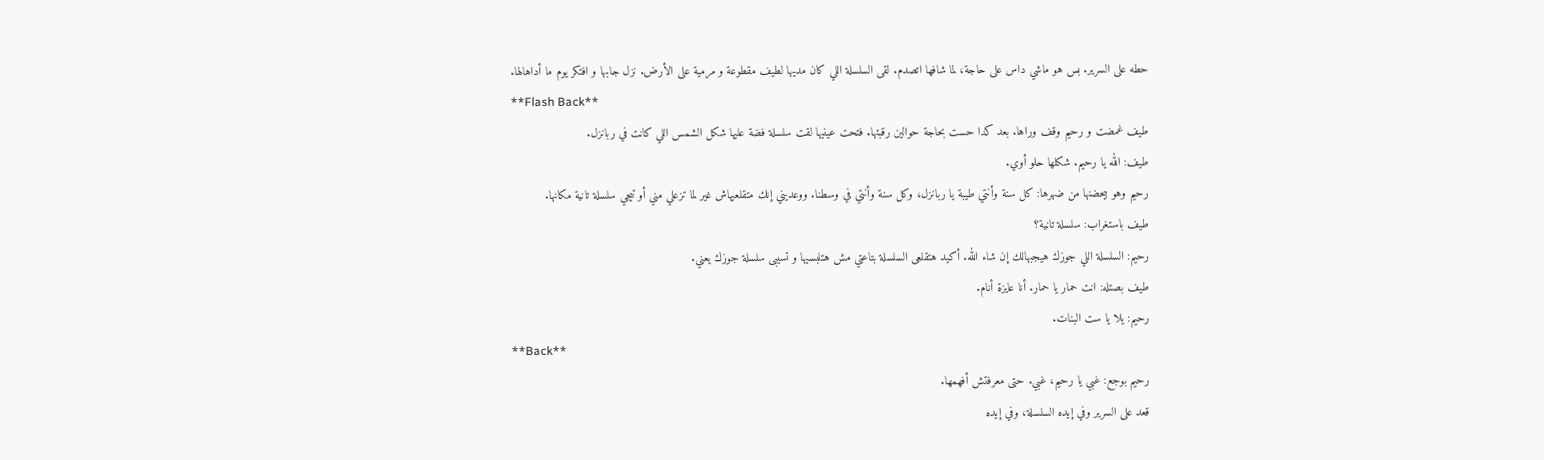حطه على السرير. بس هو ماشي داس على حاجة، لما شافها اتصدم. لقى السلسلة اللي كان مديها لطيف مقطوعة و مرمية على الأرض. نزل جابها و افتكر يوم ما أداهالها.
**Flash Back**
طيف غمضت و رحيم وقف وراها. بعد كدا حست بحاجة حوالين رقبتها. فتحت عينيها لقت سلسلة فضة عليها شكل الشمس اللي كانت في ربانزل.
طيف: الله يا رحيم. شكلها حلو أوي.
رحيم وهو بيحضنها من ضهرها: كل سنة وأنتي طيبة يا ربانزل، وكل سنة وأنتي في وسطنا. ووعديني إنك متقلعيهاش غير لما تزعلي مني أو تيجي سلسلة تانية مكانها.
طيف باستغراب: سلسلة تانية؟
رحيم: السلسلة اللي جوزك هيجبهالك إن شاء الله. أكيد هتقلعى السلسلة بتاعتي مش هتلبسيها و تسيبى سلسلة جوزك يعني.
طيف بصتله: انت حمار يا حمار. أنا عايزة أنام.
رحيم: يلا يا ست البنات.
**Back**
رحيم بوجع: غبي يا رحيم، غبي. حتى معرفتش أفهمها.
قعد على السرير وفي إيده السلسلة، وفي إيده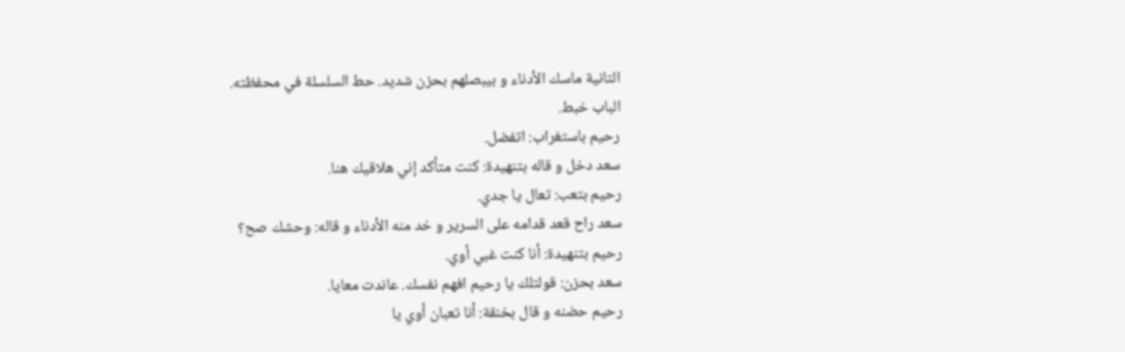التانية ماسك الأدناء و بيبصلهم بحزن شديد. حط السلسلة في محفظته.
الباب خبط.
رحيم باستغراب: اتفضل.
سعد دخل و قاله بتنهيدة: كنت متأكد إني هلاقيك هنا.
رحيم بتعب: تعال يا جدي.
سعد راح قعد قدامه على السرير و خد منه الأدناء و قاله: وحشك صح؟
رحيم بتنهيدة: أنا كنت غبي أوي.
سعد بحزن: قولتلك يا رحيم افهم نفسك. عاندت معايا.
رحيم حضنه و قال بخنقة: أنا تعبان أوي يا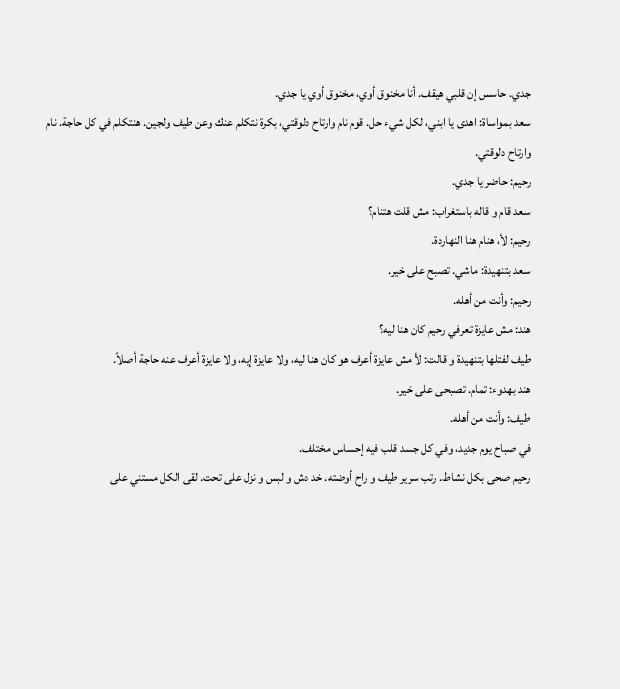جدي. حاسس إن قلبي هيقف. أنا مخنوق أوي، مخنوق أوي يا جدي.
سعد بمواساة: اهدى يا ابني، لكل شيء حل. قوم نام وارتاح دلوقتي، بكرة نتكلم عنك وعن طيف ولجين. هنتكلم في كل حاجة. نام وارتاح دلوقتي.
رحيم: حاضر يا جدي.
سعد قام و قاله باستغراب: مش قلت هتنام؟
رحيم: لأ، هنام هنا النهاردة.
سعد بتنهيدة: ماشي. تصبح على خير.
رحيم: وأنت من أهله.
هند: مش عايزة تعرفي رحيم كان هنا ليه؟
طيف لفتلها بتنهيدة و قالت: لأ مش عايزة أعرف هو كان هنا ليه، ولا عايزة إيه، ولا عايزة أعرف عنه حاجة أصلاً.
هند بهدوء: تمام. تصبحى على خير.
طيف: وأنت من أهله.
في صباح يوم جديد، وفي كل جسد قلب فيه إحساس مختلف.
رحيم صحى بكل نشاط. رتب سرير طيف و راح أوضته. خد دش و لبس و نزل على تحت. لقى الكل مستني على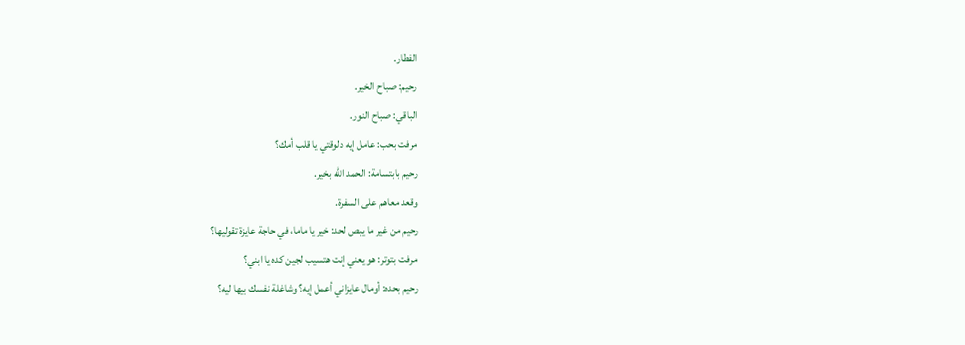الفطار.
رحيم: صباح الخير.
الباقي: صباح النور.
مرفت بحب: عامل إيه دلوقتي يا قلب أمك؟
رحيم بابتسامة: الحمد الله بخير.
وقعد معاهم على السفرة.
رحيم من غير ما يبص لحد: خير يا ماما، في حاجة عايزة تقوليها؟
مرفت بتوتر: هو يعني إنت هتسيب لجين كده يا ابني؟
رحيم بحده: أومال عايزاني أعمل إيه؟ وشاغلة نفسك بيها ليه؟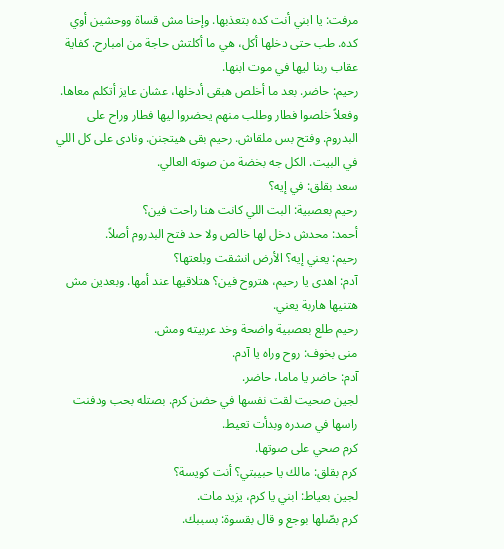مرفت: يا ابني أنت كده بتعذبها. وإحنا مش قساة ووحشين أوي كده. طب حتى دخلها أكل، هي ما أكلتش حاجة من امبارح. كفاية عقاب ربنا ليها في موت ابنها.
رحيم: حاضر. بعد ما أخلص هبقى أدخلها، عشان عايز أتكلم معاها.
وفعلاً خلصوا فطار وطلب منهم يحضروا ليها فطار وراح على البدروم. وفتح بس ملقاش. رحيم بقى هيتجنن. ونادى على كل اللي في البيت. الكل جه بخضة من صوته العالي.
سعد بقلق: في إيه؟
رحيم بعصبية: البت اللي كانت هنا راحت فين؟
أحمد: محدش دخل لها خالص ولا حد فتح البدروم أصلاً.
رحيم: يعني إيه؟ الأرض انشقت وبلعتها؟
آدم: اهدى يا رحيم، هتروح فين؟ هتلاقيها عند أمها. وبعدين مش هتنيها هاربة يعني.
رحيم طلع بعصبية واضحة وخد عربيته ومش.
منى بخوف: روح وراه يا آدم.
آدم: حاضر يا ماما، حاضر.
لجين صحيت لقت نفسها في حضن كرم. بصتله بحب ودفنت راسها في صدره وبدأت تعيط.
كرم صحي على صوتها.
كرم بقلق: مالك يا حبيبتي؟ أنت كويسة؟
لجين بعياط: ابني يا كرم، يزيد مات.
كرم بصّلها بوجع و قال بقسوة: بسببك.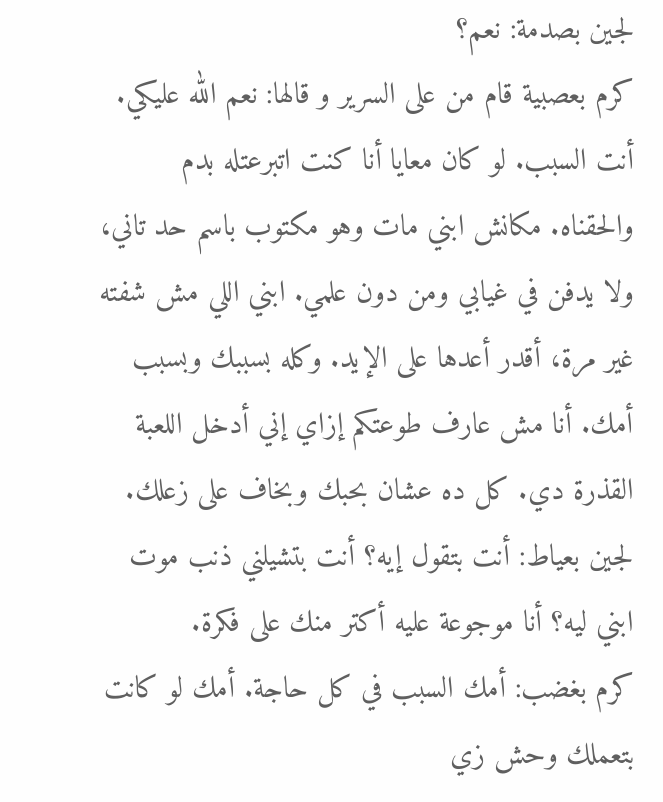لجين بصدمة: نعم؟
كرم بعصبية قام من على السرير و قالها: نعم الله عليكي. أنت السبب. لو كان معايا أنا كنت اتبرعتله بدم والحقناه. مكانش ابني مات وهو مكتوب باسم حد تاني، ولا يدفن في غيابي ومن دون علمي. ابني اللي مش شفته غير مرة، أقدر أعدها على الإيد. وكله بسببك وبسبب أمك. أنا مش عارف طوعتكم إزاي إني أدخل اللعبة القذرة دي. كل ده عشان بحبك وبخاف على زعلك.
لجين بعياط: أنت بتقول إيه؟ أنت بتشيلني ذنب موت ابني ليه؟ أنا موجوعة عليه أكتر منك على فكرة.
كرم بغضب: أمك السبب في كل حاجة. أمك لو كانت بتعملك وحش زي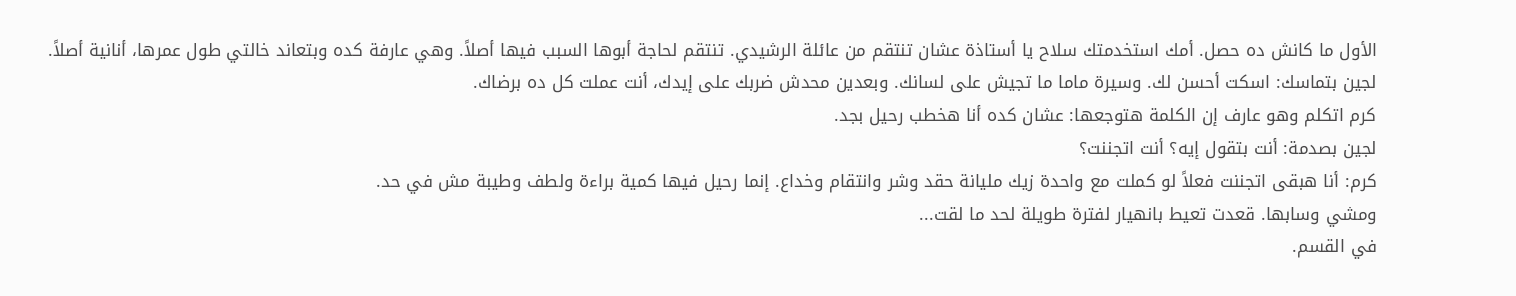الأول ما كانش ده حصل. أمك استخدمتك سلاح يا أستاذة عشان تنتقم من عائلة الرشيدي. تنتقم لحاجة أبوها السبب فيها أصلاً. وهي عارفة كده وبتعاند خالتي طول عمرها، أنانية أصلاً.
لجين بتماسك: اسكت أحسن لك. وسيرة ماما ما تجيش على لسانك. وبعدين محدش ضربك على إيدك، أنت عملت كل ده برضاك.
كرم اتكلم وهو عارف إن الكلمة هتوجعها: عشان كده أنا هخطب رحيل بجد.
لجين بصدمة: أنت بتقول إيه؟ أنت اتجننت؟
كرم: أنا هبقى اتجننت فعلاً لو كملت مع واحدة زيك مليانة حقد وشر وانتقام وخداع. إنما رحيل فيها كمية براءة ولطف وطيبة مش في حد.
ومشي وسابها. قعدت تعيط بانهيار لفترة طويلة لحد ما لقت...
في القسم.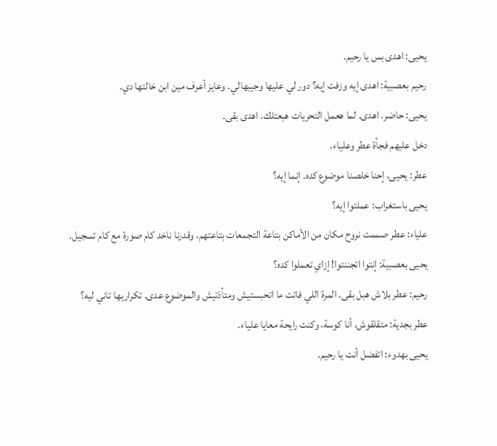يحيى: اهدى بس يا رحيم.
رحيم بعصبية: اهدى إيه وزفت إيه؟ دور لي عليها وجيبهالي. وعايز أعرف مين ابن خالتها دي.
يحيى: حاضر. اهدى. لما هعمل التحريات هبعتلك. اهدى بقى.
دخل عليهم فجأة عطر وعلياء.
عطر: يحيى، إحنا خلصنا موضوع كده. إنما إيه؟
يحيى باستغراب: عملتوا إيه؟
علياء: عطر صممت نروح مكان من الأماكن بتاعة التجمعات بتاعتهم، وقدرنا ناخد كام صورة مع كام تسجيل.
يحيى بعصبية: إنتوا اتجننتوا! إزاي تعملوا كده؟
رحيم: عطر بلاش هبل بقى. المرة اللي فاتت ما اتحبستيش ومتأذتيش والموضوع عدى. تكراريها تاني ليه؟
عطر بجدية: متقلقوش، أنا كوسة، وكنت رايحة معايا علياء.
يحيى بهدوء: اتفضل أنت يا رحيم.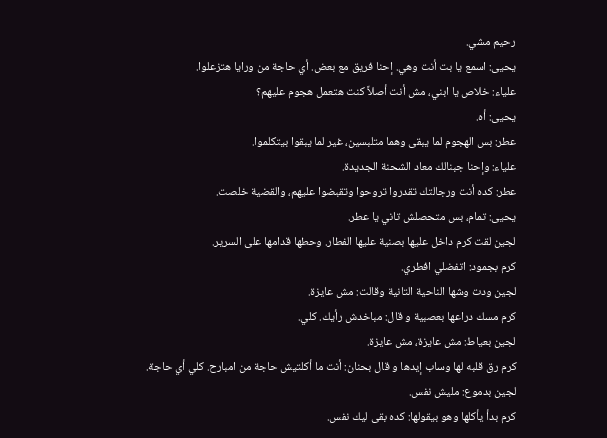رحيم مشي.
يحيى: اسمع يا بت أنت وهي. إحنا فريق مع بعض. أي حاجة من ورايا هتزعلوا.
علياء: خلاص يا ابني، مش أنت أصلاً كنت هتعمل هجوم عليهم؟
يحيى: أه.
عطر: بس الهجوم لما يبقى وهما متلبسين، غير لما يبقوا بيتكلموا.
علياء: وإحنا جبنالك معاد الشحنة الجديدة.
عطر: كده أنت ورجالتك تقدروا تروحوا وتقبضوا عليهم، والقضية خلصت.
يحيى: تمام، بس متحصلش تاني يا عطر.
لجين لقت كرم داخل عليها بصنية عليها الفطار. وحطها قدامها على السرير.
كرم بجمود: اتفضلي افطري.
لجين ودت وشها الناحية التانية وقالت: مش عايزة.
كرم مسك دراعها بعصبية و قال: مباخدش رأيك. كلي.
لجين بعياط: مش عايزة، مش عايزة.
كرم رق قلبه لها وساب إيدها و قال بحنان: أنت ما أكلتيش حاجة من امبارح. كلي أي حاجة.
لجين بدموع: مليش نفس.
كرم بدأ يأكلها وهو بيقولها: كده بقى ليك نفس.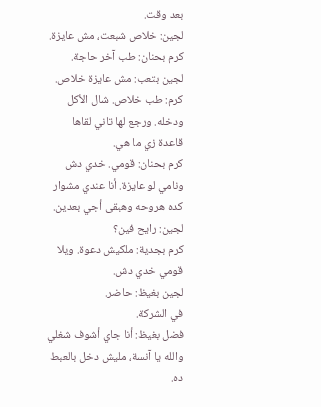بعد وقت.
لجين: خلاص شبعت، مش عايزة.
كرم بحنان: طب آخر حاجة.
لجين بتعب: مش عايزة خلاص.
كرم: طب خلاص. شال الأكل ودخله. ورجع لها تاني لقاها قاعدة زي ما هي.
كرم بحنان: قومي. خدي دش ونامي لو عايزة. أنا عندي مشوار كده هروحه وهبقى أجي بعدين.
لجين: رايح فين؟
كرم بجدية: ملكيش دعوة. ويلا قومي خدي دش.
لجين بغيظ: حاضر.
في الشركة.
فضل بغيظ: أنا جاي أشوف شغلي والله يا آنسة، مليش دخل بالعبط ده.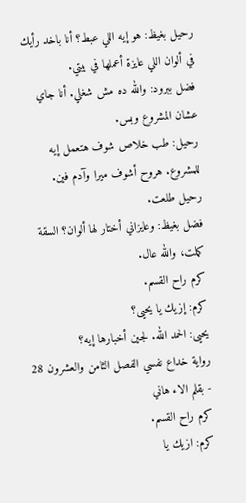رحيل بغيظ: هو إيه اللي عبط؟ أنا باخد رأيك في ألوان اللي عايزة أعملها في بيتي.
فضل ببرود: والله ده مش شغلي. أنا جاي عشان المشروع وبس.
رحيل: طب خلاص شوف هتعمل إيه للمشروع. هروح أشوف ميرا وآدم فين.
رحيل طلعت.
فضل بغيظ: وعايزاني أختار لها ألوان؟ السقة كملت، والله عال.
كرم راح القسم.
كرم: إزيك يا يحيى؟
يحيى: الحمد الله. لجين أخبارها إيه؟
رواية خداع نفسي الفصل الثامن والعشرون 28 - بقلم الاء هاني
كرم راح القسم.
كرم: ازيك يا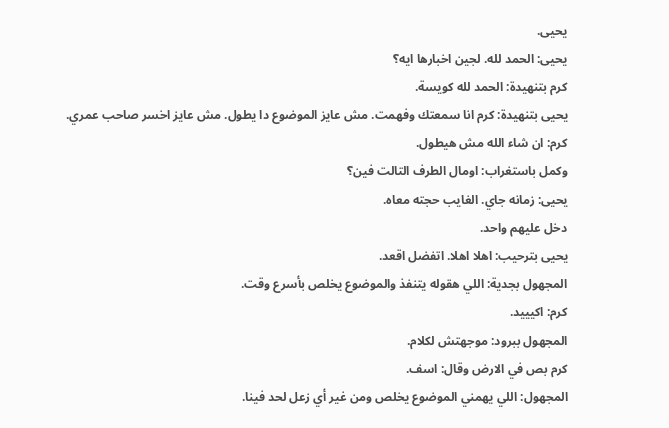يحيى.
يحيى: الحمد لله. لجين اخبارها ايه؟
كرم بتنهيدة: الحمد لله كويسة.
يحيى بتنهيدة: كرم انا سمعتك وفهمت. مش عايز الموضوع دا يطول. مش عايز اخسر صاحب عمري.
كرم: ان شاء الله مش هيطول.
وكمل باستغراب: اومال الطرف التالت فين؟
يحيى: زمانه جاي. الغايب حجته معاه.
دخل عليهم واحد.
يحيى بترحيب: اهلا اهلا. اتفضل اقعد.
المجهول بجدية: اللي هقوله يتنفذ والموضوع يخلص بأسرع وقت.
كرم: اكيييد.
المجهول ببرود: موجهتش لكلام.
كرم بص في الارض وقال: اسف.
المجهول: اللي يهمني الموضوع يخلص ومن غير أي زعل لحد فينا.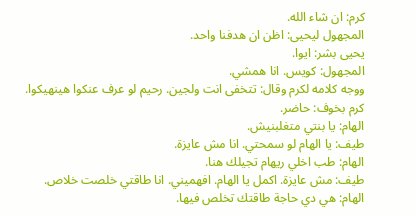كرم: ان شاء الله.
المجهول ليحيى: اظن ان هدفنا واحد.
يحيى بشر: ايوا.
المجهول: كويس. انا همشي.
ووجه كلامه لكرم وقال: تتخفى انت ولجين. رحيم لو عرف عنكوا هينهيكوا.
كرم بخوف: حاضر.
الهام: يا بنتي متغلبنيش.
طيف: يا الهام لو سمحتي. انا مش عايزة.
الهام: طب اخلي ريهام تجيلك هنا.
طيف: مش عايزة. اكمل يا الهام. افهميني. انا طاقتي خلصت خلاص.
الهام: هي دي حاجة طاقتك تخلص فيها.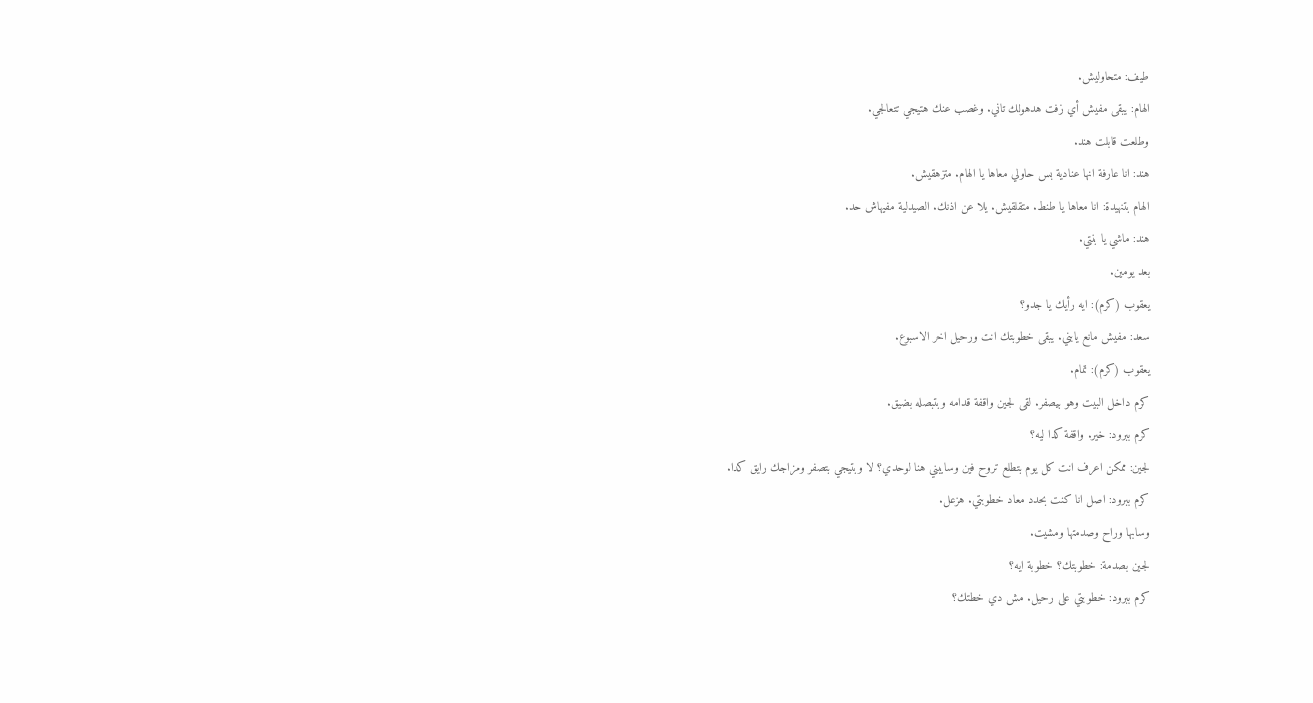طيف: متحاوليش.
الهام: يبقى مفيش أي زفت هدهولك تاني. وغصب عنك هتيجي تتعالجي.
وطلعت قابلت هند.
هند: انا عارفة انها عنادية بس حاولي معاها يا الهام. متزهقيش.
الهام بتنهيدة: انا معاها يا طنط. متقلقيش. يلا عن اذنك. الصيدلية مفيهاش حد.
هند: ماشي يا بنتي.
بعد يومين.
يعقوب (كرم): ايه رأيك يا جدو؟
سعد: مفيش مانع يابني. يبقى خطوبتك انت ورحيل اخر الاسبوع.
يعقوب (كرم): تمام.
كرم داخل البيت وهو بيصفر. لقى لجين واقفة قدامه وبتبصله بضيق.
كرم ببرود: خير. واقفة كدا ليه؟
لجين: ممكن اعرف انت كل يوم بتطلع تروح فين وسايبني هنا لوحدي؟ لا وبتيجي بتصفر ومزاجك رايق كدا.
كرم ببرود: اصل انا كنت بحدد معاد خطوبتي. هزعل.
وسابها وراح وصدمتها ومشيت.
لجين بصدمة: خطوبتك؟ خطوبة ايه؟
كرم ببرود: خطوبتي على رحيل. مش دي خطتك؟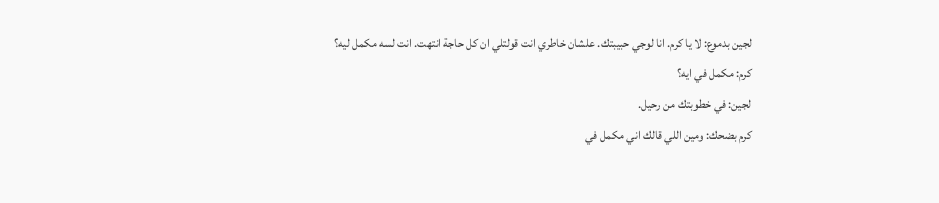لجين بدموع: لا يا كرم. انا لوجي حبيبتك. علشان خاطري انت قولتلي ان كل حاجة انتهت. انت لسه مكمل ليه؟
كرم: مكمل في ايه؟
لجين: في خطوبتك من رحيل.
كرم بضحك: ومين اللي قالك اني مكمل في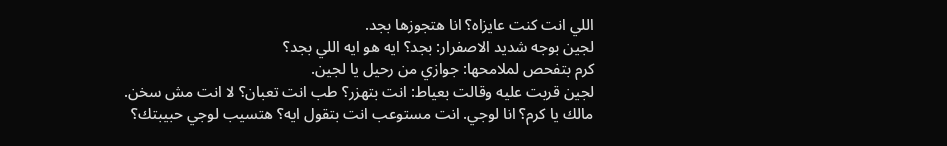اللي انت كنت عايزاه؟ انا هتجوزها بجد.
لجين بوجه شديد الاصفرار: بجد؟ ايه هو ايه اللي بجد؟
كرم بتفحص لملامحها: جوازي من رحيل يا لجين.
لجين قربت عليه وقالت بعياط: انت بتهزر؟ طب انت تعبان؟ لا انت مش سخن. مالك يا كرم؟ انا لوجي. انت مستوعب انت بتقول ايه؟ هتسيب لوجي حبيبتك؟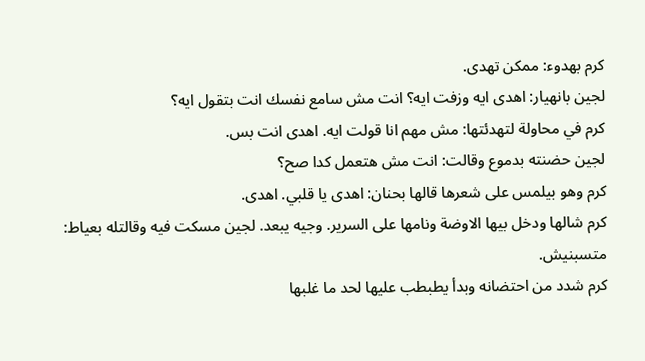كرم بهدوء: ممكن تهدى.
لجين بانهيار: اهدى ايه وزفت ايه؟ انت مش سامع نفسك انت بتقول ايه؟
كرم في محاولة لتهدئتها: مش مهم انا قولت ايه. اهدى انت بس.
لجين حضنته بدموع وقالت: انت مش هتعمل كدا صح؟
كرم وهو بيلمس على شعرها قالها بحنان: اهدى يا قلبي. اهدى.
كرم شالها ودخل بيها الاوضة ونامها على السرير. وجيه يبعد. لجين مسكت فيه وقالتله بعياط: متسبنيش.
كرم شدد من احتضانه وبدأ يطبطب عليها لحد ما غلبها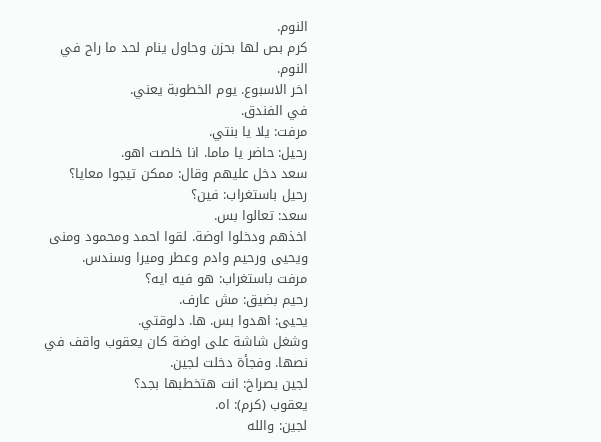النوم.
كرم بص لها بحزن وحاول ينام لحد ما راح في النوم.
اخر الاسبوع. يوم الخطوبة يعني.
في الفندق.
مرفت: يلا يا بنتي.
رحيل: حاضر يا ماما. انا خلصت اهو.
سعد دخل عليهم وقال: ممكن تيجوا معايا؟
رحيل باستغراب: فين؟
سعد: تعالوا بس.
اخذهم ودخلوا اوضة. لقوا احمد ومحمود ومنى ويحيى ورحيم وادم وعطر وميرا وسندس.
مرفت باستغراب: هو فيه ايه؟
رحيم بضيق: مش عارف.
يحيى: اهدوا بس. ها. دلوقتي.
وشغل شاشة على اوضة كان يعقوب واقف في نصها. وفجأة دخلت لجين.
لجين بصراخ: انت هتخطبها بجد؟
يعقوب (كرم): اه.
لجين: والله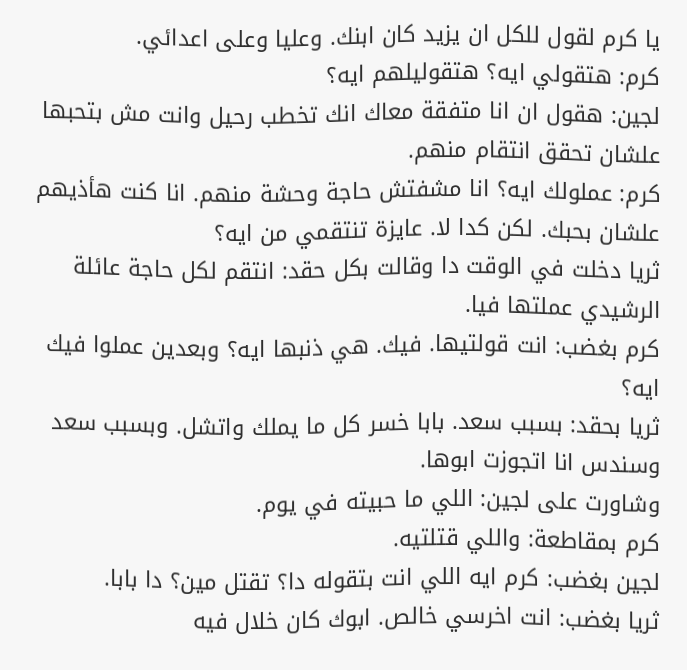يا كرم لقول للكل ان يزيد كان ابنك. وعليا وعلى اعدائي.
كرم: هتقولي ايه؟ هتقوليلهم ايه؟
لجين: هقول ان انا متفقة معاك انك تخطب رحيل وانت مش بتحبها علشان تحقق انتقام منهم.
كرم: عملولك ايه؟ انا مشفتش حاجة وحشة منهم. انا كنت هأذيهم علشان بحبك. لكن كدا لا. عايزة تنتقمي من ايه؟
ثريا دخلت في الوقت دا وقالت بكل حقد: انتقم لكل حاجة عائلة الرشيدي عملتها فيا.
كرم بغضب: انت قولتيها. فيك. هي ذنبها ايه؟ وبعدين عملوا فيك ايه؟
ثريا بحقد: بسبب سعد. بابا خسر كل ما يملك واتشل. وبسبب سعد وسندس انا اتجوزت ابوها.
وشاورت على لجين: اللي ما حبيته في يوم.
كرم بمقاطعة: واللي قتلتيه.
لجين بغضب: كرم ايه اللي انت بتقوله دا؟ تقتل مين؟ دا بابا.
ثريا بغضب: انت اخرسي خالص. ابوك كان خلال فيه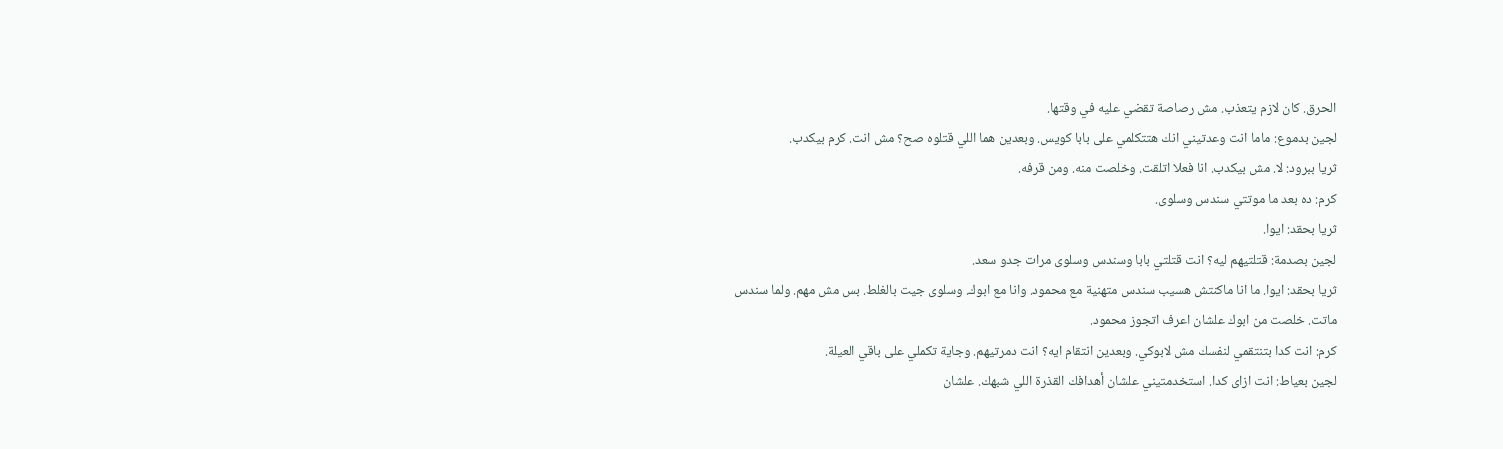الحرق. كان لازم يتعذب. مش رصاصة تقضي عليه في وقتها.
لجين بدموع: ماما انت وعدتيني انك هتتكلمي على بابا كويس. وبعدين هما اللي قتلوه صح؟ مش انت. كرم بيكدب.
ثريا ببرود: لا. مش بيكدب. انا فعلا اتلقت. وخلصت منه. ومن قرفه.
كرم: ده بعد ما موتتي سندس وسلوى.
ثريا بحقد: ايوا.
لجين بصدمة: قتلتيهم ليه؟ انت قتلتي بابا وسندس وسلوى مرات جدو سعد.
ثريا بحقد: ايوا. ما انا ماكنتش هسيب سندس متهنية مع محمود. وانا مع ابوك. وسلوى جيت بالغلط. بس مش مهم. ولما سندس ماتت. خلصت من ابوك علشان اعرف اتجوز محمود.
كرم: انت كدا بتنتقمي لنفسك مش لابوكي. وبعدين انتقام ايه؟ انت دمرتيهم. وجاية تكملي على باقي العيلة.
لجين بعياط: انت ازاى كدا. استخدمتيني علشان أهدافك القذرة اللي شبهك. علشان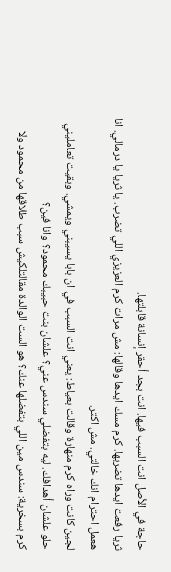حاجة في الأصل انت السبب فيها. انت بجد أحقر إنسانة قابلتها.
ثريا رفعت ايدها تضربها. كرم مسك ايدها وقالها: مش مرات كرم العزيزي اللي تضرب. يا ثريا يا درمالي. انا هعمل احترام انك خالتي. مش اكتر.
لجين كانت وراه كرم منهارة وقالت بعياط: يعني انت السبب في ان بابا يسيبني ويمشي. وبقيت تعامليني حلو علشان أهدافك. ليه بتفضلي سندس عني؟ علشان بنت حبيبك محمود؟ وانا فين؟
كرم بسخرية: سندس مين اللي بتفضلها عنك؟ هو الست الوالدة مقالتلكيش سبب طلاقها من محمود ولا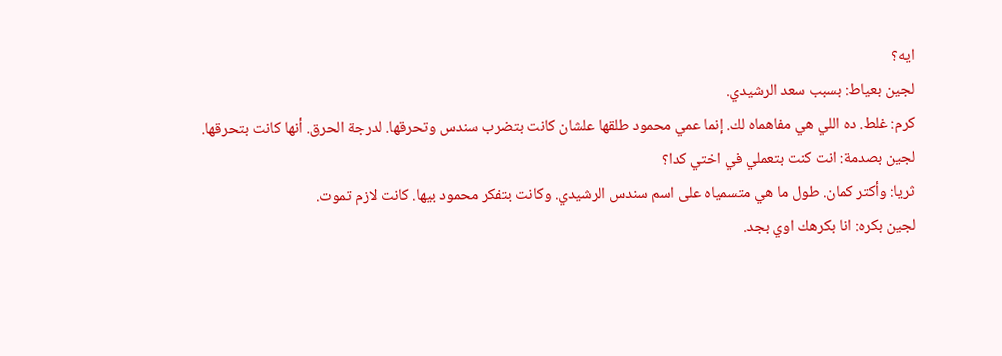ايه؟
لجين بعياط: بسبب سعد الرشيدي.
كرم: غلط. ده اللي هي مفاهماه لك. إنما عمي محمود طلقها علشان كانت بتضرب سندس وتحرقها. لدرجة الحرق. أنها كانت بتحرقها.
لجين بصدمة: انت كنت بتعملي في اختي كدا؟
ثريا: وأكتر كمان. طول ما هي متسمياه على اسم سندس الرشيدي. وكانت بتفكر محمود بيها. كانت لازم تموت.
لجين بكره: انا بكرهك اوي بجد.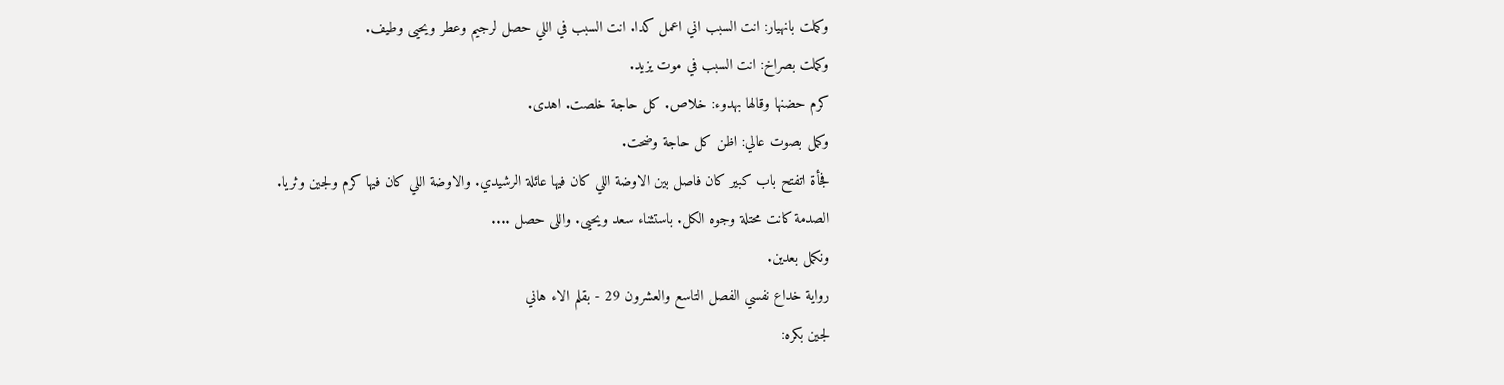وكملت بانهيار: انت السبب اني اعمل كدا. انت السبب في اللي حصل لرجيم وعطر ويحيى وطيف.
وكملت بصراخ: انت السبب في موت يزيد.
كرم حضنها وقالها بهدوء: خلاص. كل حاجة خلصت. اهدى.
وكمل بصوت عالي: اظن كل حاجة وضحت.
فجأة اتفتح باب كبير كان فاصل بين الاوضة اللي كان فيها عائلة الرشيدي. والاوضة اللي كان فيها كرم ولجين وثريا.
الصدمة كانت محتلة وجوه الكل. باستثناء سعد ويحيى. واللى حصل ....
ونكمل بعدين.
رواية خداع نفسي الفصل التاسع والعشرون 29 - بقلم الاء هاني
لجين بكره: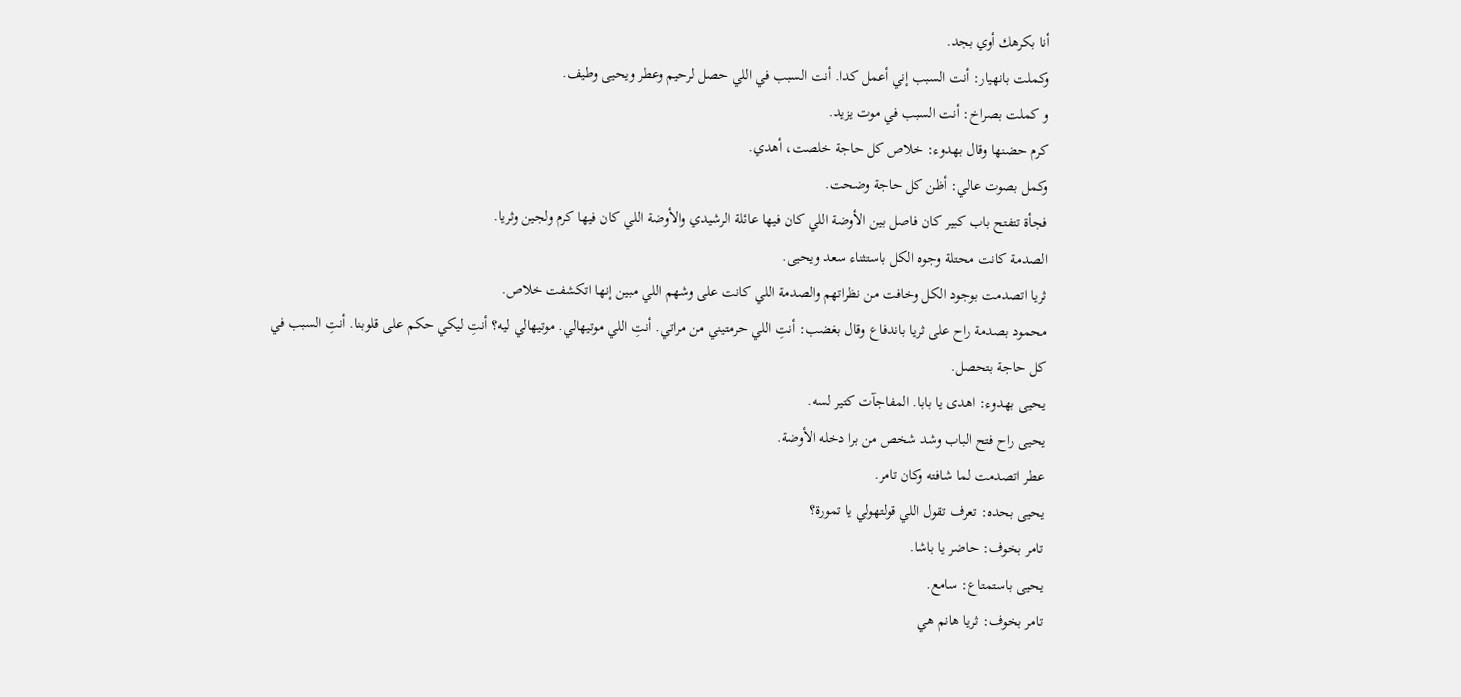أنا بكرهك أوي بجد.
وكملت بانهيار: أنت السبب إني أعمل كدا. أنت السبب في اللي حصل لرحيم وعطر ويحيى وطيف.
و كملت بصراخ: أنت السبب في موت يزيد.
كرم حضنها وقال بهدوء: خلاص كل حاجة خلصت، أهدي.
وكمل بصوت عالي: أظن كل حاجة وضحت.
فجأة تتفتح باب كبير كان فاصل بين الأوضة اللي كان فيها عائلة الرشيدي والأوضة اللي كان فيها كرم ولجين وثريا.
الصدمة كانت محتلة وجوه الكل باستثناء سعد ويحيى.
ثريا اتصدمت بوجود الكل وخافت من نظراتهم والصدمة اللي كانت على وشهم اللي مبين إنها اتكشفت خلاص.
محمود بصدمة راح على ثريا باندفاع وقال بغضب: أنتِ اللي حرمتيني من مراتي. أنتِ اللي موتيهالي. موتيهالي ليه؟ أنتِ ليكي حكم على قلوبنا. أنتِ السبب في كل حاجة بتحصل.
يحيى بهدوء: اهدى يا بابا. المفاجآت كتير لسه.
يحيى راح فتح الباب وشد شخص من برا دخله الأوضة.
عطر اتصدمت لما شافته وكان تامر.
يحيى بحده: تعرف تقول اللي قولتهولي يا تمورة؟
تامر بخوف: حاضر يا باشا.
يحيى باستمتاع: سامع.
تامر بخوف: ثريا هانم هي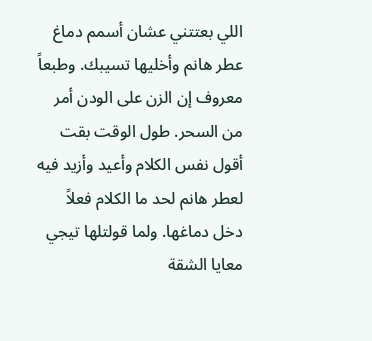اللي بعتتني عشان أسمم دماغ عطر هانم وأخليها تسيبك. وطبعاً معروف إن الزن على الودن أمر من السحر. طول الوقت بقت أقول نفس الكلام وأعيد وأزيد فيه لعطر هانم لحد ما الكلام فعلاً دخل دماغها. ولما قولتلها تيجي معايا الشقة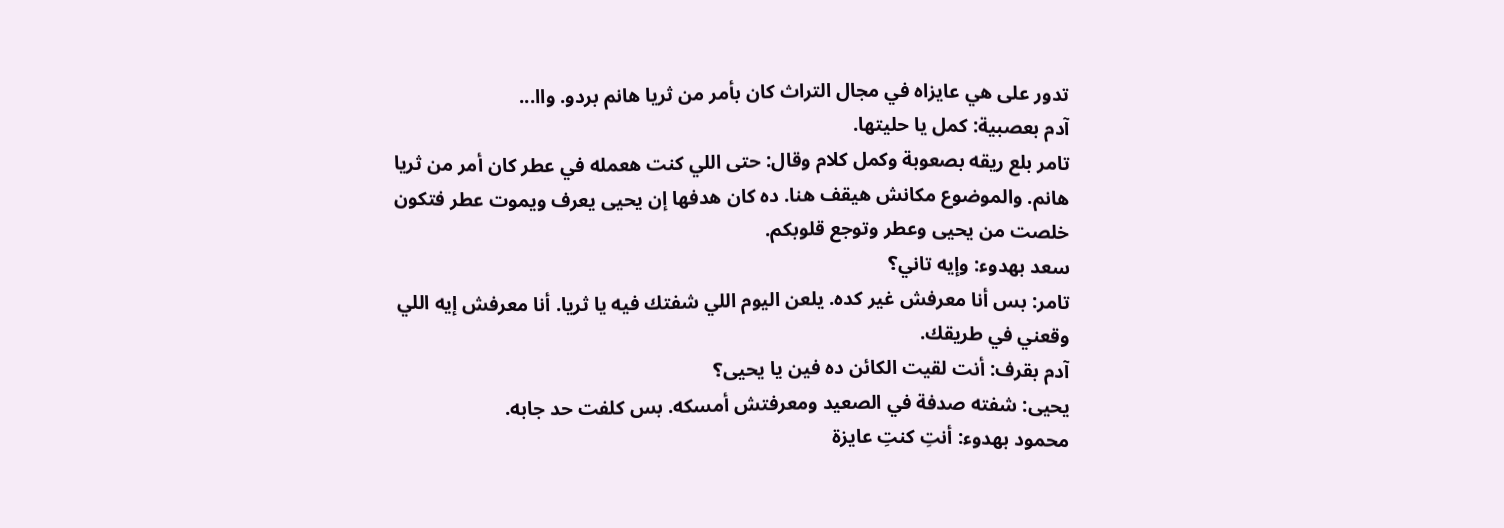تدور على هي عايزاه في مجال التراث كان بأمر من ثريا هانم بردو. واا...
آدم بعصبية: كمل يا حليتها.
تامر بلع ريقه بصعوبة وكمل كلام وقال: حتى اللي كنت هعمله في عطر كان أمر من ثريا هانم. والموضوع مكانش هيقف هنا. ده كان هدفها إن يحيى يعرف ويموت عطر فتكون خلصت من يحيى وعطر وتوجع قلوبكم.
سعد بهدوء: وإيه تاني؟
تامر: بس أنا معرفش غير كده. يلعن اليوم اللي شفتك فيه يا ثريا. أنا معرفش إيه اللي وقعني في طريقك.
آدم بقرف: أنت لقيت الكائن ده فين يا يحيى؟
يحيى: شفته صدفة في الصعيد ومعرفتش أمسكه. بس كلفت حد جابه.
محمود بهدوء: أنتِ كنتِ عايزة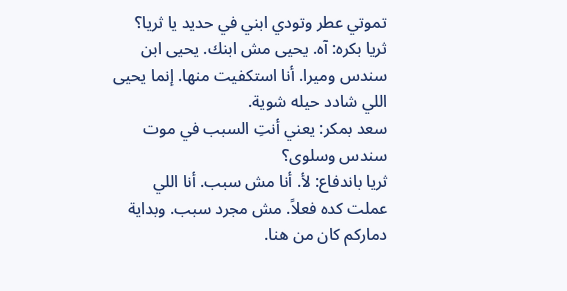تموتي عطر وتودي ابني في حديد يا ثريا؟
ثريا بكره: آه. يحيى مش ابنك. يحيى ابن سندس وميرا. أنا استكفيت منها. إنما يحيى اللي شادد حيله شوية.
سعد بمكر: يعني أنتِ السبب في موت سندس وسلوى؟
ثريا باندفاع: لأ. أنا مش سبب. أنا اللي عملت كده فعلاً. مش مجرد سبب. وبداية دماركم كان من هنا.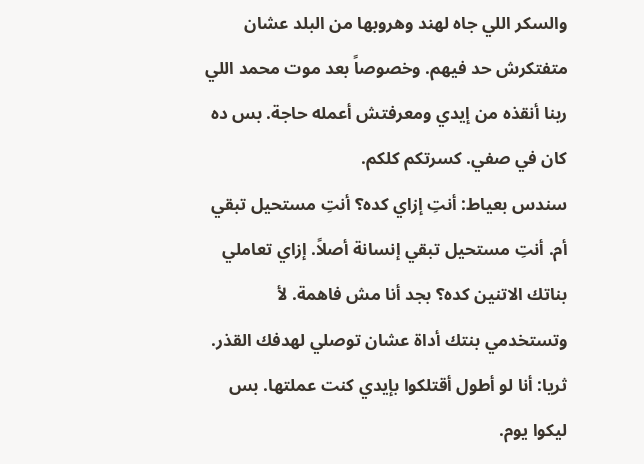والسكر اللي جاه لهند وهروبها من البلد عشان متفتكرش حد فيهم. وخصوصاً بعد موت محمد اللي ربنا أنقذه من إيدي ومعرفتش أعمله حاجة. بس ده كان في صفي. كسرتكم كلكم.
سندس بعياط: أنتِ إزاي كده؟ أنتِ مستحيل تبقي أم. أنتِ مستحيل تبقي إنسانة أصلاً. إزاي تعاملي بناتك الاتنين كده؟ بجد أنا مش فاهمة. لأ وتستخدمي بنتك أداة عشان توصلي لهدفك القذر.
ثريا: أنا لو أطول أقتلكوا بإيدي كنت عملتها. بس ليكوا يوم.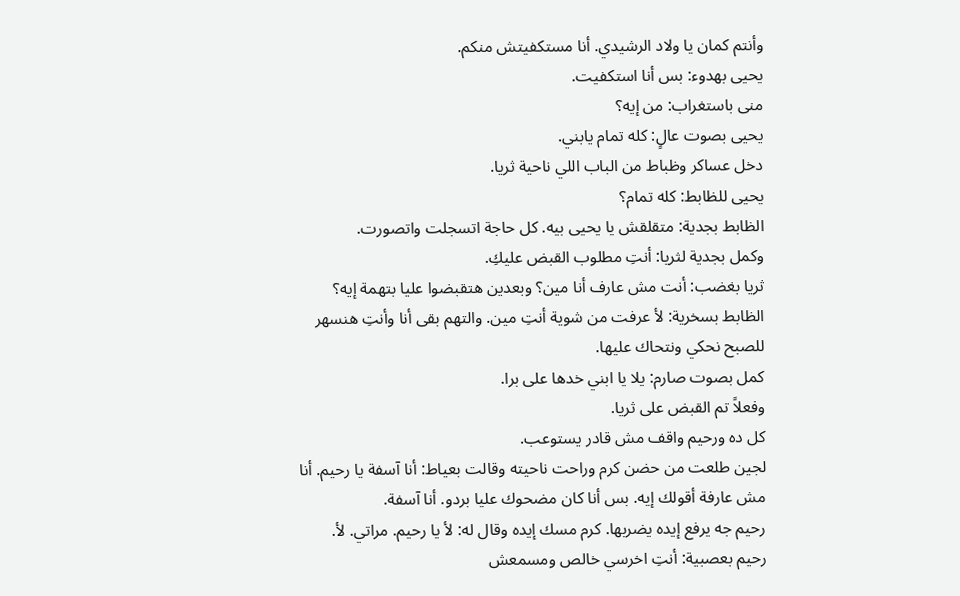وأنتم كمان يا ولاد الرشيدي. أنا مستكفيتش منكم.
يحيى بهدوء: بس أنا استكفيت.
منى باستغراب: من إيه؟
يحيى بصوت عالٍ: كله تمام يابني.
دخل عساكر وظباط من الباب اللي ناحية ثريا.
يحيى للظابط: كله تمام؟
الظابط بجدية: متقلقش يا يحيى بيه. كل حاجة اتسجلت واتصورت.
وكمل بجدية لثريا: أنتِ مطلوب القبض عليكِ.
ثريا بغضب: أنت مش عارف أنا مين؟ وبعدين هتقبضوا عليا بتهمة إيه؟
الظابط بسخرية: لأ عرفت من شوية أنتِ مين. والتهم بقى أنا وأنتِ هنسهر للصبح نحكي ونتحاك عليها.
كمل بصوت صارم: يلا يا ابني خدها على برا.
وفعلاً تم القبض على ثريا.
كل ده ورحيم واقف مش قادر يستوعب.
لجين طلعت من حضن كرم وراحت ناحيته وقالت بعياط: أنا آسفة يا رحيم. أنا مش عارفة أقولك إيه. بس أنا كان مضحوك عليا بردو. أنا آسفة.
رحيم جه يرفع إيده يضربها. كرم مسك إيده وقال له: لأ يا رحيم. مراتي. لأ.
رحيم بعصبية: أنتِ اخرسي خالص ومسمعش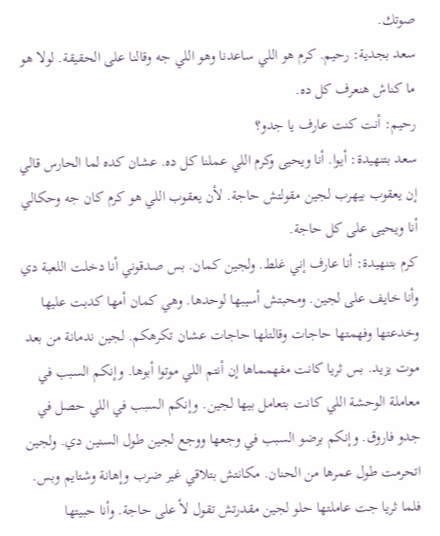صوتك.
سعد بجدية: رحيم. كرم هو اللي ساعدنا وهو اللي جه وقالنا على الحقيقة. لولا هو ما كناش هنعرف كل ده.
رحيم: أنت كنت عارف يا جدو؟
سعد بتنهيدة: أيوا. أنا ويحيى وكرم اللي عملنا كل ده. عشان كده لما الحارس قالي إن يعقوب بيهرب لجين مقولتش حاجة. لأن يعقوب اللي هو كرم كان جه وحكالي أنا ويحيى على كل حاجة.
كرم بتنهيدة: أنا عارف إني غلط. ولجين كمان. بس صدقوني أنا دخلت اللعبة دي وأنا خايف على لجين. ومحبتش أسيبها لوحدها. وهي كمان أمها كدبت عليها وخدعتها وفهمتها حاجات وقالتلها حاجات عشان تكرهكم. لجين ندمانة من بعد موت يزيد. بس ثريا كانت مفهمماها إن أنتم اللي موتوا أبوها. وإنكم السبب في معاملة الوحشة اللي كانت بتعامل بيها لجين. وإنكم السبب في اللي حصل في جدو فاروق. وإنكم برضو السبب في وجعها ووجع لجين طول السنين دي. ولجين اتحرمت طول عمرها من الحنان. مكانتش بتلاقي غير ضرب وإهانة وشتايم وبس. فلما ثريا جت عاملتها حلو لجين مقدرتش تقول لأ على حاجة. وأنا حبيتها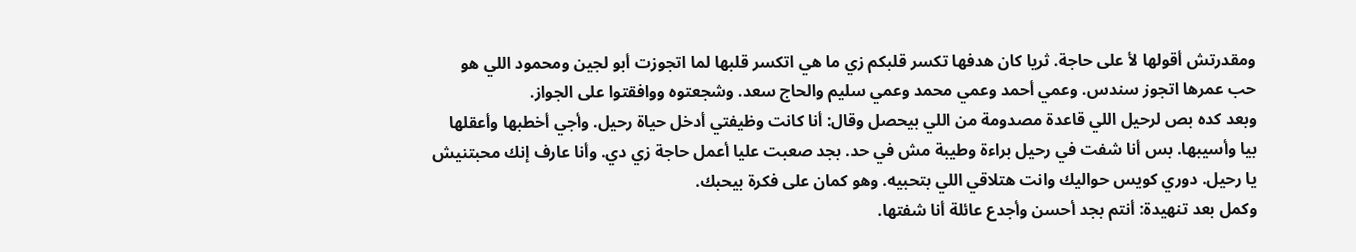ومقدرتش أقولها لأ على حاجة. ثريا كان هدفها تكسر قلبكم زي ما هي اتكسر قلبها لما اتجوزت أبو لجين ومحمود اللي هو حب عمرها اتجوز سندس. وعمي أحمد وعمي محمد وعمي سليم والحاج سعد. وشجعتوه ووافقتوا على الجواز.
وبعد كده بص لرحيل اللي قاعدة مصدومة من اللي بيحصل وقال: أنا كانت وظيفتي أدخل حياة رحيل. وأجي أخطبها وأعقلها بيا وأسيبها. بس أنا شفت في رحيل براءة وطيبة مش في حد. بجد صعبت عليا أعمل حاجة زي دي. وأنا عارف إنك محبتنيش يا رحيل. دوري كويس حواليك وانت هتلاقي اللي بتحبيه. وهو كمان على فكرة بيحبك.
وكمل بعد تنهيدة: أنتم بجد أحسن وأجدع عائلة أنا شفتها.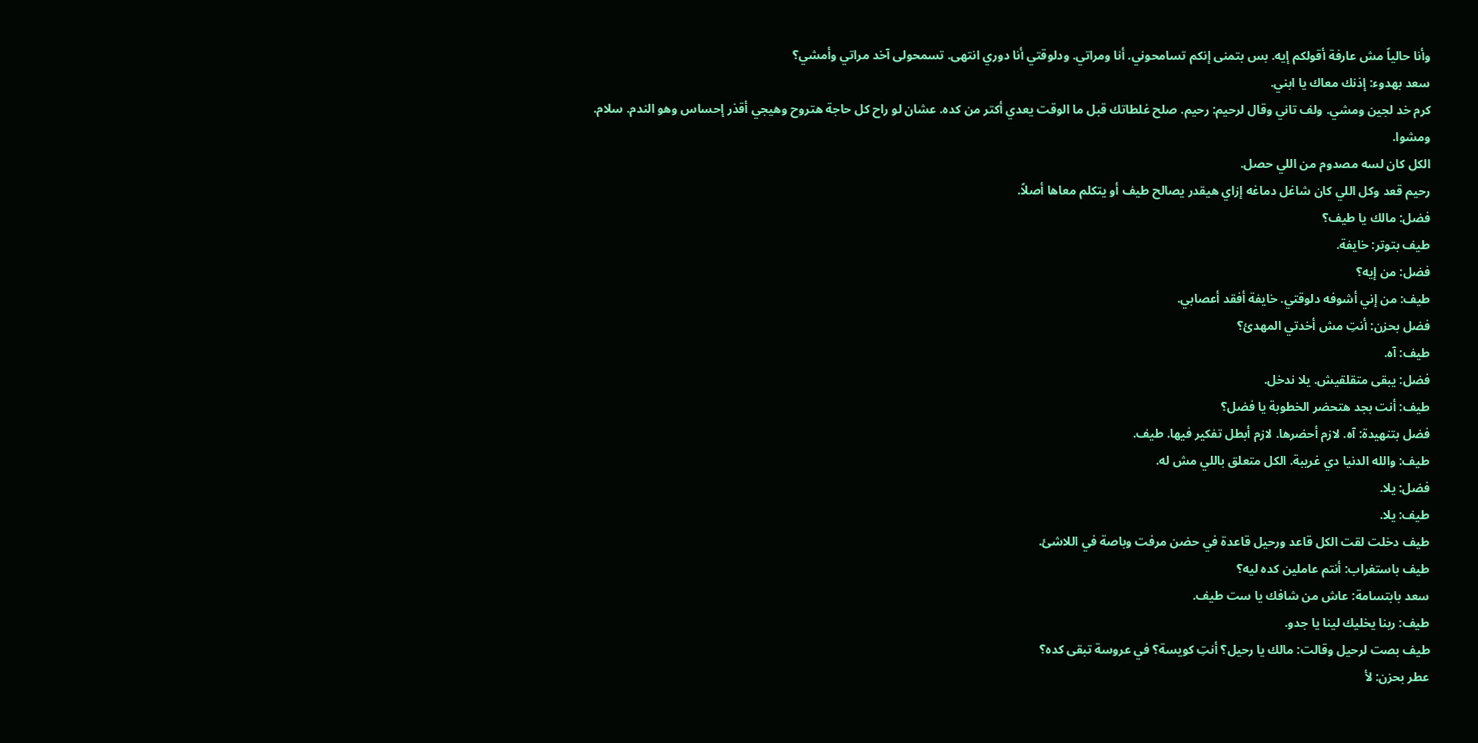وأنا حالياً مش عارفة أقولكم إيه. بس بتمنى إنكم تسامحوني. أنا ومراتي. ودلوقتي أنا دوري انتهى. تسمحولى آخد مراتي وأمشي؟
سعد بهدوء: إذنك معاك يا ابني.
كرم خد لجين ومشي. ولف تاني وقال لرحيم: رحيم. صلح غلطاتك قبل ما الوقت يعدي أكتر من كده. عشان لو راح كل حاجة هتروح وهيجي أقذر إحساس وهو الندم. سلام.
ومشوا.
الكل كان لسه مصدوم من اللي حصل.
رحيم قعد وكل اللي كان شاغل دماغه إزاي هيقدر يصالح طيف أو يتكلم معاها أصلاً.
فضل: مالك يا طيف؟
طيف بتوتر: خايفة.
فضل: من إيه؟
طيف: من إني أشوفه دلوقتي. خايفة أفقد أعصابي.
فضل بحزن: أنتِ مش أخدتي المهدئ؟
طيف: آه.
فضل: يبقى متقلقيش. يلا ندخل.
طيف: أنت بجد هتحضر الخطوبة يا فضل؟
فضل بتنهيدة: آه. لازم أحضرها. لازم أبطل تفكير فيها. طيف.
طيف: والله الدنيا دي غريبة. الكل متعلق باللي مش له.
فضل: يلا.
طيف: يلا.
طيف دخلت لقت الكل قاعد ورحيل قاعدة في حضن مرفت وباصة في اللاشئ.
طيف باستغراب: أنتم عاملين كده ليه؟
سعد بابتسامة: عاش من شافك يا ست طيف.
طيف: ربنا يخليك لينا يا جدو.
طيف بصت لرحيل وقالت: مالك يا رحيل؟ أنتِ كويسة؟ في عروسة تبقى كده؟
عطر بحزن: لأ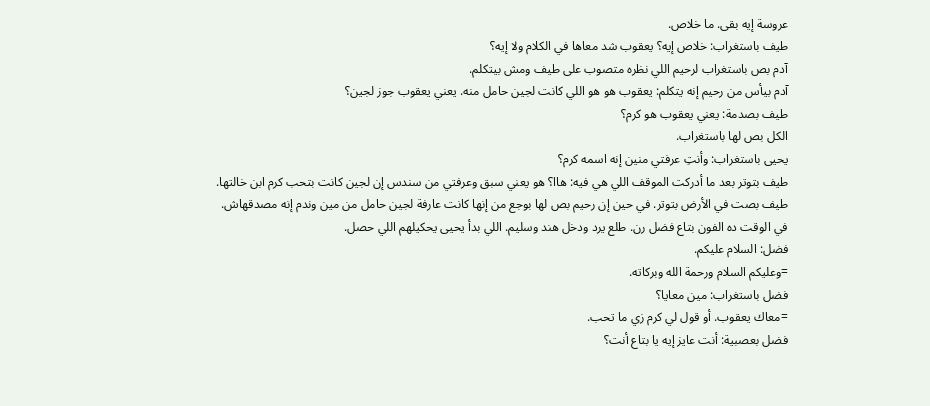عروسة إيه بقى. ما خلاص.
طيف باستغراب: خلاص إيه؟ يعقوب شد معاها في الكلام ولا إيه؟
آدم بص باستغراب لرحيم اللي نظره متصوب على طيف ومش بيتكلم.
آدم بيأس من رحيم إنه يتكلم: يعقوب هو هو اللي كانت لجين حامل منه. يعني يعقوب جوز لجين؟
طيف بصدمة: يعني يعقوب هو كرم؟
الكل بص لها باستغراب.
يحيى باستغراب: وأنتِ عرفتي منين إنه اسمه كرم؟
طيف بتوتر بعد ما أدركت الموقف اللي هي فيه: هاا؟ هو يعني سبق وعرفتي من سندس إن لجين كانت بتحب كرم ابن خالتها.
طيف بصت في الأرض بتوتر. في حين إن رحيم بص لها بوجع من إنها كانت عارفة لجين حامل من مين وندم إنه مصدقهاش.
في الوقت ده الفون بتاع فضل رن. طلع يرد ودخل هند وسليم. اللي بدأ يحيى يحكيلهم اللي حصل.
فضل: السلام عليكم.
=وعليكم السلام ورحمة الله وبركاته.
فضل باستغراب: مين معايا؟
=معاك يعقوب. أو قول لي كرم زي ما تحب.
فضل بعصبية: أنت عايز إيه يا بتاع أنت؟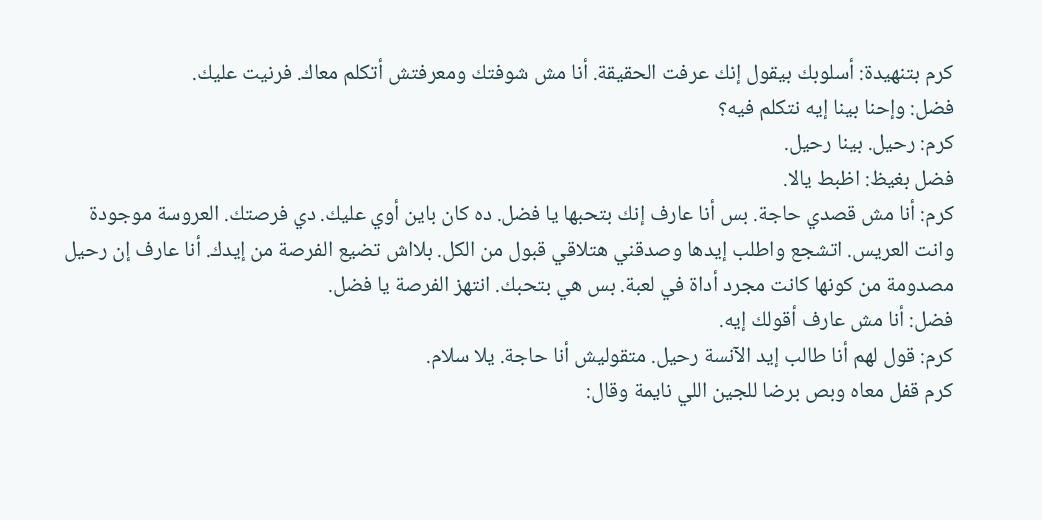كرم بتنهيدة: أسلوبك بيقول إنك عرفت الحقيقة. أنا مش شوفتك ومعرفتش أتكلم معاك. فرنيت عليك.
فضل: وإحنا بينا إيه نتكلم فيه؟
كرم: رحيل. بينا رحيل.
فضل بغيظ: اظبط يالا.
كرم: أنا مش قصدي حاجة. بس أنا عارف إنك بتحبها يا فضل. ده كان باين أوي عليك. دي فرصتك. العروسة موجودة وانت العريس. اتشجع واطلب إيدها وصدقني هتلاقي قبول من الكل. بلااش تضيع الفرصة من إيدك. أنا عارف إن رحيل مصدومة من كونها كانت مجرد أداة في لعبة. بس هي بتحبك. انتهز الفرصة يا فضل.
فضل: أنا مش عارف أقولك إيه.
كرم: قول لهم أنا طالب إيد الآنسة رحيل. متقوليش أنا حاجة. يلا سلام.
كرم قفل معاه وبص برضا للجين اللي نايمة وقال: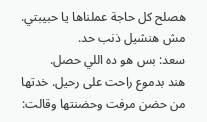هصلح كل حاجة عملناها يا حبيبتي. مش هنشيل ذنب حد.
سعد: بس هو ده اللي حصل.
هند بدموع راحت على رحيل. خدتها من حضن مرفت وحضنتها وقالت: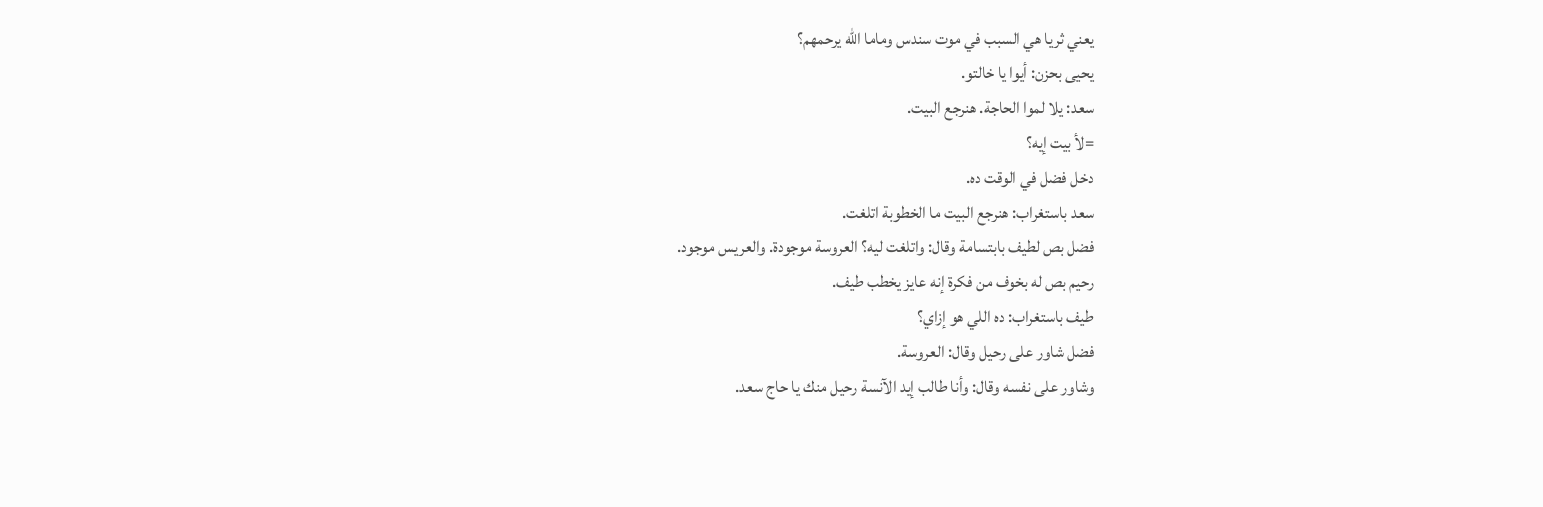يعني ثريا هي السبب في موت سندس وماما الله يرحمهم؟
يحيى بحزن: أيوا يا خالتو.
سعد: يلا لموا الحاجة. هنرجع البيت.
=لأ بيت إيه؟
دخل فضل في الوقت ده.
سعد باستغراب: هنرجع البيت ما الخطوبة اتلغت.
فضل بص لطيف بابتسامة وقال: واتلغت ليه؟ العروسة موجودة. والعريس موجود.
رحيم بص له بخوف من فكرة إنه عايز يخطب طيف.
طيف باستغراب: ده اللي هو إزاي؟
فضل شاور على رحيل وقال: العروسة.
وشاور على نفسه وقال: وأنا طالب إيد الآنسة رحيل منك يا حاج سعد.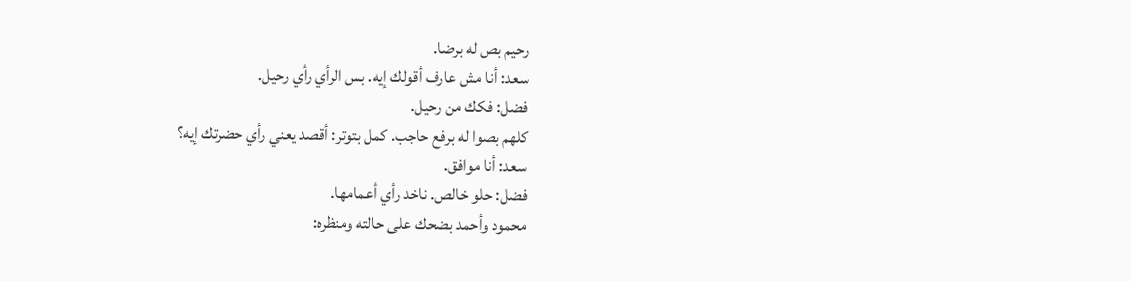رحيم بص له برضا.
سعد: أنا مش عارف أقولك إيه. بس الرأي رأي رحيل.
فضل: فكك من رحيل.
كلهم بصوا له برفع حاجب. كمل بتوتر: أقصد يعني رأي حضرتك إيه؟
سعد: أنا موافق.
فضل: حلو خالص. ناخد رأي أعمامها.
محمود وأحمد بضحك على حالته ومنظره: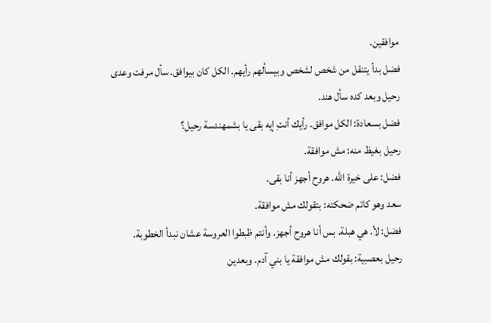موافقين.
فضل بدأ يتنقل من شخص لشخص وبيسألهم رأيهم. الكل كان بيوافق. سأل مرفت وعدى رحيل وبعد كده سأل هند.
فضل بسعادة: الكل موافق. رأيك أنتِ إيه بقى يا بشمهندسة رحيل؟
رحيل بغيظ منه: مش موافقة.
فضل: على خيرة الله. هروح أجهز أنا بقى.
سعد وهو كاتم ضحكته: بتقولك مش موافقة.
فضل: لأ. هي هبلة. بس أنا هروح أجهز. وأنتم ظبطوا العروسة عشان نبدأ الخطوبة.
رحيل بعصبية: بقولك مش موافقة يا بني آدم. وبعدين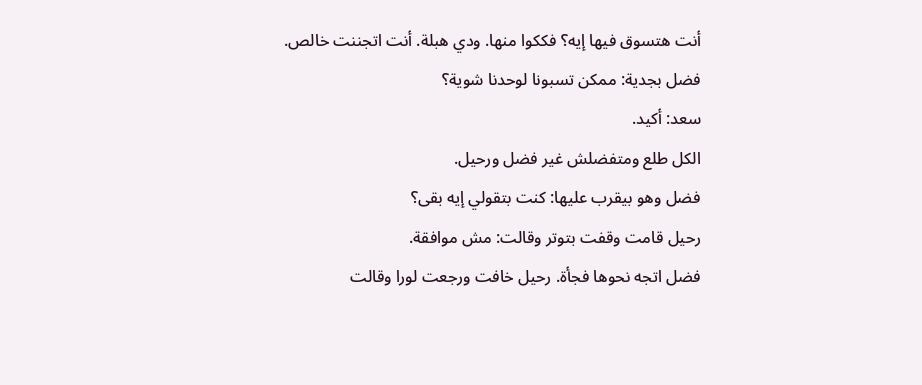أنت هتسوق فيها إيه؟ فككوا منها. ودي هبلة. أنت اتجننت خالص.
فضل بجدية: ممكن تسبونا لوحدنا شوية؟
سعد: أكيد.
الكل طلع ومتفضلش غير فضل ورحيل.
فضل وهو بيقرب عليها: كنت بتقولي إيه بقى؟
رحيل قامت وقفت بتوتر وقالت: مش موافقة.
فضل اتجه نحوها فجأة. رحيل خافت ورجعت لورا وقالت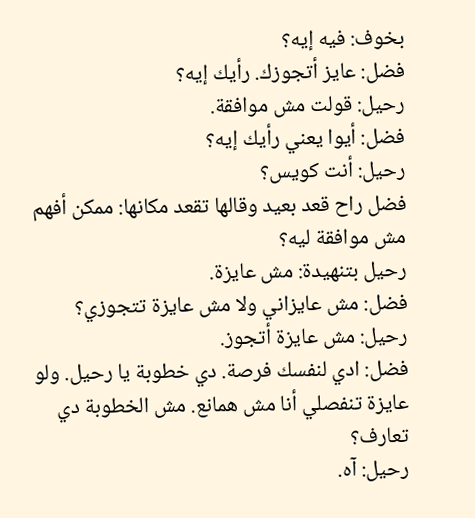بخوف: فيه إيه؟
فضل: عايز أتجوزك. رأيك إيه؟
رحيل: قولت مش موافقة.
فضل: أيوا يعني رأيك إيه؟
رحيل: أنت كويس؟
فضل راح قعد بعيد وقالها تقعد مكانها: ممكن أفهم مش موافقة ليه؟
رحيل بتنهيدة: مش عايزة.
فضل: مش عايزاني ولا مش عايزة تتجوزي؟
رحيل: مش عايزة أتجوز.
فضل: ادي لنفسك فرصة. دي خطوبة يا رحيل. ولو عايزة تنفصلي أنا مش همانع. مش الخطوبة دي تعارف؟
رحيل: آه.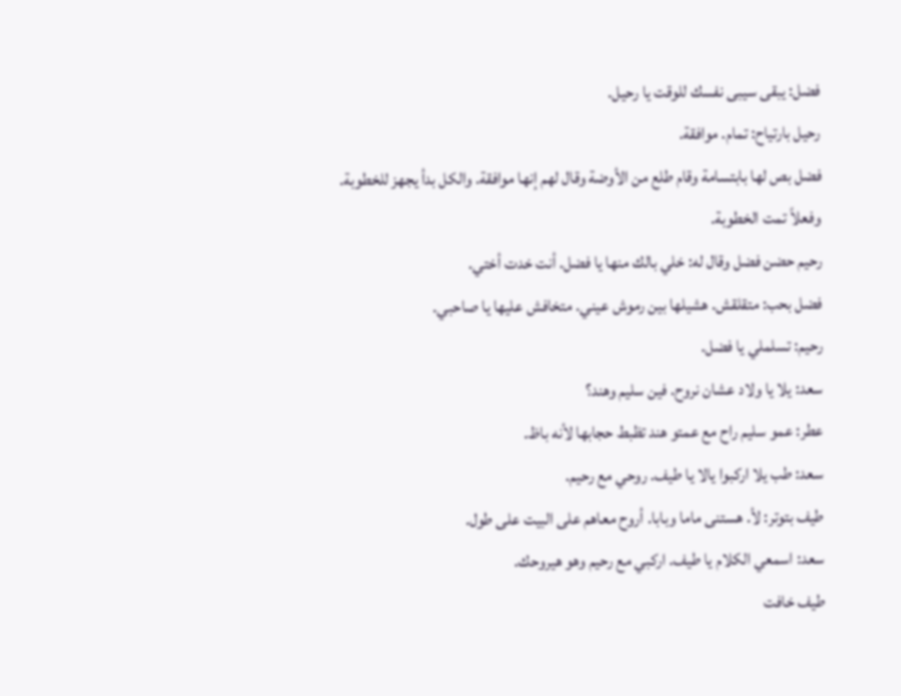فضل: يبقى سيبى نفسك للوقت يا رحيل.
رحيل بارتياح: تمام. موافقة.
فضل بص لها بابتسامة وقام طلع من الأوضة وقال لهم إنها موافقة. والكل بدأ يجهز للخطوبة.
وفعلاً تمت الخطوبة.
رحيم حضن فضل وقال له: خلي بالك منها يا فضل. أنت خدت أختي.
فضل بحب: متقلقش. هشيلها بين رموش عيني. متخافش عليها يا صاحبي.
رحيم: تسلملي يا فضل.
سعد: يلا يا ولاد عشان نروح. فين سليم وهند؟
عطر: عمو سليم راح مع عمتو هند تظبط حجابها لأنه باظ.
سعد: طب يلا اركبوا يالا يا طيف. روحي مع رحيم.
طيف بتوتر: لأ. هستنى ماما وبابا. أروح معاهم على البيت على طول.
سعد: اسمعي الكلام يا طيف. اركبي مع رحيم وهو هيروحك.
طيف خافت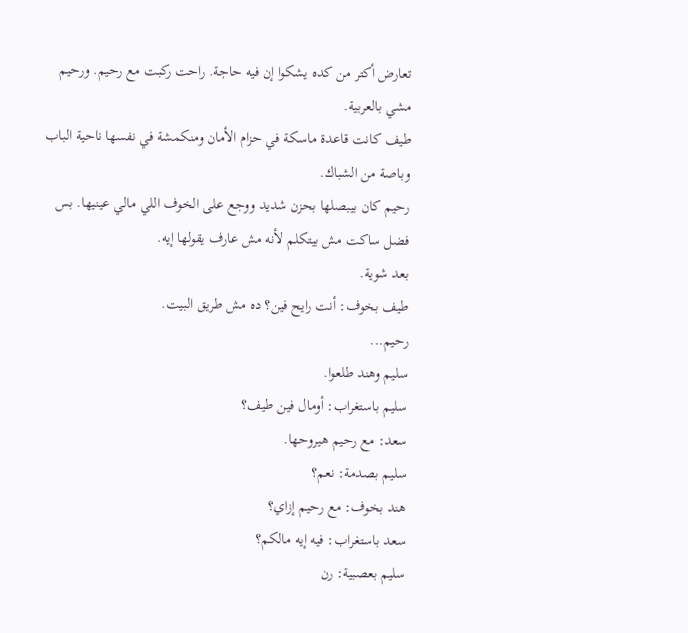تعارض أكتر من كده يشكوا إن فيه حاجة. راحت ركبت مع رحيم. ورحيم مشي بالعربية.
طيف كانت قاعدة ماسكة في حزام الأمان ومنكمشة في نفسها ناحية الباب وباصة من الشباك.
رحيم كان بيبصلها بحزن شديد ووجع على الخوف اللي مالي عينيها. بس فضل ساكت مش بيتكلم لأنه مش عارف يقولها إيه.
بعد شوية.
طيف بخوف: أنت رايح فين؟ ده مش طريق البيت.
رحيم...
سليم وهند طلعوا.
سليم باستغراب: أومال فين طيف؟
سعد: مع رحيم هيروحها.
سليم بصدمة: نعم؟
هند بخوف: مع رحيم إزاي؟
سعد باستغراب: فيه إيه مالكم؟
سليم بعصبية: رن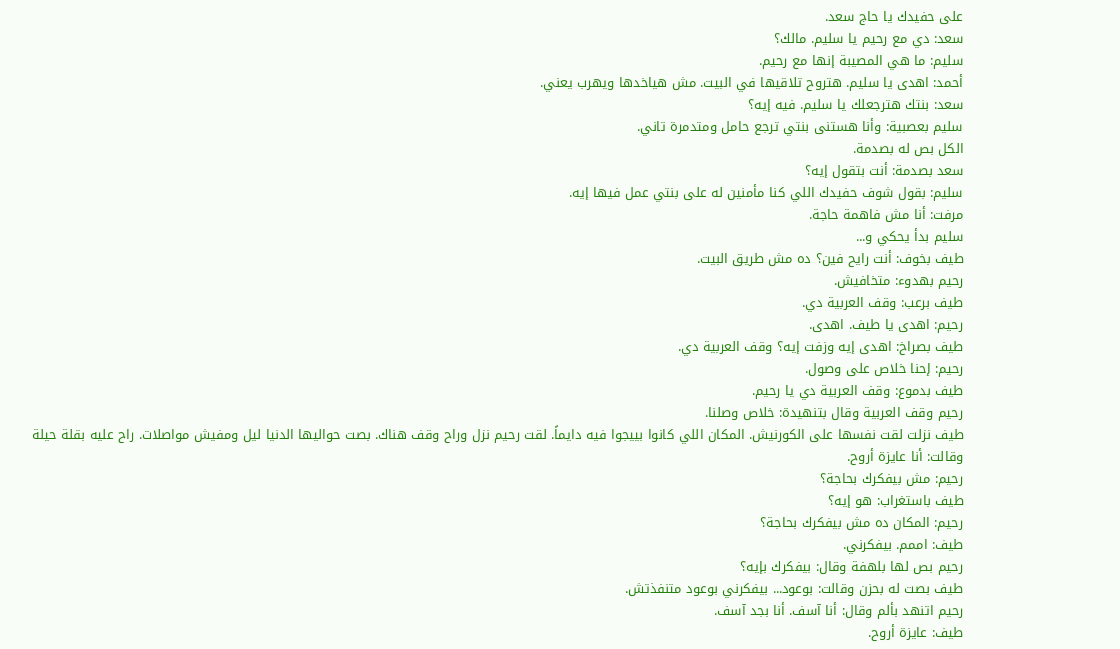على حفيدك يا حاج سعد.
سعد: دي مع رحيم يا سليم. مالك؟
سليم: ما هي المصيبة إنها مع رحيم.
أحمد: اهدى يا سليم. هتروح تلاقيها في البيت. مش هياخدها ويهرب يعني.
سعد: بنتك هترجعلك يا سليم. فيه إيه؟
سليم بعصبية: وأنا هستنى بنتي ترجع حامل ومتدمرة تاني.
الكل بص له بصدمة.
سعد بصدمة: أنت بتقول إيه؟
سليم: بقول شوف حفيدك اللي كنا مأمنين له على بنتي عمل فيها إيه.
مرفت: أنا مش فاهمة حاجة.
سليم بدأ يحكي و...
طيف بخوف: أنت رايح فين؟ ده مش طريق البيت.
رحيم بهدوء: متخافيش.
طيف برعب: وقف العربية دي.
رحيم: اهدى يا طيف. اهدى.
طيف بصراخ: اهدى إيه وزفت إيه؟ وقف العربية دي.
رحيم: إحنا خلاص على وصول.
طيف بدموع: وقف العربية دي يا رحيم.
رحيم وقف العربية وقال بتنهيدة: خلاص وصلنا.
طيف نزلت لقت نفسها على الكورنيش. المكان اللي كانوا بييجوا فيه دايماً. لقت رحيم نزل وراح وقف هناك. بصت حواليها الدنيا ليل ومفيش مواصلات. راح عليه بقلة حيلة وقالت: أنا عايزة أروح.
رحيم: مش بيفكرك بحاجة؟
طيف باستغراب: هو إيه؟
رحيم: المكان ده مش بيفكرك بحاجة؟
طيف: اممم. بيفكرني.
رحيم بص لها بلهفة وقال: بيفكرك بإيه؟
طيف بصت له بحزن وقالت: بوعود... بيفكرني بوعود متنفذتش.
رحيم اتنهد بألم وقال: أنا آسف. أنا بجد آسف.
طيف: عايزة أروح.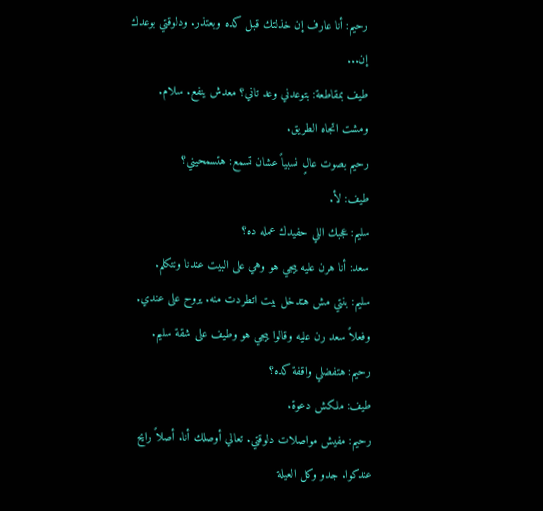رحيم: أنا عارف إن خذلتك قبل كده وبعتذر. ودلوقتي بوعدك إن...
طيف بمقاطعة: بتوعدني وعد تاني؟ معدش ينفع. سلام.
ومشت اتجاه الطريق.
رحيم بصوت عالٍ نسبياً عشان تسمع: هتسمحيني؟
طيف: لأ.
سليم: عجبك اللي حفيدك عمله ده؟
سعد: أنا هرن عليه ييجي هو وهي على البيت عندنا ونتكلم.
سليم: بنتي مش هتدخل بيت اتطردت منه. يروح على عندي.
وفعلاً سعد رن عليه وقالوا ييجي هو وطيف على شقة سليم.
رحيم: هتفضلي واقفة كده؟
طيف: ملكش دعوة.
رحيم: مفيش مواصلات دلوقتي. تعالي أوصلك أنا. أصلاً رايح عندكوا. جدو وكل العيلة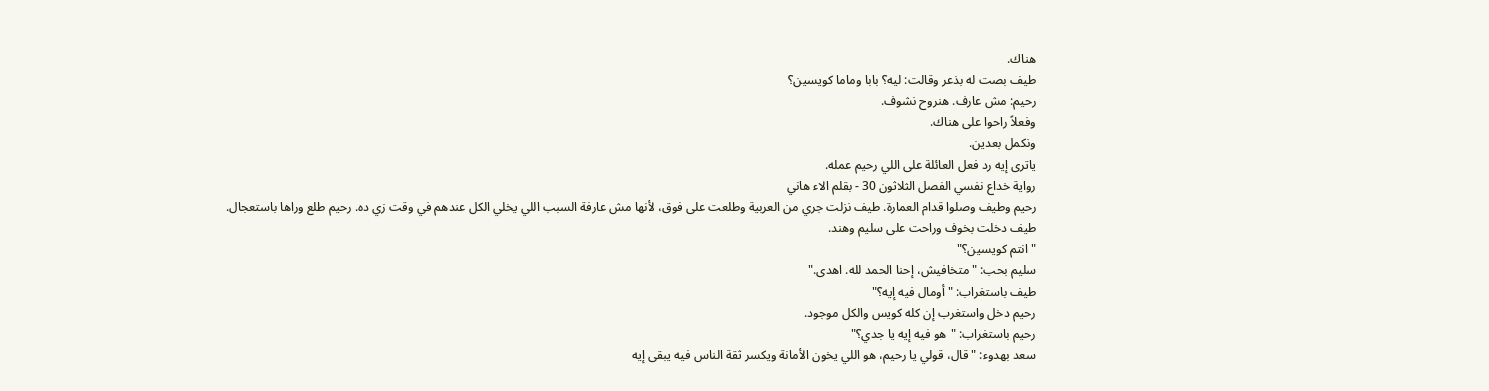هناك.
طيف بصت له بذعر وقالت: ليه؟ بابا وماما كويسين؟
رحيم: مش عارف. هنروح نشوف.
وفعلاً راحوا على هناك.
ونكمل بعدين.
ياترى إيه رد فعل العائلة على اللي رحيم عمله.
رواية خداع نفسي الفصل الثلاثون 30 - بقلم الاء هاني
رحيم وطيف وصلوا قدام العمارة. طيف نزلت جري من العربية وطلعت على فوق، لأنها مش عارفة السبب اللي يخلي الكل عندهم في وقت زي ده. رحيم طلع وراها باستعجال.
طيف دخلت بخوف وراحت على سليم وهند.
"انتم كويسين؟"
سليم بحب: "متخافيش، إحنا الحمد لله. اهدى."
طيف باستغراب: "أومال فيه إيه؟"
رحيم دخل واستغرب إن كله كويس والكل موجود.
رحيم باستغراب: "هو فيه إيه يا جدي؟"
سعد بهدوء: "قال، قولي يا رحيم، هو اللي يخون الأمانة ويكسر ثقة الناس فيه يبقى إيه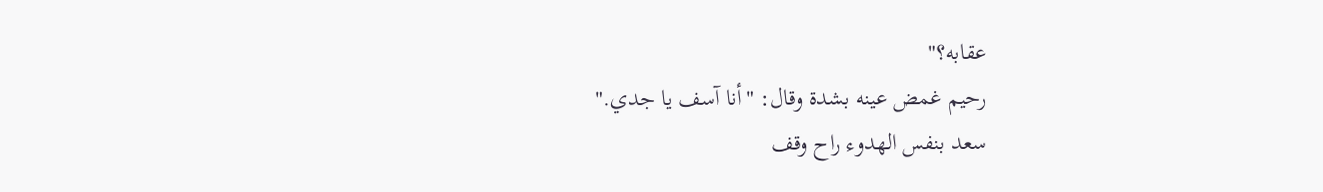عقابه؟"
رحيم غمض عينه بشدة وقال: "أنا آسف يا جدي."
سعد بنفس الهدوء راح وقف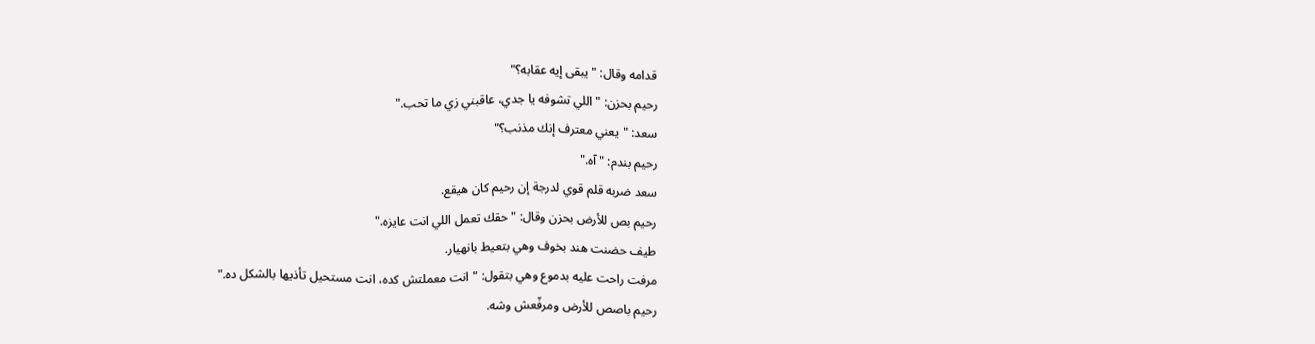قدامه وقال: "يبقى إيه عقابه؟"
رحيم بحزن: "اللي تشوفه يا جدي، عاقبني زي ما تحب."
سعد: "يعني معترف إنك مذنب؟"
رحيم بندم: "آه."
سعد ضربه قلم قوي لدرجة إن رحيم كان هيقع.
رحيم بص للأرض بحزن وقال: "حقك تعمل اللي انت عايزه."
طيف حضنت هند بخوف وهي بتعيط بانهيار.
مرفت راحت عليه بدموع وهي بتقول: "انت معملتش كده، انت مستحيل تأذيها بالشكل ده."
رحيم باصص للأرض ومرفّعش وشه.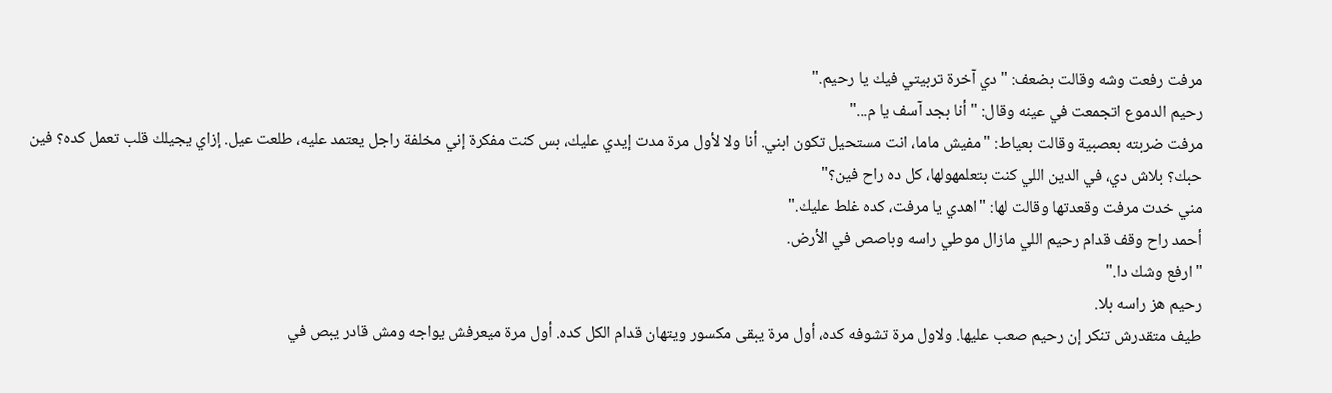مرفت رفعت وشه وقالت بضعف: "دي آخرة تربيتي فيك يا رحيم."
رحيم الدموع اتجمعت في عينه وقال: "أنا بجد آسف يا م..."
مرفت ضربته بعصبية وقالت بعياط: "مفيش ماما، انت مستحيل تكون ابني. أنا ولا لأول مرة مدت إيدي عليك، بس كنت مفكرة إني مخلفة راجل يعتمد عليه، طلعت عيل. إزاي يجيلك قلب تعمل كده؟ فين حبك؟ بلاش دي، في الدين اللي كنت بتعلمهولها، كل ده راح فين؟"
مني خدت مرفت وقعدتها وقالت لها: "اهدي يا مرفت، كده غلط عليك."
أحمد راح وقف قدام رحيم اللي مازال موطي راسه وباصص في الأرض.
"ارفع وشك دا."
رحيم هز راسه بلا.
طيف متقدرش تنكر إن رحيم صعب عليها. ولاول مرة تشوفه كده، أول مرة يبقى مكسور ويتهان قدام الكل كده. أول مرة ميعرفش يواجه ومش قادر يبص في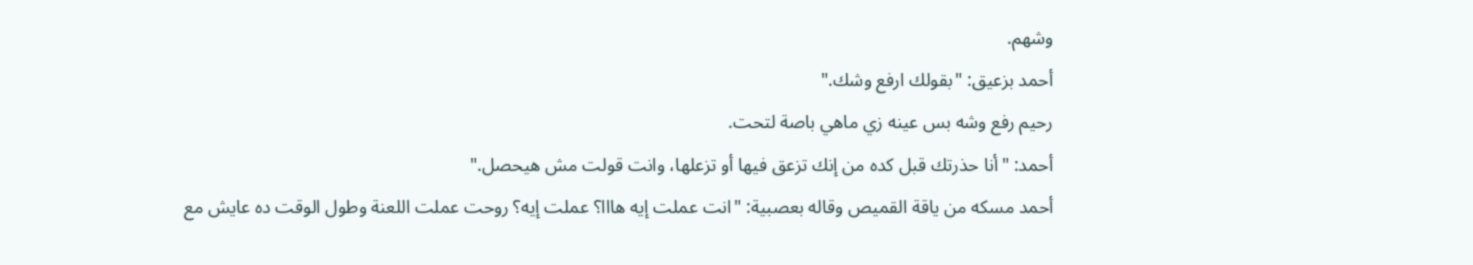وشهم.
أحمد بزعيق: "بقولك ارفع وشك."
رحيم رفع وشه بس عينه زي ماهي باصة لتحت.
أحمد: "أنا حذرتك قبل كده من إنك تزعق فيها أو تزعلها، وانت قولت مش هيحصل."
أحمد مسكه من ياقة القميص وقاله بعصبية: "انت عملت إيه هااا؟ عملت إيه؟ روحت عملت اللعنة وطول الوقت ده عايش مع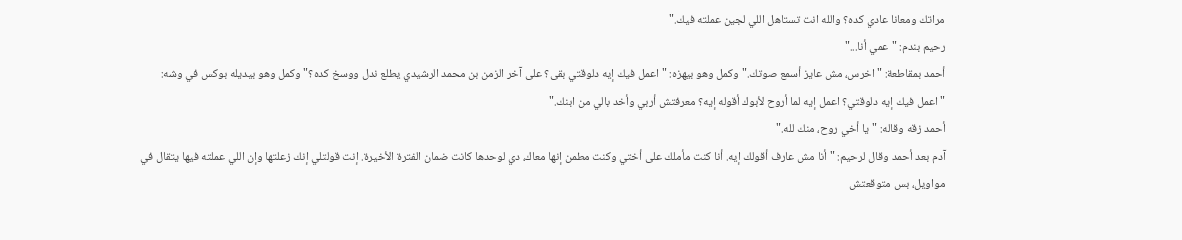مراتك ومعانا عادي كده؟ والله انت تستاهل اللي لجين عملته فيك."
رحيم بندم: "عمي أنا..."
أحمد بمقاطعة: "اخرس، مش عايز أسمع صوتك." وكمل وهو بيهزه: "اعمل فيك إيه دلوقتي بقى؟ على آخر الزمن بن محمد الرشيدي يطلع ندل ووسخ كده؟" وكمل وهو بيديله بوكس في وشه: "اعمل فيك إيه دلوقتي؟ اعمل إيه لما أروح لأبوك أقوله إيه؟ معرفتش أربي وأخد بالي من ابنك."
أحمد زقه وقاله: "يا أخي روح، منك لله."
آدم بعد أحمد وقال لرحيم: "أنا مش عارف أقولك إيه. أنا كنت مأملك على أختي وكنت مطمن إنها معاك، دي لوحدها كانت ضمان الفترة الأخيرة. إنت قولتلي إنك زعلتها وإن اللي عملته فيها يتقال في مواويل، بس متوقعتش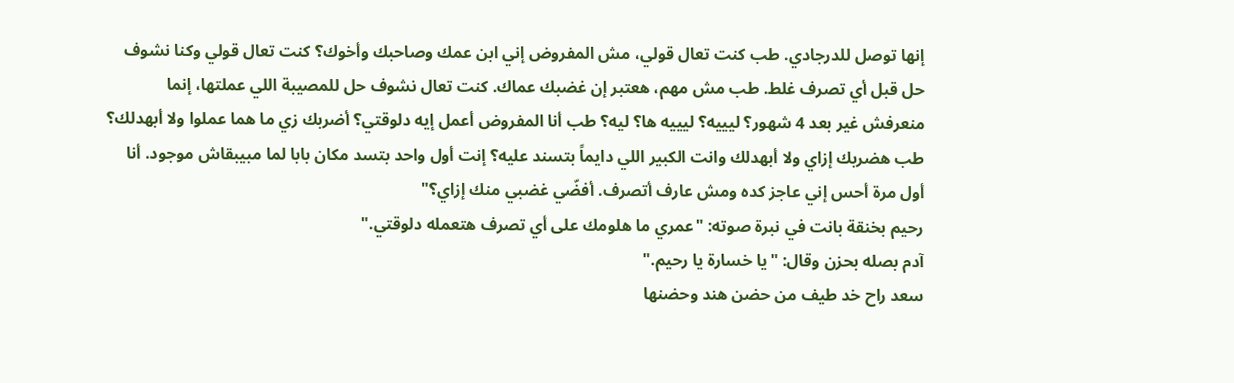إنها توصل للدرجادي. طب كنت تعال قولي، مش المفروض إني ابن عمك وصاحبك وأخوك؟ كنت تعال قولي وكنا نشوف حل قبل أي تصرف غلط. طب مش مهم، هعتبر إن غضبك عماك. كنت تعال نشوف حل للمصيبة اللي عملتها، إنما منعرفش غير بعد 4 شهور؟ ليييه؟ ليييه ها؟ ليه؟ طب أنا المفروض أعمل إيه دلوقتي؟ أضربك زي ما هما عملوا ولا أبهدلك؟ طب هضربك إزاي ولا أبهدلك وانت الكبير اللي دايماً بتسند عليه؟ إنت أول واحد بتسد مكان بابا لما مبيبقاش موجود. أنا أول مرة أحس إني عاجز كده ومش عارف أتصرف. أفضّي غضبي منك إزاي؟"
رحيم بخنقة بانت في نبرة صوته: "عمري ما هلومك على أي تصرف هتعمله دلوقتي."
آدم بصله بحزن وقال: "يا خسارة يا رحيم."
سعد راح خد طيف من حضن هند وحضنها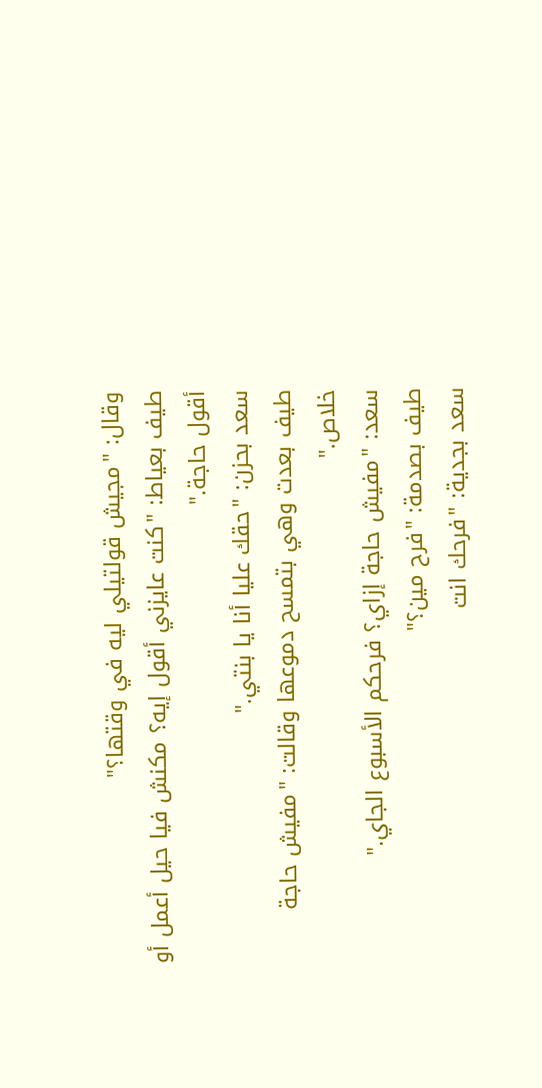وقال: "مجيش قولتيلي ليه في وقتها؟"
طيف بعياط: "كنت عايزني أقول إيه؟ مكنش فيا حيل أعمل أو أقول حاجة."
سعد بحزن: "حقك عليا أنا يا بنتي."
طيف بعدت وهي بتمسح دموعها وقالت: "مفيش حاجة خلاص."
سعد: "مفيش حاجة إزاي؟ فرحكم الأسبوع الجاي."
طيف بصدمة: "فرح مين؟"
سعد بجدية: "فرحك انت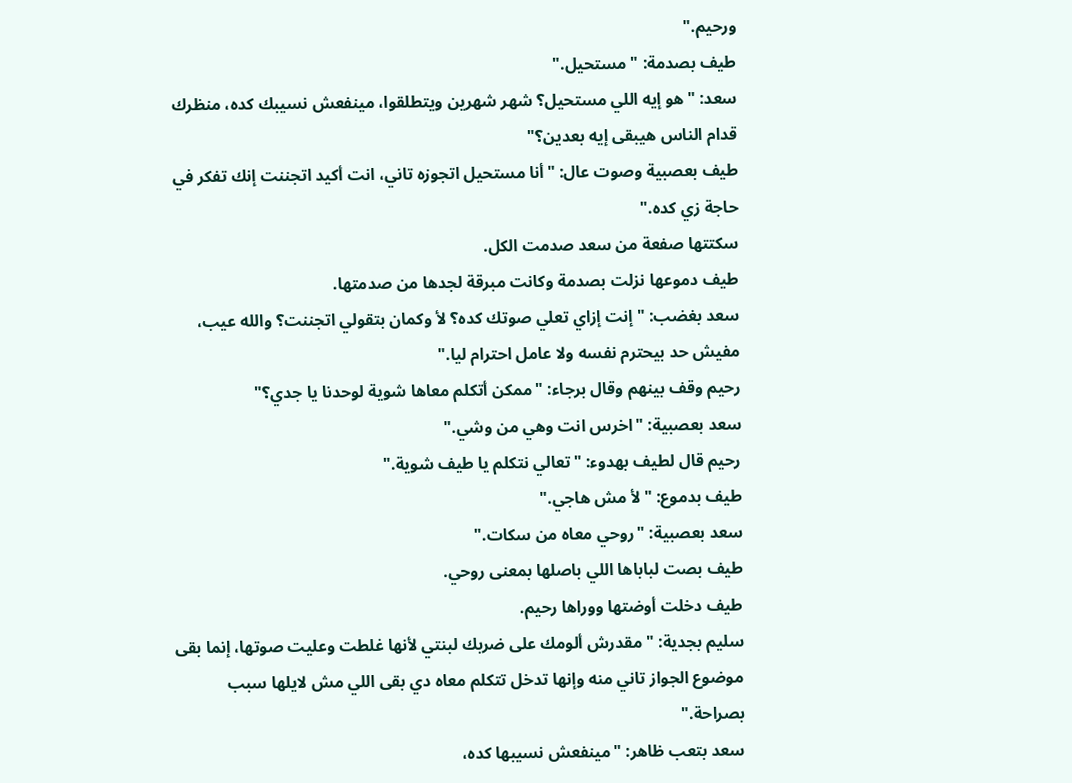ورحيم."
طيف بصدمة: "مستحيل."
سعد: "هو إيه اللي مستحيل؟ شهر شهرين ويتطلقوا، مينفعش نسيبك كده، منظرك قدام الناس هيبقى إيه بعدين؟"
طيف بعصبية وصوت عال: "أنا مستحيل اتجوزه تاني، انت أكيد اتجننت إنك تفكر في حاجة زي كده."
سكتتها صفعة من سعد صدمت الكل.
طيف دموعها نزلت بصدمة وكانت مبرقة لجدها من صدمتها.
سعد بغضب: "إنت إزاي تعلي صوتك كده؟ لأ وكمان بتقولي اتجننت؟ والله عيب، مفيش حد بيحترم نفسه ولا عامل احترام ليا."
رحيم وقف بينهم وقال برجاء: "ممكن أتكلم معاها شوية لوحدنا يا جدي؟"
سعد بعصبية: "اخرس انت وهي من وشي."
رحيم قال لطيف بهدوء: "تعالي نتكلم يا طيف شوية."
طيف بدموع: "لأ مش هاجي."
سعد بعصبية: "روحي معاه من سكات."
طيف بصت لباباها اللي باصلها بمعنى روحي.
طيف دخلت أوضتها ووراها رحيم.
سليم بجدية: "مقدرش ألومك على ضربك لبنتي لأنها غلطت وعليت صوتها، إنما بقى موضوع الجواز تاني منه وإنها تدخل تتكلم معاه دي بقى اللي مش لايلها سبب بصراحة."
سعد بتعب ظاهر: "مينفعش نسيبها كده،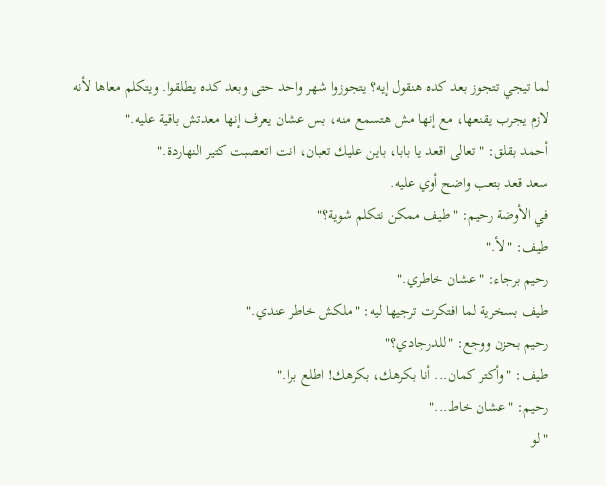لما تيجي تتجوز بعد كده هنقول إيه؟ يتجوزوا شهر واحد حتى وبعد كده يطلقوا. ويتكلم معاها لأنه لازم يجرب يقنعها، مع إنها مش هتسمع منه، بس عشان يعرف إنها معدتش باقية عليه."
أحمد بقلق: "تعالى اقعد يا بابا، باين عليك تعبان، انت اتعصبت كتير النهاردة."
سعد قعد بتعب واضح أوي عليه.
في الأوضة رحيم: "طيف ممكن نتكلم شوية؟"
طيف: "لأ."
رحيم برجاء: "عشان خاطري."
طيف بسخرية لما افتكرت ترجيها ليه: "ملكش خاطر عندي."
رحيم بحزن ووجع: "للدرجادي؟"
طيف: "وأكتر كمان... أنا بكرهك، بكرهك! اطلع برا."
رحيم: "عشان خاط..."
"لو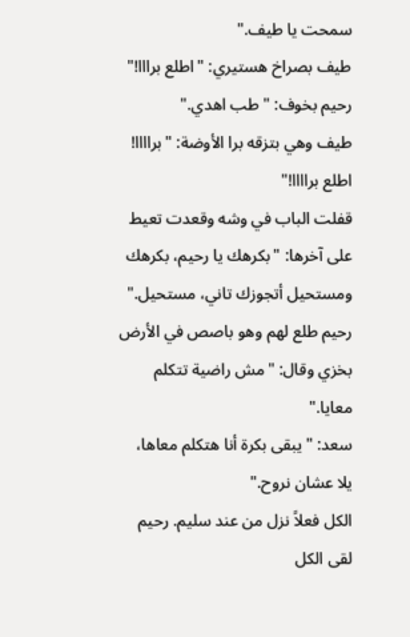سمحت يا طيف."
طيف بصراخ هستيري: "اطلع برااا!"
رحيم بخوف: "طب اهدي."
طيف وهي بتزقه برا الأوضة: "براااا! اطلع براااا!"
قفلت الباب في وشه وقعدت تعيط على آخرها: "بكرهك يا رحيم، بكرهك ومستحيل أتجوزك تاني، مستحيل."
رحيم طلع لهم وهو باصص في الأرض بخزي وقال: "مش راضية تتكلم معايا."
سعد: "يبقى بكرة أنا هتكلم معاها، يلا عشان نروح."
الكل فعلاً نزل من عند سليم. رحيم لقى الكل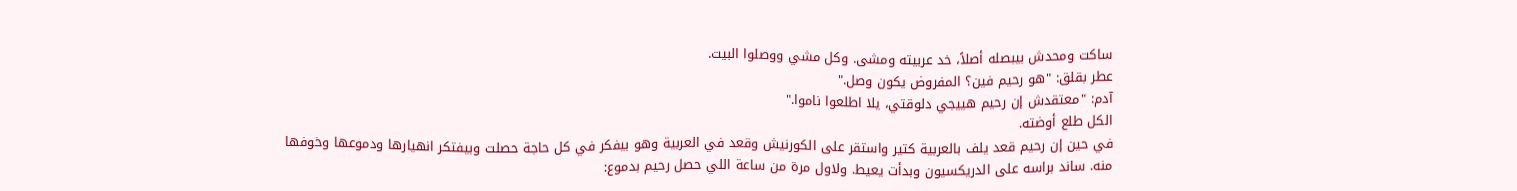ساكت ومحدش بيبصله أصلاً، خد عربيته ومشى. وكل مشي ووصلوا البيت.
عطر بقلق: "هو رحيم فين؟ المفروض يكون وصل."
آدم: "معتقدش إن رحيم هييجي دلوقتي، يلا اطلعوا ناموا."
الكل طلع أوضته.
في حين إن رحيم قعد يلف بالعربية كتير واستقر على الكورنيش وقعد في العربية وهو بيفكر في كل حاجة حصلت وبيفتكر انهيارها ودموعها وخوفها منه. ساند براسه على الدريكسيون وبدأت يعيط. ولاول مرة من ساعة اللي حصل رحيم بدموع: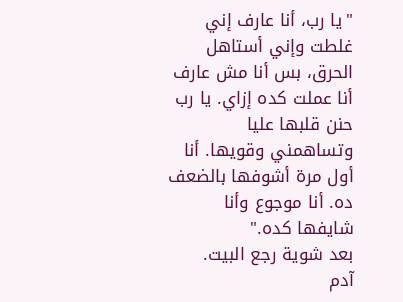"يا رب، أنا عارف إني غلطت وإني أستاهل الحرق، بس أنا مش عارف أنا عملت كده إزاي. يا رب حنن قلبها عليا وتساهمني وقويها. أنا أول مرة أشوفها بالضعف ده. أنا موجوع وأنا شايفها كده."
بعد شوية رجع البيت.
آدم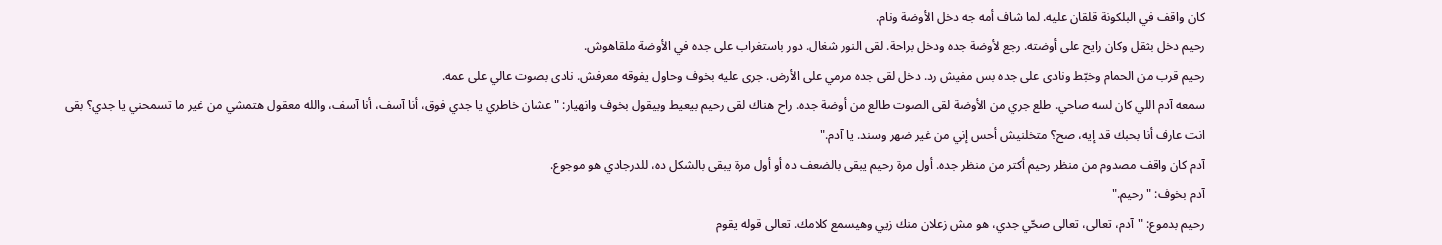كان واقف في البلكونة قلقان عليه. لما شاف أمه جه دخل الأوضة ونام.
رحيم دخل بثقل وكان رايح على أوضته. رجع لأوضة جده ودخل براحة. لقى النور شغال. دور باستغراب على جده في الأوضة ملقاهوش.
رحيم قرب من الحمام وخبّط ونادى على جده بس مفيش رد. دخل لقى جده مرمي على الأرض. جرى عليه بخوف وحاول يفوقه معرفش. نادى بصوت عالي على عمه.
سمعه آدم اللي كان لسه صاحي. طلع جري من الأوضة لقى الصوت طالع من أوضة جده. راح هناك لقى رحيم بيعيط وبيقول بخوف وانهيار: "عشان خاطري يا جدي فوق، أنا آسف، أنا آسف، والله معقول هتمشي من غير ما تسمحني يا جدي؟ بقى انت عارف أنا بحبك قد إيه، صح؟ متخلنيش أحس إني من غير ضهر وسند. يا آدم."
آدم كان واقف مصدوم من منظر رحيم أكتر من منظر جده. أول مرة رحيم يبقى بالضعف ده أو أول مرة يبقى بالشكل ده، للدرجادي هو موجوع.
آدم بخوف: "رحيم."
رحيم بدموع: "آدم، تعالى، تعالى صحّي جدي، هو مش زعلان منك زيي وهيسمع كلامك. تعالى قوله يقوم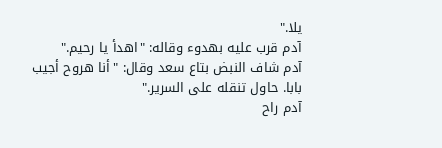يلا."
آدم قرب عليه بهدوء وقاله: "اهدأ يا رحيم."
آدم شاف النبض بتاع سعد وقال: "أنا هروح أجيب بابا. حاول تنقله على السرير."
آدم راح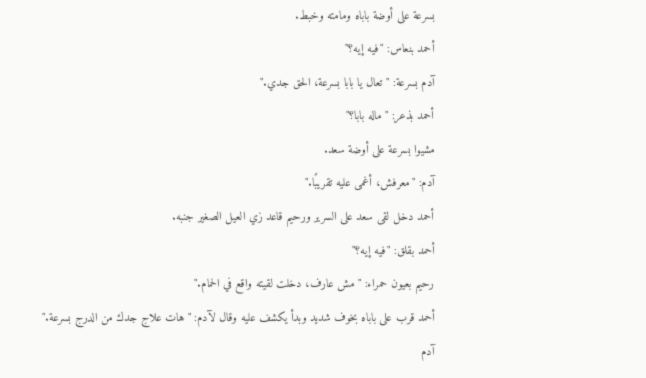بسرعة على أوضة باباه ومامته وخبط.
أحمد بنعاس: "فيه إيه؟"
آدم بسرعة: "تعال يا بابا بسرعة، الحق جدي."
أحمد بذعر: "ماله بابا؟"
مشيوا بسرعة على أوضة سعد.
آدم: "معرفش، أغمى عليه تقريبًا."
أحمد دخل لقى سعد على السرير ورحيم قاعد زي العيل الصغير جنبه.
أحمد بقلق: "فيه إيه؟"
رحيم بعيون حمراء: "مش عارف، دخلت لقيته واقع في الحمام."
أحمد قرب على باباه بخوف شديد وبدأ يكشف عليه وقال لآدم: "هات علاج جدك من الدرج بسرعة."
آدم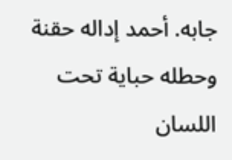جابه. أحمد إداله حقنة وحطله حباية تحت اللسان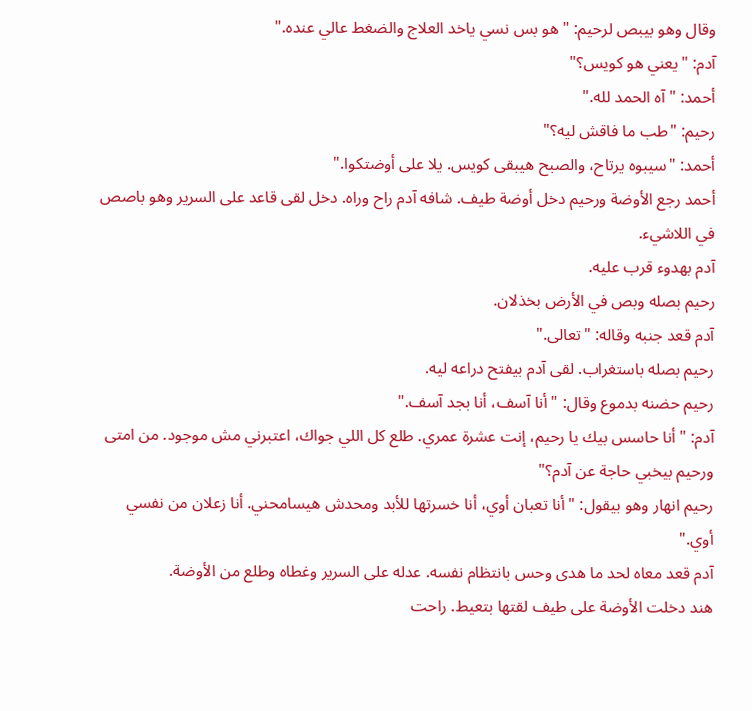وقال وهو بيبص لرحيم: "هو بس نسي ياخد العلاج والضغط عالي عنده."
آدم: "يعني هو كويس؟"
أحمد: "آه الحمد لله."
رحيم: "طب ما فاقش ليه؟"
أحمد: "سيبوه يرتاح، والصبح هيبقى كويس. يلا على أوضتكوا."
أحمد رجع الأوضة ورحيم دخل أوضة طيف. شافه آدم راح وراه. دخل لقى قاعد على السرير وهو باصص في اللاشيء.
آدم بهدوء قرب عليه.
رحيم بصله وبص في الأرض بخذلان.
آدم قعد جنبه وقاله: "تعالى."
رحيم بصله باستغراب. لقى آدم بيفتح دراعه ليه.
رحيم حضنه بدموع وقال: "أنا آسف، أنا بجد آسف."
آدم: "أنا حاسس بيك يا رحيم، إنت عشرة عمري. طلع كل اللي جواك، اعتبرني مش موجود. من امتى ورحيم بيخبي حاجة عن آدم؟"
رحيم انهار وهو بيقول: "أنا تعبان أوي، أنا خسرتها للأبد ومحدش هيسامحني. أنا زعلان من نفسي أوي."
آدم قعد معاه لحد ما هدى وحس بانتظام نفسه. عدله على السرير وغطاه وطلع من الأوضة.
هند دخلت الأوضة على طيف لقتها بتعيط. راحت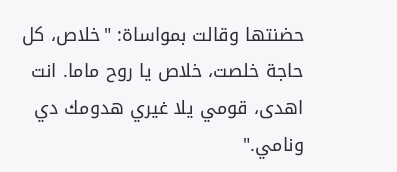حضنتها وقالت بمواساة: "خلاص، كل حاجة خلصت، خلاص يا روح ماما. انت اهدى، قومي يلا غيري هدومك دي ونامي."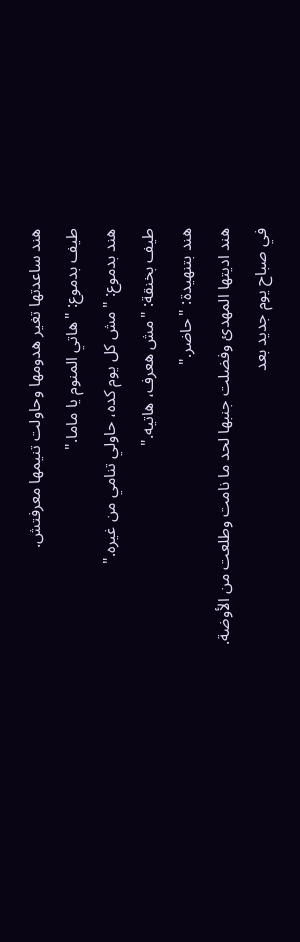هند ساعدتها تغير هدومها وحاولت تنيمها معرفتش.
طيف بدموع: "هاتي المنوم يا ماما."
هند بدموع: "مش كل يوم كده، حاولي تنامي من غيره."
طيف بخنقة: "مش هعرف، هاتيه."
هند بتنهيدة: "حاضر."
هند اديتها المهدئ وفضلت جنبها لحد ما نامت وطلعت من الأوضة.
في صباح يوم جديد بعد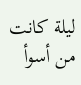ليلة كانت من أسوأ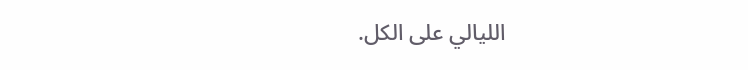الليالي على الكل.